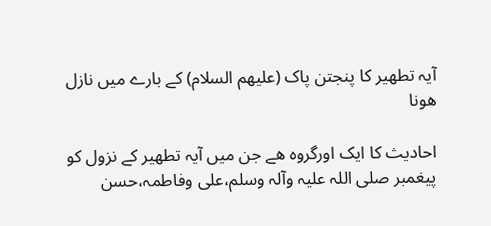آیہ تطھیر کا پنجتن پاک (علیھم السلام) کے بارے میں نازل ھونا

احادیث کا ایک اورگروہ ھے جن میں آیہ تطھیر کے نزول کو پیغمبر صلی اللہ علیہ وآلہ وسلم،علی وفاطمہ،حسن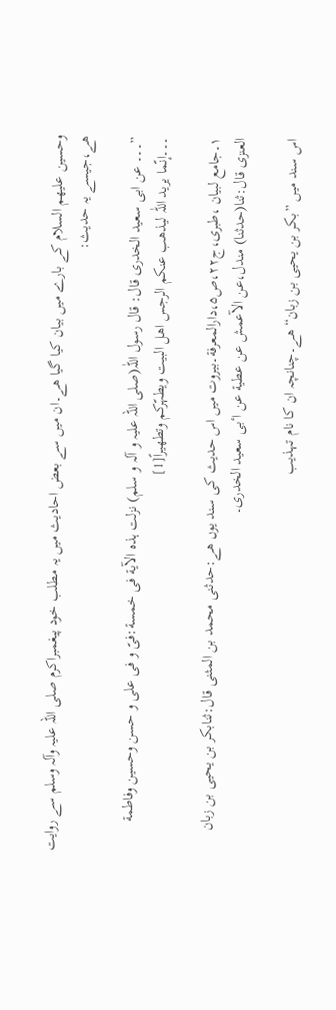وحسین علیھم السلام کے بارے میں بیان کیا گیا ھے۔ان میں سے بعض احادیث میں یہ مطلب خود پیغمبراکرم صلی اللہ علیہ وآلہ وسلم سے روایت ھے،جیسے یہ حدیث:

”۔۔۔ عن ابی سعید الخدری قال: قال رسول اللّٰہ(صلی اللہ علیہ و آلہ و سلم) نزلت ہذہ الآیة فی خمسة:فیّ و فی علی و حسن وحسین وفاطمة ۔۔۔إنّما یرید اللّٰہ لیذھب عنکم الرجس اھل البیت ویطہّرکم وتطھیراً[1]

۱۔جامع لبیان ،طبری،ج۲۲،ص۵،دارالمعرفة۔بیروت میں اس حدیث کی سند یوں ھے:حدثنی محمد بن المثنی قال:ثنابکر بن یحیی بن زبان العنزی قال:ثنا(حدثنا) مندل،عن الآعمش عن عطیة عن اٴبی سعید الخدری۔

اس سند میں ”بکر بن یحیی بن زبان“ ھے۔چنانچہ ان کا نام تہذیب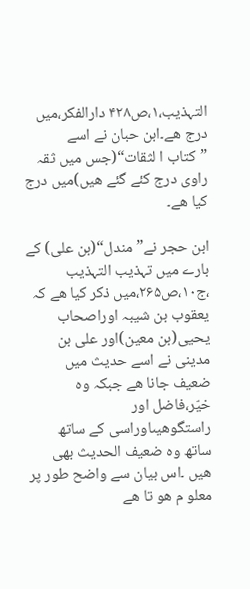التہذیب،۱،ص۴۲۸ دارالفکر،میں درج ھے۔ابن حبان نے اسے ”کتاب ا لثقات“(جس میں ثقہ راوی درج کئے گئے ھیں)میں درج کیا ھے۔

ابن حجر نے”مندل“(بن علی) کے بارے میں تہذیب التہذیب ،ج۱۰،ص۲۶۵،میں ذکر کیا ھے کہ یعقوب بن شیبہ اوراصحاب یحیی(بن معین)اور علی بن مدینی نے اسے حدیث میں ضعیف جانا ھے جبکہ وہ خیّر،فاضل اور راستگوھیںاوراسی کے ساتھ ساتھ وہ ضعیف الحدیث بھی ھیں ۔اس بیان سے واضح طور پر معلو م ھو تا ھے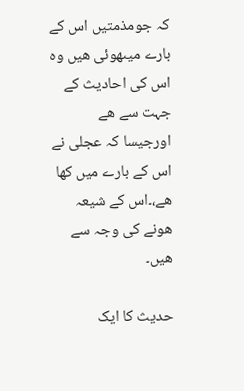کہ جومذمتیں اس کے بارے میںھوئی ھیں وہ اس کی احادیث کے جہت سے ھے اورجیسا کہ عجلی نے اس کے بارے میں کھا ھے،۔اس کے شیعہ ھونے کی وجہ سے ھیں۔

حدیث کا ایک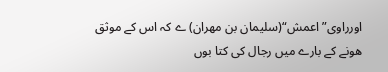اورراوی”اعمش“(سلیمان بن مھران) ے کہ اس کے موثق ھونے کے بارے میں رجال کی کتا بوں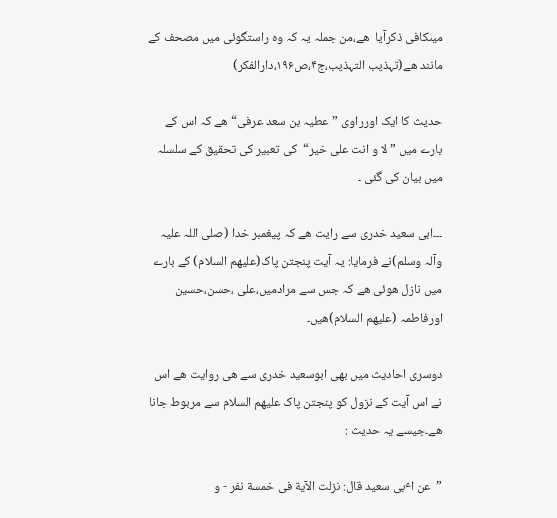میںکافی ذکرآیا  ھے،من جملہ یہ کہ وہ راستگوئی میں مصحف کے مانند ھے(تہذیب التہذیب،ج۴،ص۱۹۶،دارالفکر)

حدیث کا ایک اورراوی ”عطیہ بن سعد عرفی“ھے کہ اس کے بارے میں ”لا و انت علی خیر“  کی تعبیر کی تحقیق کے سلسلہ میں بیان کی گئی ۔

۔۔۔ابی سعید خدری سے رایت ھے کہ پیغمبر خدا (صلی اللہ علیہ وآلہ وسلم)نے فرمایا: یہ آیت پنجتن پاک(علیھم السلام) کے بارے میں نازل ھوئی ھے کہ جس سے مرادمیں،علی ،حسن،حسین اورفاطمہ (علیھم السلام)ھیں۔

دوسری احادیث میں بھی ابوسعید خدری سے ھی روایت ھے اس نے اس آیت کے نزول کو پنجتن پاک علیھم السلام سے مربوط جانا ھے۔جیسے یہ حدیث :

”عن اٴبی سعید قال: نزلت الآیة فی خمسة نفر - و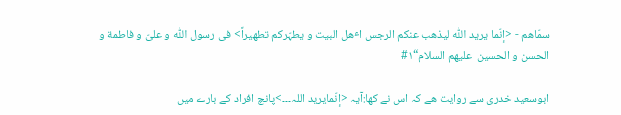سمّاھم - <إنّما یرید اللّٰہ لیذھب عنکم الرجس اٴھل البیت و یطہّرکم تطھیراً> فی رسول اللّٰہ و علیّ و فاطمة و الحسن و الحسین  علیھم السلام“۱#

ابوسعید خدری سے روایت ھے کہ اس نے کھا:آیہ <إنّمایرید اللہ۔۔۔>پانچ افراد کے بارے میں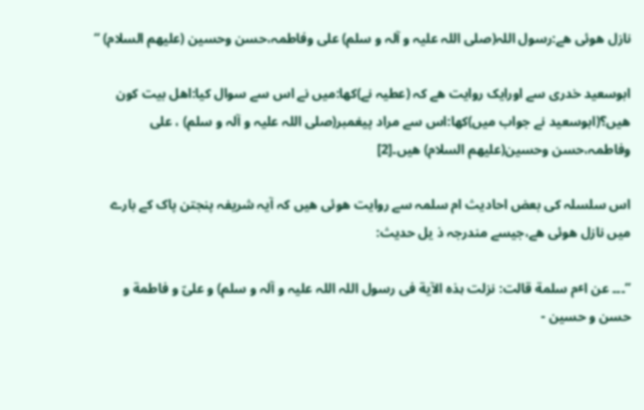نازل ھوئی ھے:رسول اللہ(صلی اللہ علیہ و آلہ و سلم) علی وفاطمہ،حسن وحسین (علیھم السلام) “

ابوسعید خدری سے اورایک روایت ھے کہ (عطیہ نے)کھا:میں نے اس سے سوال کیا:اھل بیت کون ھیں؟(ابوسعید نے جواب میں)کھا:اس سے مراد پیغمبر(صلی اللہ علیہ و آلہ و سلم) ، علی وفاطمہ،حسن وحسین(علیھم السلام) ھیں۔[2]

اس سلسلہ کی بعض احادیث ام سلمہ سے روایت ھوئی ھیں کہ آیہ شریفہ پنجتن پاک کے بارے میں نازل ھوئی ھے،جیسے مندرجہ ذ یل حدیث:

”۔۔۔ عن اٴم سلمة قالت: نزلت ہذہ الآیة فی رسول اللہ اللہ علیہ و آلہ و سلم) و علیّ و فاطمة و حسن و حسین -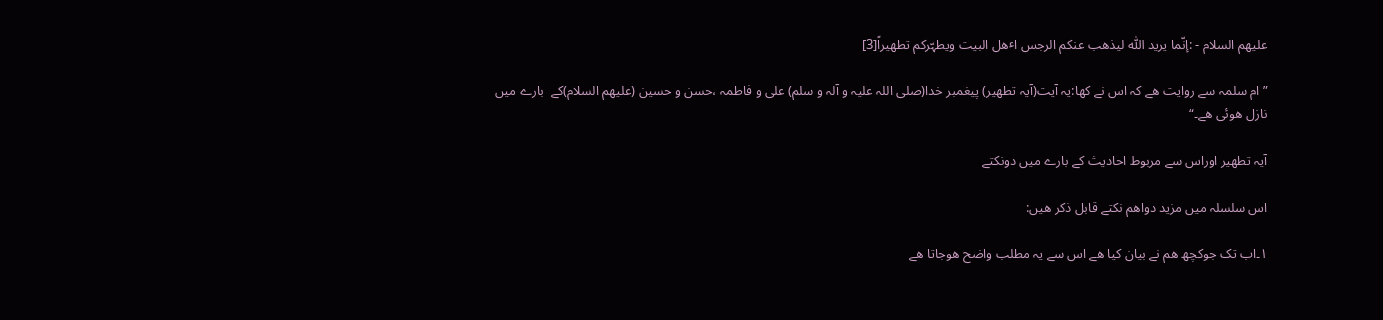علیھم السلام - :إنّما یرید اللّٰہ لیذھب عنکم الرجس اٴھل البیت ویطہّرکم تطھیراً[3]

”ام سلمہ سے روایت ھے کہ اس نے کھا:یہ آیت(آیہ تطھیر) پیغمبر خدا(صلی اللہ علیہ و آلہ و سلم) علی و فاطمہ ،حسن و حسین (علیھم السلام)کے  بارے میں نازل ھوئی ھے۔“

آیہ تطھیر اوراس سے مربوط احادیث کے بارے میں دونکتے

اس سلسلہ میں مزید دواھم نکتے قابل ذکر ھیں:

۱۔اب تک جوکچھ ھم نے بیان کیا ھے اس سے یہ مطلب واضح ھوجاتا ھے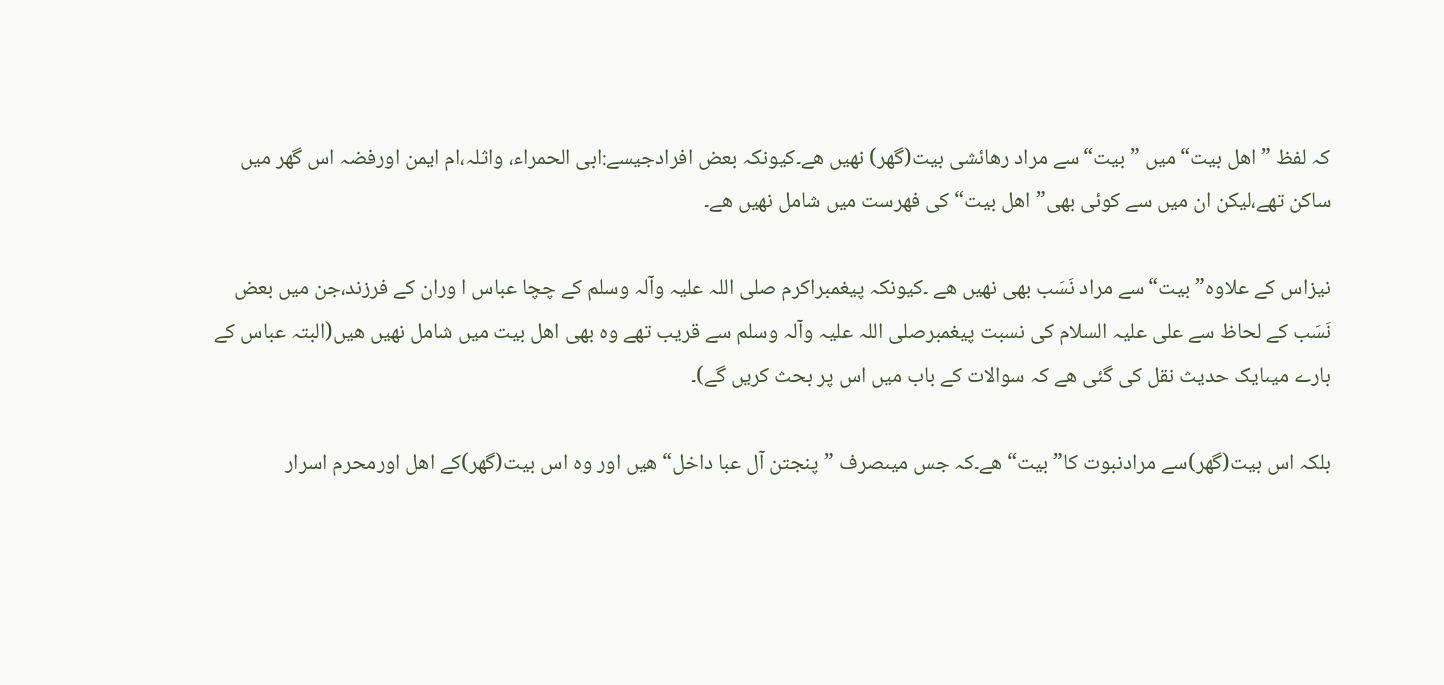کہ لفظ ”اھل بیت“میں ”بیت“سے مراد رھائشی بیت(گھر) نھیں ھے۔کیونکہ بعض افرادجیسے:ابی الحمراء، واثلہ،ام ایمن اورفضہ اس گھر میں ساکن تھے،لیکن ان میں سے کوئی بھی”اھل بیت“کی فھرست میں شامل نھیں ھے۔

نیزاس کے علاوہ”بیت“سے مراد نَسَب بھی نھیں ھے ۔کیونکہ پیغمبراکرم صلی اللہ علیہ وآلہ وسلم کے چچا عباس ا وران کے فرزند،جن میں بعض نَسَب کے لحاظ سے علی علیہ السلام کی نسبت پیغمبرصلی اللہ علیہ وآلہ وسلم سے قریب تھے وہ بھی اھل بیت میں شامل نھیں ھیں(البتہ عباس کے بارے میںایک حدیث نقل کی گئی ھے کہ سوالات کے باب میں اس پر بحث کریں گے)۔

بلکہ اس بیت(گھر)سے مرادنبوت کا”بیت“ھے۔کہ جس میںصرف ”پنجتن آل عبا داخل“ھیں اور وہ اس بیت(گھر)کے اھل اورمحرم اسرار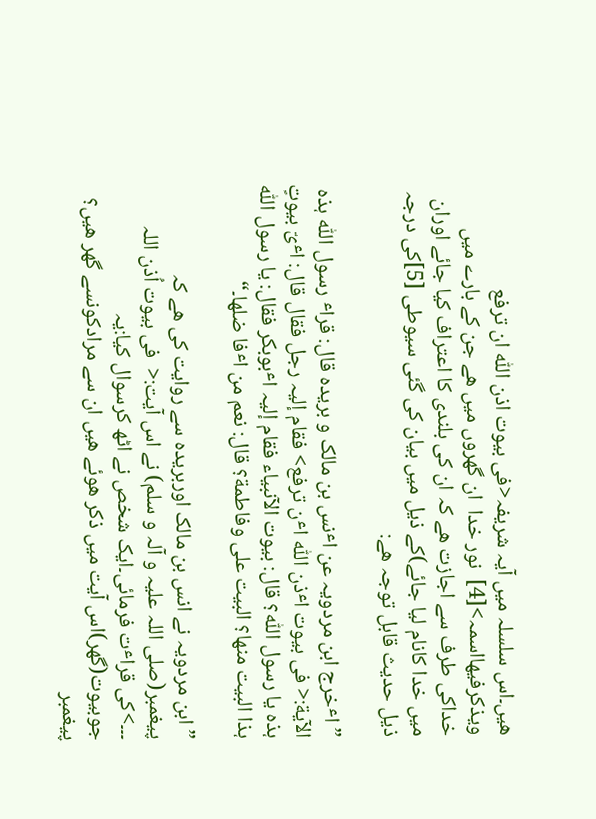ھیں۔اس سلسلہ میں آیہ شریفہ<فی بیوت اذن اللّٰہ ان ترفع ویذکرفیھااسمہ>[4]  نور خدا  ان گھروں میں ھے جن کے بارے میں خداکی طرف سے اجازت ھے کہ ان کی بلندی کا اعتراف کیا جائے اوران میں خدا کانام لیا جائے)کے ذیل میں بیان کی گئی سیوطی [5]کی درجہ ذیل حدیث قابل توجہ ھے:

” اٴخرج ابن مردویہ عن اٴنس بن مالک و بریدہ قال: قراٴ رسول اللّٰہ ہذہ الآیة:< فی بیوت اٴذن اللّٰہ اٴن ترفع> فقام إلیہ رجل فقال قال: اٴیّ بیوتٍ ہذہ یا رسول اللّٰہ؟ قال: بیوت الآنبیاء فقام إلیہ اٴبوبکر فقال: یا رسول اللّٰہ ہذا البیت منھا؟ البیت علی وفاطمة؟ قال: نعم من اٴفا ضلھا۔“

”ابن مردویہ نے انس بن مالک اوربریدہ سے روایت کی ھے کہ پیغمبر(صلی اللہ علیہ و آلہ و سلم) نے اس آیت:<  فی بیوت اُذن اللہ ۔۔۔>کی قراٴت فرمائی۔ایک شخص نے اٹھ کرسوال کیا:یہ جوبیوت(گھر)اس آیت میں ذکر ھوئے ھیں ان سے مرادکونسے گھر ھیں؟ پیغمبر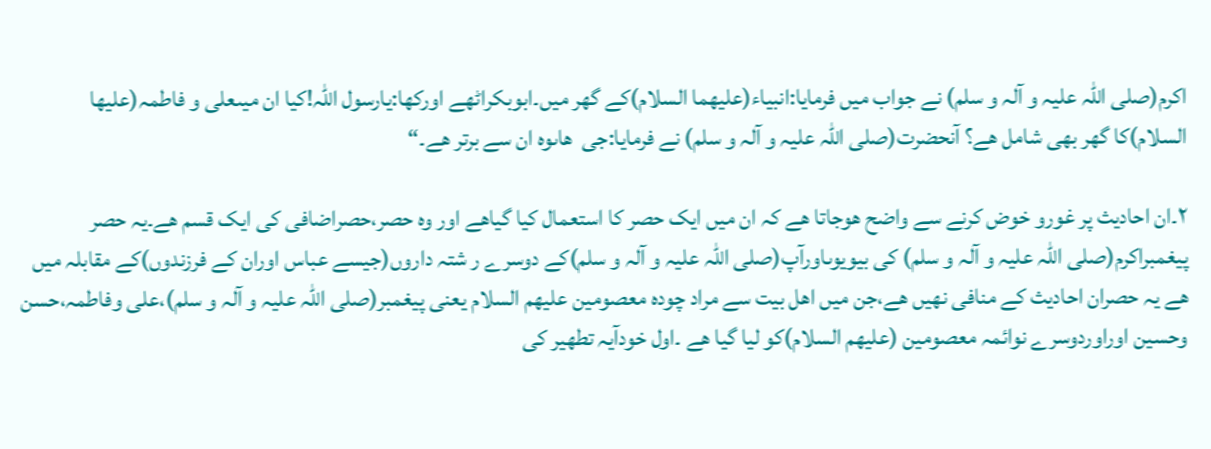اکرم(صلی اللہ علیہ و آلہ و سلم) نے جواب میں فرمایا:انبیاء(علیھما السلام)کے گھر میں۔ابوبکراٹھے اورکھا:یارسول اللہ!کیا ان میںعلی و فاطمہ(علیھا السلام)کا گھر بھی شامل ھے؟ آنحضرت(صلی اللہ علیہ و آلہ و سلم) نے فرمایا:جی  ھاںوہ ان سے برتر ھے۔“

۲۔ان احادیث پر غورو خوض کرنے سے واضح ھوجاتا ھے کہ ان میں ایک حصر کا استعمال کیا گیاھے اور وہ حصر،حصراضافی کی ایک قسم ھے۔یہ حصر پیغمبراکرم(صلی اللہ علیہ و آلہ و سلم) کی بیویوںاورآپ(صلی اللہ علیہ و آلہ و سلم)کے دوسرے ر شتہ داروں(جیسے عباس اوران کے فرزندوں)کے مقابلہ میں ھے یہ حصران احادیث کے منافی نھیں ھے،جن میں اھل بیت سے مراد چودہ معصومین علیھم السلام یعنی پیغمبر(صلی اللہ علیہ و آلہ و سلم)،علی وفاطمہ،حسن وحسین اوراوردوسرے نوائمہ معصومین (علیھم السلام)کو لیا گیا ھے ۔اول خودآیہ تطھیر کی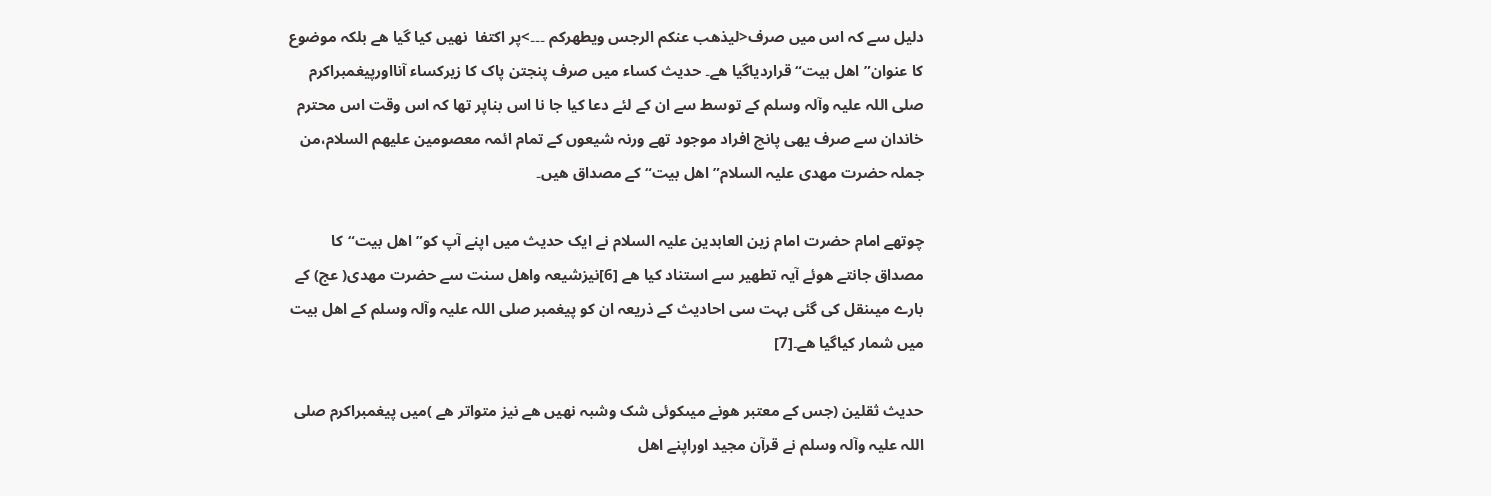دلیل سے کہ اس میں صرف<لیذھب عنکم الرجس ویطھرکم ۔۔۔>پر اکتفا  نھیں کیا گیا ھے بلکہ موضوع کا عنوان”اھل بیت“قراردیاگیا ھے۔ حدیث کساء میں صرف پنجتن پاک کا زیرکساء آنااورپیغمبراکرم صلی اللہ علیہ وآلہ وسلم کے توسط سے ان کے لئے دعا کیا جا نا اس بناپر تھا کہ اس وقت اس محترم خاندان سے صرف یھی پانچ افراد موجود تھے ورنہ شیعوں کے تمام ائمہ معصومین علیھم السلام،من جملہ حضرت مھدی علیہ السلام”اھل بیت“ کے مصداق ھیں۔

چوتھے امام حضرت امام زین العابدین علیہ السلام نے ایک حدیث میں اپنے آپ کو”اھل بیت“کا مصداق جانتے ھوئے آیہ تطھیر سے استناد کیا ھے [6]نیزشیعہ واھل سنت سے حضرت مھدی( عج) کے بارے میںنقل کی گئی بہت سی احادیث کے ذریعہ ان کو پیغمبر صلی اللہ علیہ وآلہ وسلم کے اھل بیت میں شمار کیاگیا ھے۔[7]

حدیث ثقلین (جس کے معتبر ھونے میںکوئی شک وشبہ نھیں ھے نیز متواتر ھے )میں پیغمبراکرم صلی اللہ علیہ وآلہ وسلم نے قرآن مجید اوراپنے اھل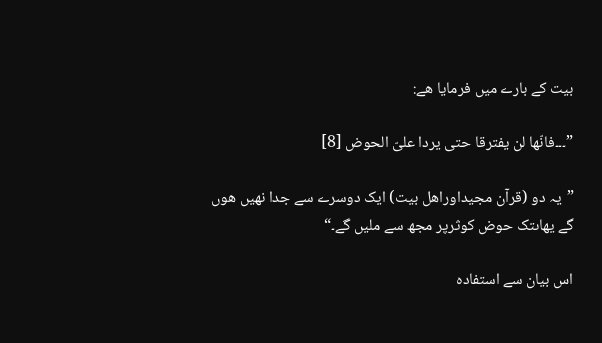بیت کے بارے میں فرمایا ھے:

”۔۔۔فانّھا لن یفترقا حتی یردا علیّ الحوض [8]

”یہ دو (قرآن مجیداوراھل بیت) ایک دوسرے سے جدا نھیں ھوں گے یھاںتک حوض کوثرپر مجھ سے ملیں گے۔“

اس بیان سے استفادہ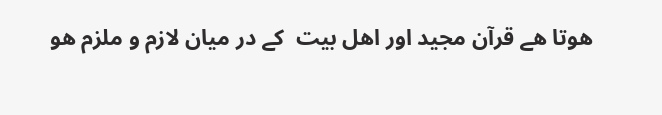ھوتا ھے قرآن مجید اور اھل بیت  کے در میان لازم و ملزم ھو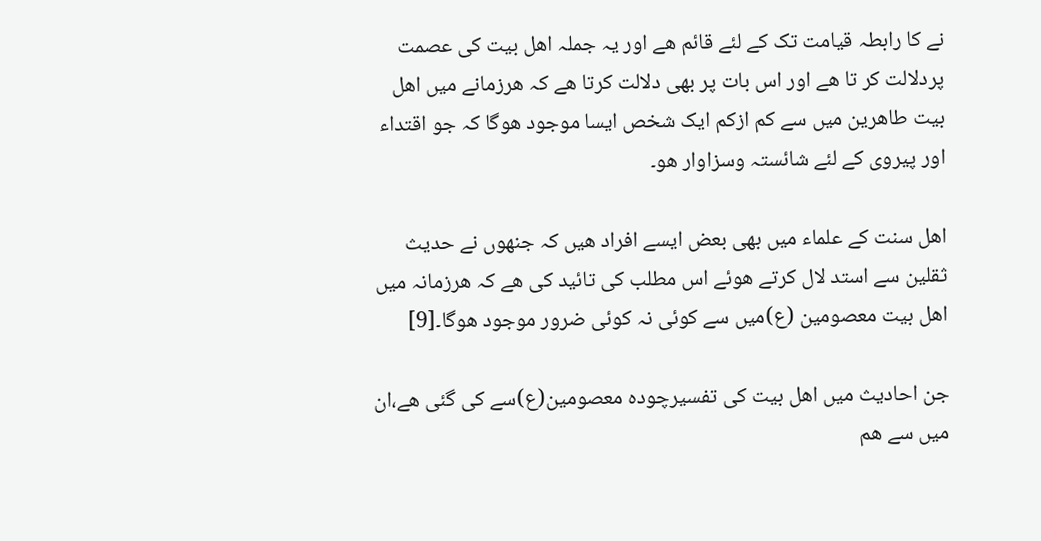نے کا رابطہ قیامت تک کے لئے قائم ھے اور یہ جملہ اھل بیت کی عصمت پردلالت کر تا ھے اور اس بات پر بھی دلالت کرتا ھے کہ ھرزمانے میں اھل بیت طاھرین میں سے کم ازکم ایک شخص ایسا موجود ھوگا کہ جو اقتداء اور پیروی کے لئے شائستہ وسزاوار ھو۔

اھل سنت کے علماء میں بھی بعض ایسے افراد ھیں کہ جنھوں نے حدیث ثقلین سے استد لال کرتے ھوئے اس مطلب کی تائید کی ھے کہ ھرزمانہ میں اھل بیت معصومین (ع)میں سے کوئی نہ کوئی ضرور موجود ھوگا۔[9]

جن احادیث میں اھل بیت کی تفسیرچودہ معصومین(ع)سے کی گئی ھے،ان میں سے ھم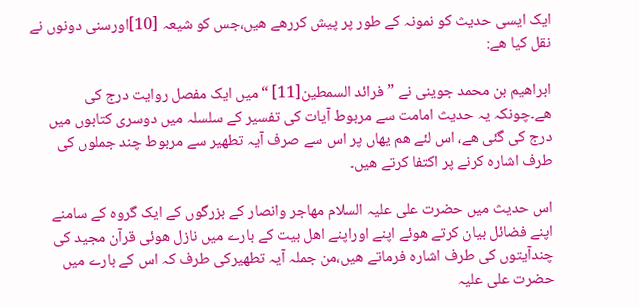ایک ایسی حدیث کو نمونہ کے طور پر پیش کررھے ھیں،جس کو شیعہ [10]اورسنی دونوں نے  نقل کیا ھے:

ابراھیم بن محمد جوینی نے ”فرائد السمطین[11] “میں ایک مفصل روایت درج کی ھے۔چونکہ یہ حدیث امامت سے مربوط آیات کی تفسیر کے سلسلہ میں دوسری کتابوں میں درج کی گئی ھے، اس لئے ھم یھاں پر اس سے صرف آیہ تطھیر سے مربوط چند جملوں کی طرف اشارہ کرنے پر اکتفا کرتے ھیں۔

اس حدیث میں حضرت علی علیہ السلام مھاجر وانصار کے بزرگوں کے ایک گروہ کے سامنے  اپنے فضائل بیان کرتے ھوئے اپنے اوراپنے اھل بیت کے بارے میں نازل ھوئی قرآن مجید کی چندآیتوں کی طرف اشارہ فرماتے ھیں،من جملہ آیہ تطھیرکی طرف کہ اس کے بارے میں حضرت علی علیہ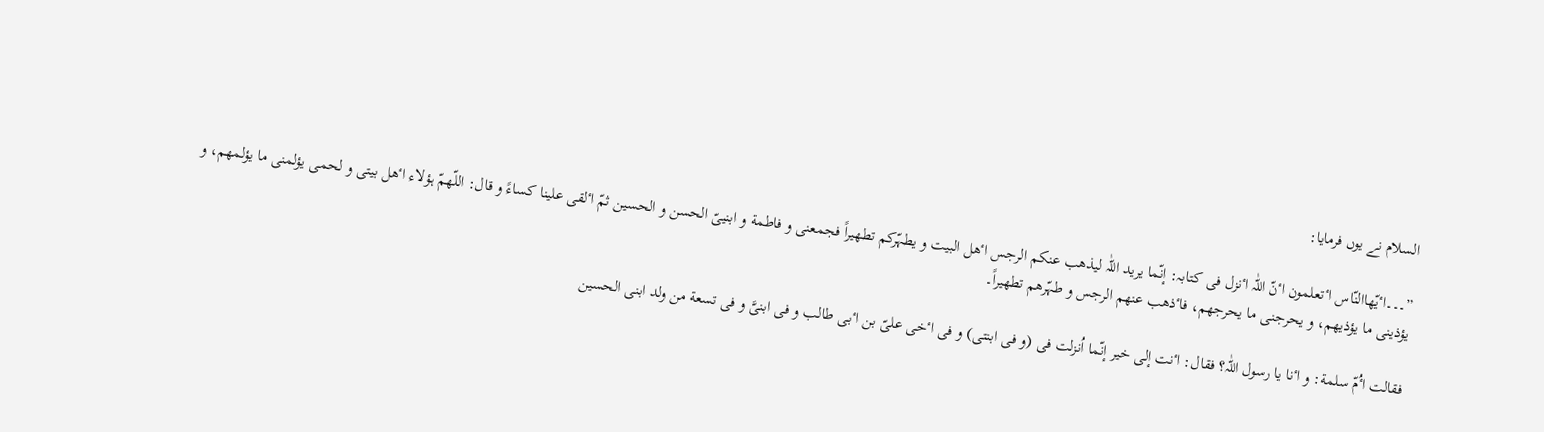السلام نے یوں فرمایا:

”۔۔۔اٴیّھاالنّاس اٴتعلمون اٴنّ اللّٰہ اٴنزل فی کتابہ: إنّما یرید اللّٰہ لیذھب عنکم الرجس اٴھل البیت و یطہّرکم تطھیراً فجمعنی و فاطمة و ابنییّ الحسن و الحسین ثمّ اٴلقی علینا کساءً و قال: اللّھمّ ہؤلاء اٴھل بیتی و لحمی یؤلمنی ما یؤلمھم، و یؤذینی ما یؤذیھم، و یحرجنی ما یحرجھم، فاٴذھب عنھم الرجس و طہّرھم تطھیراً۔

فقالت اٴُمّ سلمة: و اٴنا یا رسول اللّٰہ؟ فقال: اٴنت إلی خیر إنّما اُنزلت فی (و فی ابنتی) و فی اٴخی علیّ بن اٴبی طالب و فی ابنیَّ و فی تسعة من ولد ابنی الحسین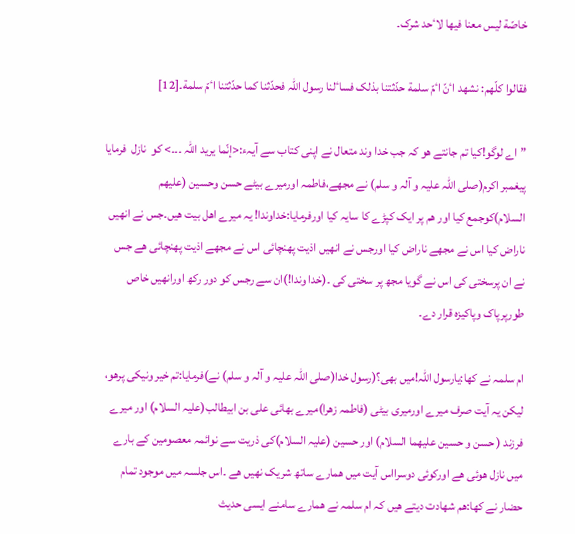خاصّة لیس معنا فیھا لاٴحد شرک۔

فقالوا کلّھم: نشھد اٴنّ اٴمّ سلمة حدّثتنا بذلک فساٴلنا رسول اللّٰہ فحدّثنا کما حدّثتنا اٴمّ سلمة۔[12]

”اے لوگو!کیا تم جانتے ھو کہ جب خدا وند متعال نے اپنی کتاب سے آیہء:<إنّما یرید اللہ ۔۔۔> کو  نازل  فرمایا پیغمبر اکرم(صلی اللہ علیہ و آلہ و سلم) نے مجھے،فاطمہ اورمیرے بیٹے حسن وحسین (علیھم السلام)کوجمع کیا اور ھم پر ایک کپڑے کا سایہ کیا اورفرمایا:خداوندا! یہ میرے اھل بیت ھیں۔جس نے انھیں ناراض کیا اس نے مجھے ناراض کیا اورجس نے انھیں اذیت پھنچائی اس نے مجھے اذیت پھنچائی ھے جس نے ان پرسختی کی اس نے گویا مجھ پر سختی کی ۔(خدا وندا!)ان سے رجس کو دور رکھ اورانھیں خاص طورپرپاک وپاکیزہ قرار دے۔

ام سلمہ نے کھا:یارسول اللہ!میں بھی؟(رسول خدا(صلی اللہ علیہ و آلہ و سلم) نے)فرمایا:تم خیر ونیکی پرھو، لیکن یہ آیت صرف میرے اورمیری بیٹی (فاطمہ زھرا)میرے بھائی علی بن ابیطالب(علیہ السلام) اور میرے فرزند ( حسن و حسین علیھما السلام) اور حسین (علیہ السلام)کی ذریت سے نوائمہ معصومین کے بارے میں نازل ھوئی ھے اورکوئی دوسرااس آیت میں ھمارے ساتھ شریک نھیں ھے ۔اس جلسہ میں موجود تمام حضار نے کھا:ھم شھادت دیتے ھیں کہ ام سلمہ نے ھمارے سامنے ایسی حدیث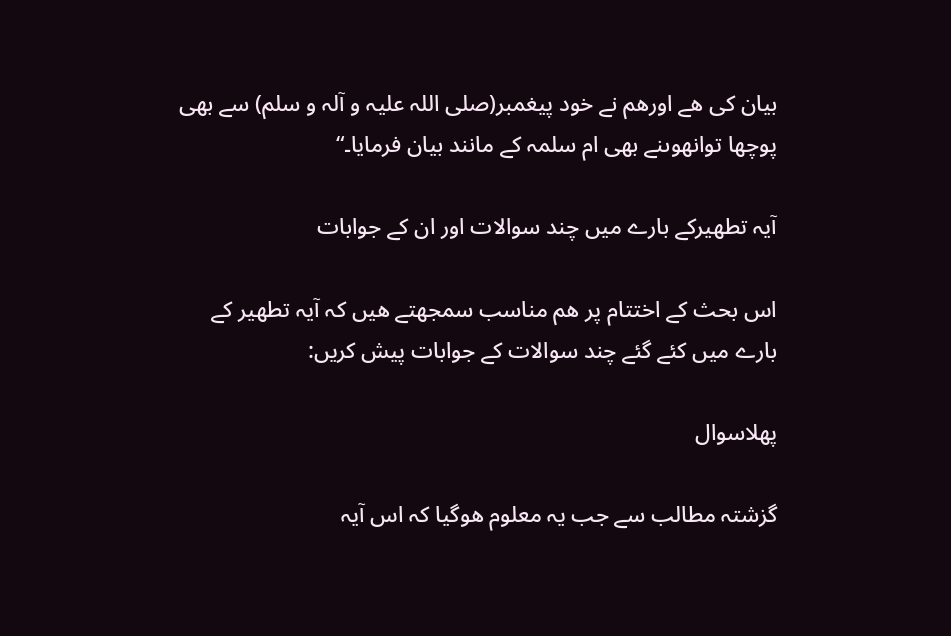بیان کی ھے اورھم نے خود پیغمبر(صلی اللہ علیہ و آلہ و سلم) سے بھی پوچھا توانھوںنے بھی ام سلمہ کے مانند بیان فرمایا۔“

آیہ تطھیرکے بارے میں چند سوالات اور ان کے جوابات

اس بحث کے اختتام پر ھم مناسب سمجھتے ھیں کہ آیہ تطھیر کے بارے میں کئے گئے چند سوالات کے جوابات پیش کریں:

پھلاسوال

گزشتہ مطالب سے جب یہ معلوم ھوگیا کہ اس آیہ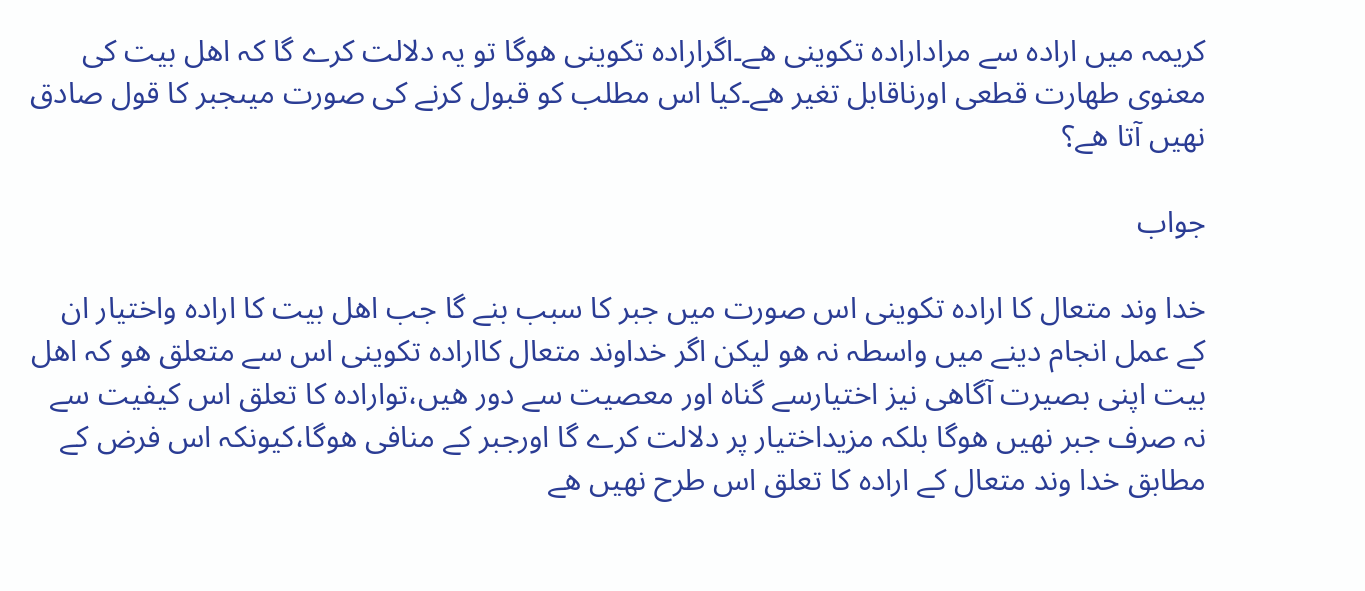کریمہ میں ارادہ سے مرادارادہ تکوینی ھے۔اگرارادہ تکوینی ھوگا تو یہ دلالت کرے گا کہ اھل بیت کی معنوی طھارت قطعی اورناقابل تغیر ھے۔کیا اس مطلب کو قبول کرنے کی صورت میںجبر کا قول صادق نھیں آتا ھے؟

جواب

خدا وند متعال کا ارادہ تکوینی اس صورت میں جبر کا سبب بنے گا جب اھل بیت کا ارادہ واختیار ان کے عمل انجام دینے میں واسطہ نہ ھو لیکن اگر خداوند متعال کاارادہ تکوینی اس سے متعلق ھو کہ اھل بیت اپنی بصیرت آگاھی نیز اختیارسے گناہ اور معصیت سے دور ھیں،توارادہ کا تعلق اس کیفیت سے نہ صرف جبر نھیں ھوگا بلکہ مزیداختیار پر دلالت کرے گا اورجبر کے منافی ھوگا،کیونکہ اس فرض کے مطابق خدا وند متعال کے ارادہ کا تعلق اس طرح نھیں ھے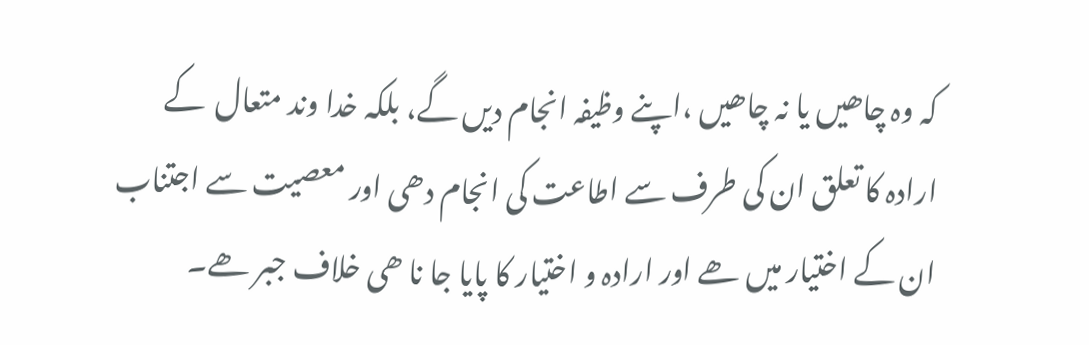کہ وہ چاھیں یا نہ چاھیں ،اپنے وظیفہ انجام دیں گے، بلکہ خدا وند متعال  کے ارادہ کا تعلق ان کی طرف سے اطاعت کی انجام دھی اور معصیت سے اجتناب ان کے اختیار میں ھے اور ارادہ و اختیار کا پایا جا نا ھی خلاف جبر ھے۔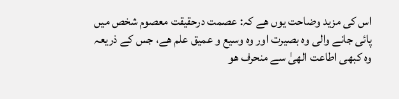اس کی مزید وضاحت یوں ھے کہ: عصمت درحقیقت معصوم شخص میں پائی جانے والی وہ بصیرت اور وہ وسیع و عمیق علم ھے، جس کے ذریعہ وہ کبھی اطاعت الھیٰ سے منحرف ھو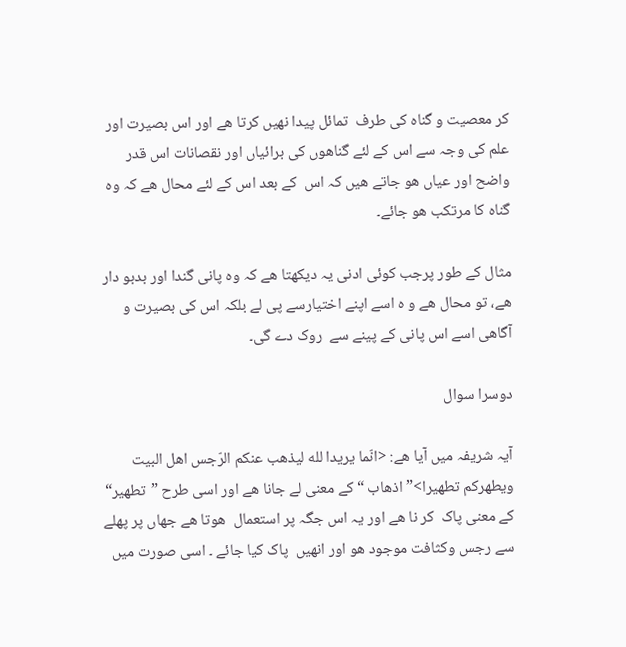کر معصیت و گناہ کی طرف  تمائل پیدا نھیں کرتا ھے اور اس بصیرت اور علم کی وجہ سے اس کے لئے گناھوں کی برائیاں اور نقصانات اس قدر واضح اور عیاں ھو جاتے ھیں کہ اس  کے بعد اس کے لئے محال ھے کہ وہ گناہ کا مرتکب ھو جائے۔

مثال کے طور پرجب کوئی ادنی یہ دیکھتا ھے کہ وہ پانی گندا اور بدبو دار ھے، تو محال ھے و ہ اسے اپنے اختیارسے پی لے بلکہ اس کی بصیرت و آگاھی اسے اس پانی کے پینے سے  روک دے گی۔

دوسرا سوال

آیہ شریفہ میں آیا ھے: <انّما یریدا لله لیذھب عنکم الرّجس اھل البیت ویطھرکم تطھیرا>” اذھاب “ کے معنی لے جانا ھے اور اسی طرح ”تطھیر“ کے معنی پاک  کر نا ھے اور یہ اس جگہ پر استعمال  ھوتا ھے جھاں پر پھلے سے رجس وکثافت موجود ھو اور انھیں  پاک کیا جائے ۔ اسی صورت میں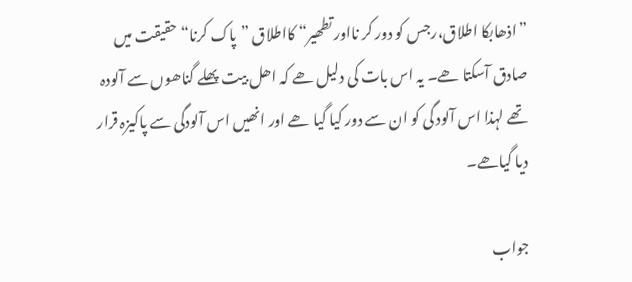”اذھابکا اطلاق،رجس کو دور کر نااور تطھیر“ کااطلاق ”پاک کرنا“حقیقت میں صادق آسکتا ھے۔ یہ اس بات کی دلیل ھے کہ اھل بیت پھلے گناھوں سے آلودہ تھے لہذا اس آلود گی کو ان سے دور کیا گیا ھے اور انھیں اس آلودگی سے پاکیزہ قرار دیا گیاھے۔

جواب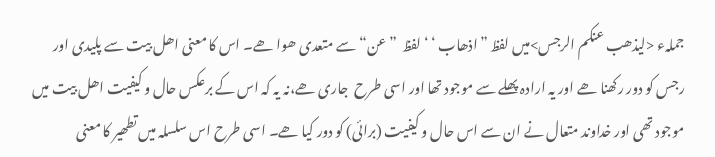جملہء <لیذھب عنکم الرجس>میں لفظ ”اذھاب ‘ ‘لفظ  ” عن“ سے متعدی ھوا ھے۔ اس کا معنی اھل بیت سے پلیدی اور رجس کو دور رکھنا ھے اور یہ ارادہ پھلے سے موجود تھا اور اسی طرح  جاری ھے،نہ یہ کہ اس کے برعکس حال و کیفیت اھل بیت میں موجود تھی اور خداوند متعال نے ان سے اس حال و کیفیت (برائی) کو دور کیا ھے۔ اسی طرح اس سلسلہ میں تطھیر کا معنی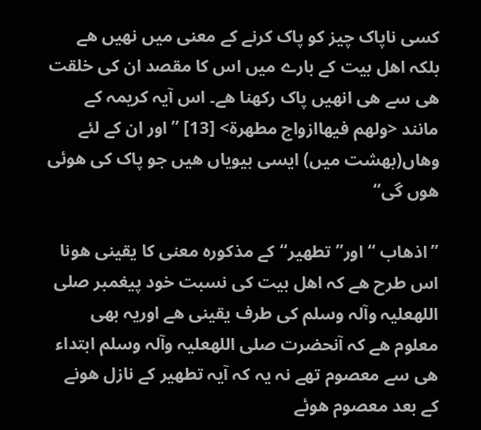کسی ناپاک چیز کو پاک کرنے کے معنی میں نھیں ھے بلکہ اھل بیت کے بارے میں اس کا مقصد ان کی خلقت ھی سے ھی انھیں پاک رکھنا ھے۔ اس آیہ کریمہ کے مانند <ولھم فیھاازواج مطھرة> [13] ”اور ان کے لئے وھاں(بھشت میں) ایسی بیویاں ھیں جو پاک کی ھوئی ھوں گی“

”اذھاب “اور”تطھیر“کے مذکورہ معنی کا یقینی ھونا اس طرح ھے کہ اھل بیت کی نسبت خود پیغمبر صلی اللهعلیہ وآلہ وسلم کی طرف یقینی ھے اوریہ بھی معلوم ھے کہ آنحضرت صلی اللهعلیہ وآلہ وسلم ابتداء ھی سے معصوم تھے نہ یہ کہ آیہ تطھیر کے نازل ھونے کے بعد معصوم ھوئے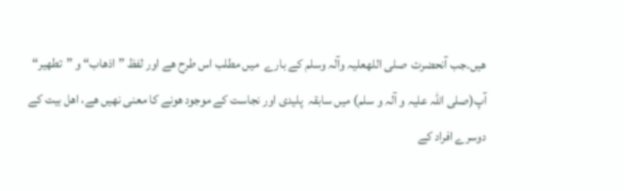ھیں۔جب آنحضرت  صلی اللهعلیہ وآلہ وسلم کے بارے  میں مطلب اس طرح ھے اور لفظ ”اذھاب“ و ”تطھیر“ آپ(صلی اللہ علیہ و آلہ و سلم) میں سابقہ  پلیدی اور نجاست کے موجود ھونے کا معنی نھیں ھے، اھل بیت کے دوسرے افراد کے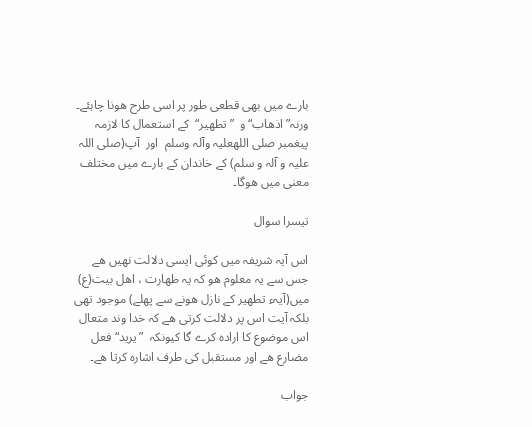بارے میں بھی قطعی طور پر اسی طرح ھونا چاہئے۔ ورنہ”اذھاب“ و  ”تطھیر“  کے استعمال کا لازمہ پیغمبر صلی اللهعلیہ وآلہ وسلم  اور  آپ(صلی اللہ علیہ و آلہ و سلم) کے خاندان کے بارے میں مختلف معنی میں ھوگا۔

تیسرا سوال

اس آیہ شریفہ میں کوئی ایسی دلالت نھیں ھے جس سے یہ معلوم ھو کہ یہ طھارت ، اھل بیت(ع) میں(آیہء تطھیر کے نازل ھونے سے پھلے) موجود تھی بلکہ آیت اس پر دلالت کرتی ھے کہ خدا وند متعال اس موضوع کا ارادہ کرے گا کیونکہ  ”یرید“ فعل مضارع ھے اور مستقبل کی طرف اشارہ کرتا ھے۔

جواب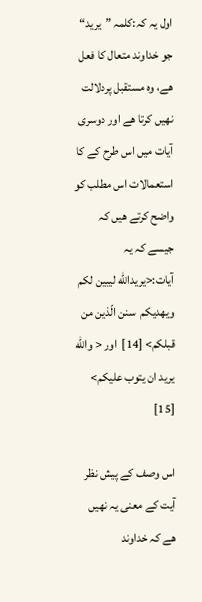اول یہ کہ:کلمہ ”یرید“ جو خداوند متعال کا فعل ھے، وہ مستقبل پردلالت نھیں کرتا ھے اور دوسری آیات میں اس طرح کے کا استعمالات اس مطلب کو واضح کرتے ھیں کہ جیسے کہ یہ آیات:<یریدالله لیبین لکم ویھدیکم  سنن الّذین من قبلکم> [14]  اور < والله یرید ان یتوب علیکم> [15]

اس وصف کے پیش نظر آیت کے معنی یہ نھیں ھے کہ خداوند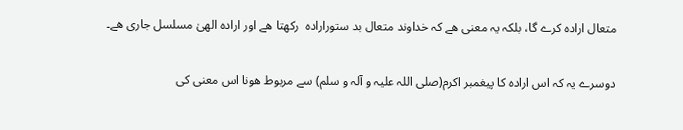متعال ارادہ کرے گا، بلکہ یہ معنی ھے کہ خداوند متعال بد ستورارادہ  رکھتا ھے اور ارادہ الھیٰ مسلسل جاری ھے۔

دوسرے یہ کہ اس ارادہ کا پیغمبر اکرم(صلی اللہ علیہ و آلہ و سلم) سے مربوط ھونا اس معنی کی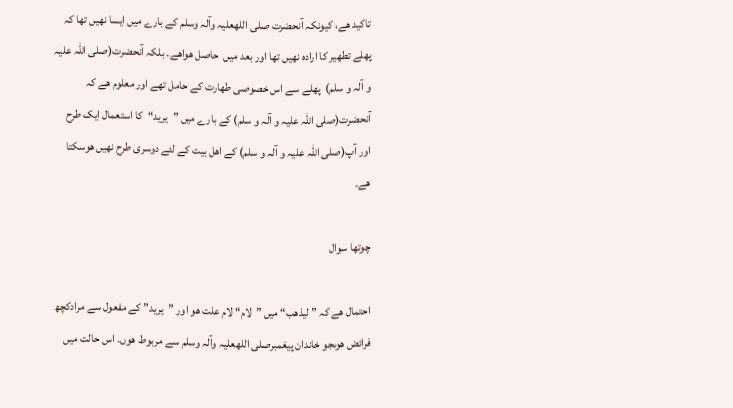تاکید ھے، کیونکہ آنحضرت صلی اللهعلیہ وآلہ وسلم کے بارے میں ایسا نھیں تھا کہ پھلے تطھیر کا ارادہ نھیں تھا اور بعد میں  حاصل ھواھے۔ بلکہ آنحضرت(صلی اللہ علیہ و آلہ و سلم)  پھلے سے اس خصوصی طھارت کے حامل تھے اور معلوم ھے کہ آنحضرت(صلی اللہ علیہ و آلہ و سلم) کے بارے میں ”یرید“کا استعمال ایک طرح اور آپ(صلی اللہ علیہ و آلہ و سلم) کے اھل بیت کے لئے دوسری طرح نھیں ھوسکتا ھے۔

چوتھا سوال

احتمال ھے کہ ” لیذھب“ میں ”لام“ لام علت ھو اور ”یرید” کے مفعول سے مرادکچھ فرائض ھوںجو خاندان پیغمبرصلی اللهعلیہ وآلہ وسلم سے مربوط ھوں۔ اس حالت میں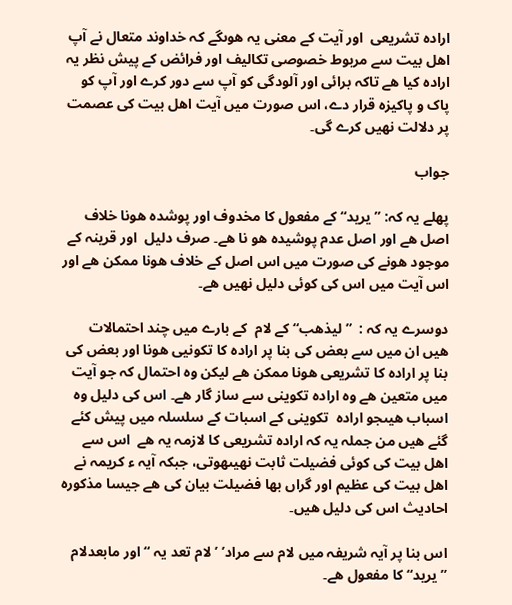ارادہ تشریعی  اور آیت کے معنی یہ ھوںگے کہ خداوند متعال نے آپ اھل بیت سے مربوط خصوصی تکالیف اور فرائض کے پیش نظر یہ ارادہ کیا ھے تاکہ برائی اور آلودگی کو آپ سے دور کرے اور آپ کو پاک و پاکیزہ قرار دے، اس صورت میں آیت اھل بیت کی عصمت پر دلالت نھیں کرے گی۔

جواب

پھلے یہ کہ: ” یرید“ کے مفعول کا مخدوف اور پوشدہ ھونا خلاف اصل ھے اور اصل عدم پوشیدہ ھو نا ھے۔ صرف دلیل  اور قرینہ کے موجود ھونے کی صورت میں اس اصل کے خلاف ھونا ممکن ھے اور اس آیت میں اس کی کوئی دلیل نھیں ھے۔

دوسرے یہ کہ :  ”لیذھب“ کے لام  کے بارے میں چند احتمالات ھیں ان میں سے بعض کی بنا پر ارادہ کا تکونیی ھونا اور بعض کی بنا پر ارادہ کا تشریعی ھونا ممکن ھے لیکن وہ احتمال کہ جو آیت میں متعین ھے وہ ارادہ تکوینی سے ساز گار ھے۔ اس کی دلیل وہ اسباب ھیںجو ارادہ  تکوینی کے اسبات کے سلسلہ میں پیش کئے گئے ھیں من جملہ یہ کہ ارادہ تشریعی کا لازمہ یہ ھے  اس سے اھل بیت کی کوئی فضیلت ثابت نھیںھوتی، جبکہ آیہ ء کریمہ نے اھل بیت کی عظیم اور گراں بھا فضیلت بیان کی ھے جیسا مذکورہ احادیث اس کی دلیل ھیں۔

اس بنا پر آیہ شریفہ میں لام سے مراد’ ’ لام تعد یہ “ اور مابعدلام  ”یرید“کا مفعول ھے۔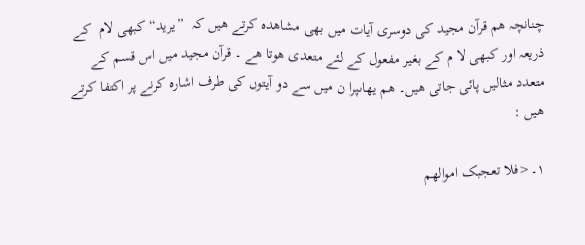چنانچہ ھم قرآن مجید کی دوسری آیات میں بھی مشاھدہ کرتے ھیں کہ  ”یرید“کبھی لام  کے ذریعہ اور کبھی لا م کے بغیر مفعول کے لئے متعدی ھوتا ھے ۔ قرآن مجید میں اس قسم کے متعدد مثالیں پائی جاتی ھیں۔ ھم یھاںپرا ن میں سے دو آیتوں کی طرف اشارہ کرنے پر اکتفا کرتے ھیں :

۱۔<فلا تعجبک اموالھم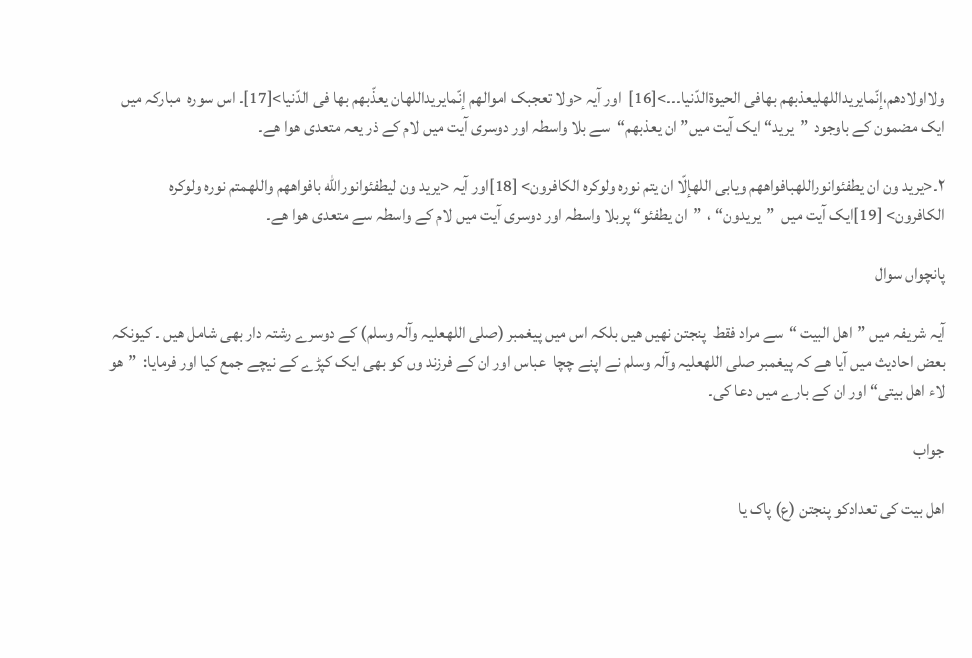ولااولادھم،إنّمایریداللهلیعذبھم بھافی الحیوةالدّنیا۔۔۔>[16]  اور آیہ <ولا تعجبک اموالھم إنّمایریداللهان یعذّبھم بھا فی الدّنیا>[17]۔ اس سورہ  مبارکہ میں ایک مضمون کے باوجود  ”یرید“ ایک آیت میں” ان یعذبھم“  سے بلا واسطہ اور دوسری آیت میں لام کے ذر یعہ متعدی ھوا ھے۔

۲۔<یرید ون ان یطفئوانوراللهبافواھھم ویابی اللهإلّا ان یتم نورہ ولوکرہ الکافرون> [18]اور آیہ <یرید ون لیطفئوانورالله بافواھھم واللهمتم نورہ ولوکرہ الکافرون> [19]ایک آیت میں  ”یریدون“ ،  ”ان یطفئو“ پربلا واسطہ اور دوسری آیت میں لام کے واسطہ سے متعدی ھوا ھے۔

پانچواں سوال

آیہ شریفہ میں ”اھل البیت “سے مراد فقط  پنجتن نھیں ھیں بلکہ اس میں پیغمبر (صلی اللهعلیہ وآلہ وسلم) کے دوسرے رشتہ دار بھی شامل ھیں ۔ کیونکہ بعض احادیث میں آیا ھے کہ پیغمبر صلی اللهعلیہ وآلہ وسلم نے اپنے چچا  عباس اور ان کے فرزند وں کو بھی ایک کپڑے کے نیچے جمع کیا اور فرمایا:  ”ھو لاء اھل بیتی“ اور ان کے بارے میں دعا کی۔

جواب

اھل بیت کی تعدادکو پنجتن (ع) پاک یا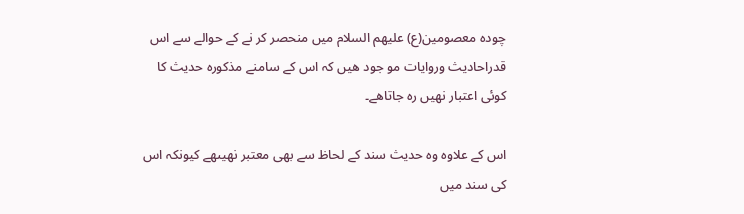چودہ معصومین(ع) علیھم السلام میں منحصر کر نے کے حوالے سے اس قدراحادیث وروایات مو جود ھیں کہ اس کے سامنے مذکورہ حدیث کا کوئی اعتبار نھیں رہ جاتاھے۔

اس کے علاوہ وہ حدیث سند کے لحاظ سے بھی معتبر نھیںھے کیونکہ اس کی سند میں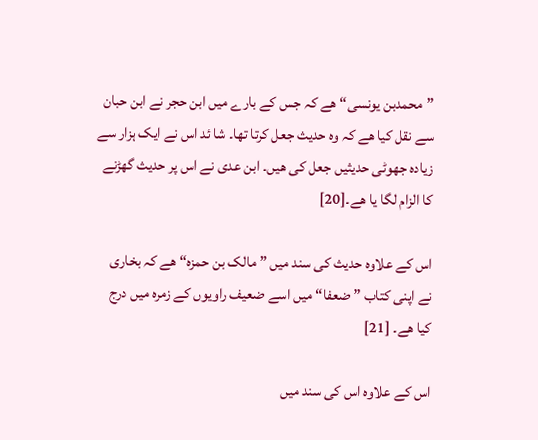”محمدبن یونسی“ ھے کہ جس کے بارے میں ابن حجر نے ابن حبان سے نقل کیا ھے کہ وہ حدیث جعل کرتا تھا۔ شا ئد اس نے ایک ہزار سے زیادہ جھوٹی حدیثیں جعل کی ھیں۔ ابن عدی نے اس پر حدیث گھڑنے کا الزام لگا یا ھے۔[20]

اس کے علاوہ حدیث کی سند میں ” مالک بن حمزہ“ ھے کہ بخاری نے اپنی کتاب ” ضعفا“ میں اسے ضعیف راویوں کے زمرہ میں درج کیا ھے۔ [21]

اس کے علاوہ اس کی سند میں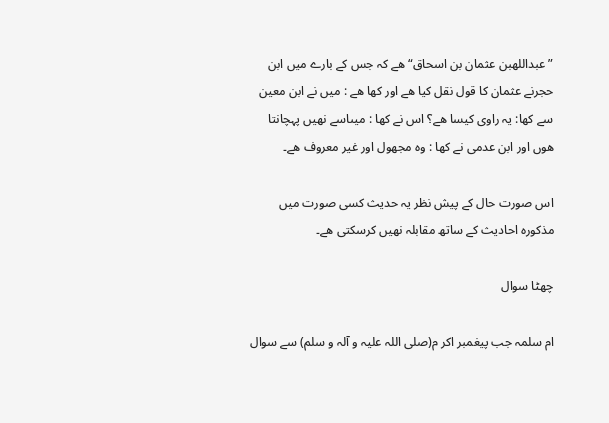” عبداللهبن عثمان بن اسحاق“ ھے کہ جس کے بارے میں ابن حجرنے عثمان کا قول نقل کیا ھے اور کھا ھے : میں نے ابن معین سے کھا: یہ راوی کیسا ھے؟ اس نے کھا : میںاسے نھیں پہچانتا ھوں اور ابن عدمی نے کھا : وہ مجھول اور غیر معروف ھے۔

اس صورت حال کے پیش نظر یہ حدیث کسی صورت میں مذکورہ احادیث کے ساتھ مقابلہ نھیں کرسکتی ھے۔

چھٹا سوال

ام سلمہ جب پیغمبر اکر م(صلی اللہ علیہ و آلہ و سلم) سے سوال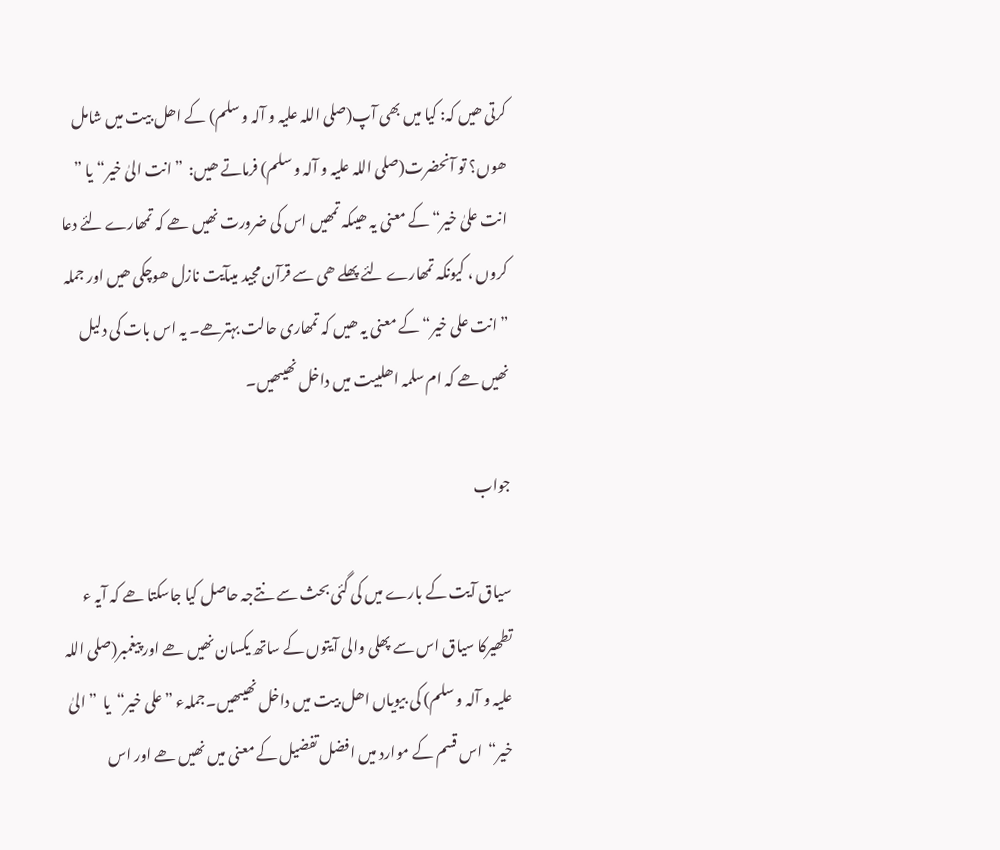کرتی ھیں کہ: کیا میں بھی آپ(صلی اللہ علیہ و آلہ و سلم) کے اھل بیت میں شامل ھوں؟ تو آنحضرت(صلی اللہ علیہ و آلہ و سلم) فرماتے ھیں:  ” انت الیٰ خیر“یا ” انت علیٰ خیر“ کے معنی یہ ھیںکہ تمھیں اس کی ضرورت نھیں ھے کہ تمھارے لئے دعا کروں ، کیونکہ تمھارے لئے پھلے ھی سے قرآن مجید میںآیت نازل ھوچکی ھیں اور جملہ ” انت علی خیر“ کے معنی یہ ھیں کہ تمھاری حالت بہترھے۔ یہ اس بات کی دلیل نھیں ھے کہ ام سلمہ اھلبیت میں داخل نھیںھیں۔

جواب

سیاق آیت کے بارے میں کی گئی بحث سے نتےجہ حاصل کیا جاسکتا ھے کہ آیہ ء تطھیرکا سیاق اس سے پھلی والی آیتوں کے ساتھ یکسان نھیں ھے اور پیغمبر(صلی اللہ علیہ و آلہ و سلم) کی بیویاں اھل بیت میں داخل نھیںھیں۔جملہء ”علی خیر“  یا  ” الیٰ خیر“  اس قسم کے موارد میں افضل تفضیل کے معنی میں نھیں ھے اور اس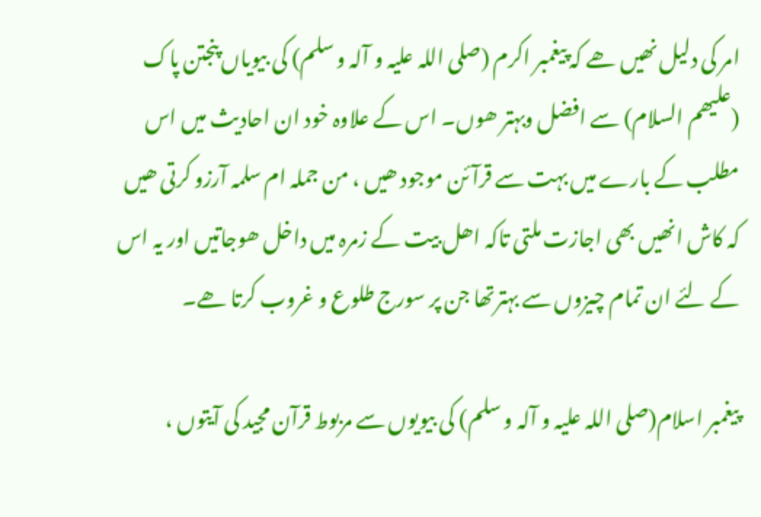امر کی دلیل نھیں ھے کہ پیغمبر اکرم (صلی اللہ علیہ و آلہ و سلم) کی بیویاں پنجتن پاک (علیھم السلام) سے افضل وبہتر ھوں۔ اس کے علاوہ خود ان احادیث میں اس مطلب کے بارے میں بہت سے قرآئن موجود ھیں ، من جملہ ام سلمہ آرزو کرتی ھیں کہ کاش انھیں بھی اجازت ملتی تاکہ اھل بیت کے زمرہ میں داخل ھوجاتیں اور یہ اس کے لئے ان تمام چیزوں سے بہترتھا جن پر سورج طلوع و غروب کرتا ھے۔

پیغمبر اسلام(صلی اللہ علیہ و آلہ و سلم) کی بیویوں سے مربوط قرآن مجید کی آیتوں ،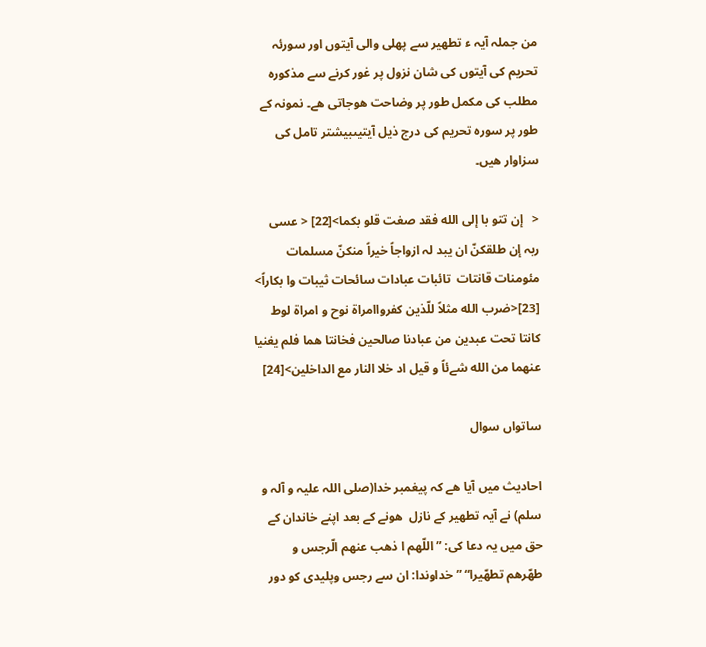من جملہ آیہ ء تطھیر سے پھلی والی آیتوں اور سورئہ تحریم کی آیتوں کی شان نزول پر غور کرنے سے مذکورہ مطلب کی مکمل طور پر وضاحت ھوجاتی ھے۔ نمونہ کے طور پر سورہ تحریم کی درج ذیل آیتیںبیشتر تامل کی سزاوار ھیں۔

<   إن تتو با إلی الله فقد صغت قلو بکما>[22] < عسی ربہ إن طلقکنّ ان یبد لہ ازواجاً خیراً منکنّ مسلمات مئومنات قانتات  تائبات عبادات سائحات ثیبات وا بکاراً> [23]<ضرب الله مثلاً للّذین کفرواامراة نوح و امراة لوط کانتا تحت عبدین من عبادنا صالحین فخانتا ھما فلم یغنیا عنھما من الله شےئاً و قیل اد خلا النار مع الداخلین>[24]

ساتواں سوال

احادیث میں آیا ھے کہ پیغمبر خدا(صلی اللہ علیہ و آلہ و سلم) نے آیہ تطھیر کے نازل  ھونے کے بعد اپنے خاندان کے حق میں یہ دعا کی: ” اللّھم ا ذھب عنھم الّرجس و طھّرھم تطھّیرا“ ”خداوندا: ان سے رجس وپلیدی کو دور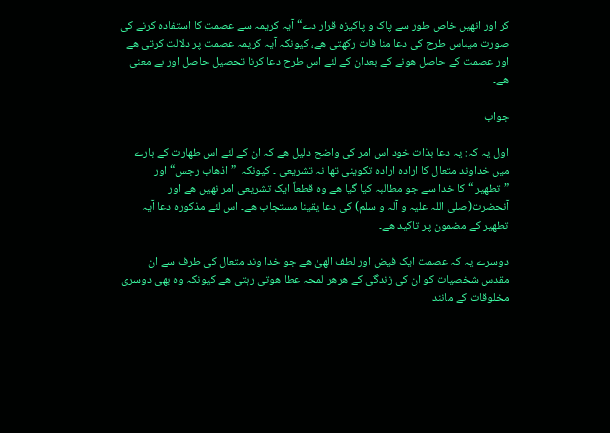کر اور انھیں خاص طور سے پاک و پاکیزہ قرار دے“آیہ کریمہ سے عصمت کا استفادہ کرنے کی صورت میںاس طرح کی دعا منا فات رکھتی ھے، کیونکہ آیہ کریمہ عصمت پر دلالت کرتی ھے اور عصمت کے حاصل ھونے کے بعدان کے لئے اس طرح دعا کرنا تحصیل حاصل اور بے معنی ھے۔

جواب

اول یہ کہ: یہ دعا بذات خود اس امر کی واضح دلیل ھے کہ ان کے لئے اس طھارت کے بارے  میں خداوند متعال کا ارادہ ارادہ تکوینی تھا نہ تشریعی ۔ کیونکہ  ” اذھاب رجس“ اور  ”تطھیر “ کا خدا سے جو مطالبہ کیا گیا ھے وہ قطعاً ایک تشریعی امر نھیں ھے اور آنحضرت(صلی اللہ علیہ و آلہ و سلم) کی دعا یقینا مستجاب ھے۔ اس لئے مذکورہ دعا آیہ تطھیر کے مضمون پر تاکید ھے۔

دوسرے یہ کہ عصمت ایک فیض اور لطف الھیٰ ھے جو خدا وند متعال کی طرف سے ان مقدس شخصیات کو ان کی زندگی کے ھرھر لمحہ عطا ھوتی رہتی ھے کیونکہ وہ بھی دوسری مخلوقات کے مانند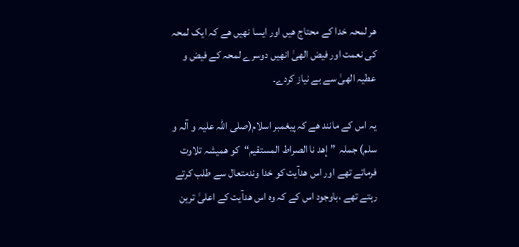ھر لمحہ خدا کے محتاج ھیں اور ایسا نھیں ھے کہ ایک لمحہ کی نعمت اور فیض الھیٰ انھیں دوسرے لمحہ کے فیض و عطیہ الھیٰ سے بے نیاز کردے۔

یہ اس کے مانند ھے کہ پیغمبر اسلام(صلی اللہ علیہ و آلہ و سلم) جملہ  ” إھد نا الصراط المستقیم“کو ھمیشہ تلاوت فرماتے تھے اور اس ھدآیت کو خدا وندمتعال سے طلب کرتے رہتے تھے ،باوجود اس کے کہ وہ اس ھدآیت کے اعلیٰ ترین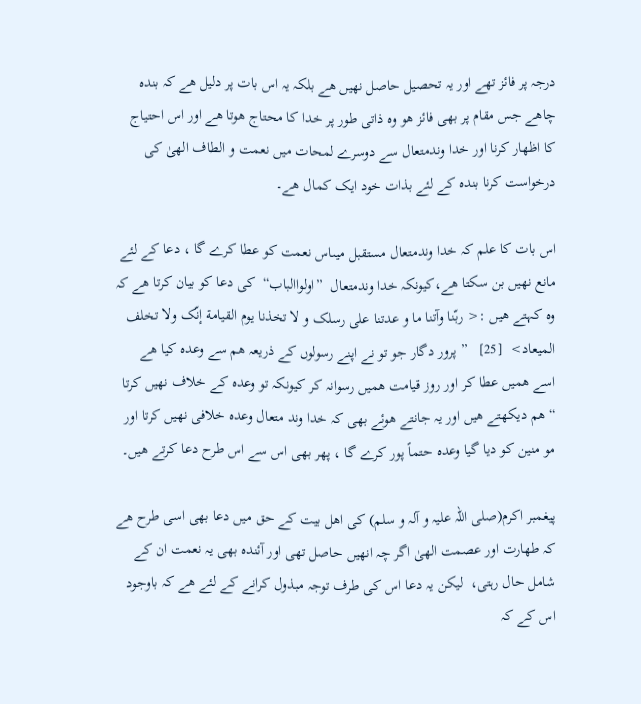درجہ پر فائز تھے اور یہ تحصیل حاصل نھیں ھے بلکہ یہ اس بات پر دلیل ھے کہ بندہ چاھے جس مقام پر بھی فائز ھو وہ ذاتی طور پر خدا کا محتاج ھوتا ھے اور اس احتیاج کا اظھار کرنا اور خدا وندمتعال سے دوسرے لمحات میں نعمت و الطاف الھیٰ کی درخواست کرنا بندہ کے لئے بذات خود ایک کمال ھے۔

اس بات کا علم کہ خدا وندمتعال مستقبل میںاس نعمت کو عطا کرے گا ، دعا کے لئے مانع نھیں بن سکتا ھے،کیونکہ خدا وندمتعال  ”اولواالباب“  کی دعا کو بیان کرتا ھے کہ وہ کہتے ھیں :< ربّنا وآتنا ما و عدتنا علی رسلک و لا تخذنا یوم القیامة إنّک ولا تخلف المیعاد>  [25]   ” پرور دگار جو تو نے اپنے رسولوں کے ذریعہ ھم سے وعدہ کیا ھے اسے ھمیں عطا کر اور روز قیامت ھمیں رسوانہ کر کیونکہ تو وعدہ کے خلاف نھیں کرتا “ ھم دیکھتے ھیں اور یہ جانتے ھوئے بھی کہ خدا وند متعال وعدہ خلافی نھیں کرتا اور مو منین کو دیا گیا وعدہ حتماً پور کرے گا ، پھر بھی اس سے اس طرح دعا کرتے ھیں۔

پیغمبر اکرم(صلی اللہ علیہ و آلہ و سلم) کی اھل بیت کے حق میں دعا بھی اسی طرح ھے کہ طھارت اور عصمت الھیٰ اگر چہ انھیں حاصل تھی اور آئندہ بھی یہ نعمت ان کے شامل حال رہتی،  لیکن یہ دعا اس کی طرف توجہ مبذول کرانے کے لئے ھے کہ باوجود اس کے کہ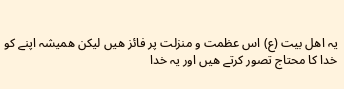یہ اھل بیت (ع) اس عظمت و منزلت پر فائز ھیں لیکن ھمیشہ اپنے کو خدا کا محتاج تصور کرتے ھیں اور یہ خدا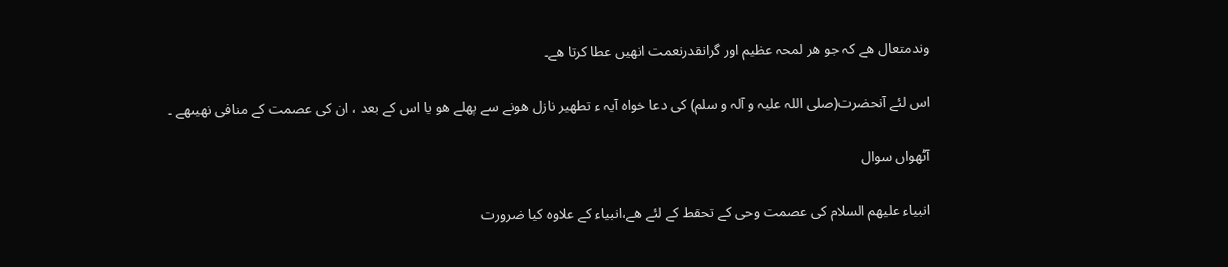وندمتعال ھے کہ جو ھر لمحہ عظیم اور گرانقدرنعمت انھیں عطا کرتا ھے۔

اس لئے آنحضرت(صلی اللہ علیہ و آلہ و سلم) کی دعا خواہ آیہ ء تطھیر نازل ھونے سے پھلے ھو یا اس کے بعد ، ان کی عصمت کے منافی نھیںھے ۔

آٹھواں سوال

انبیاء علیھم السلام کی عصمت وحی کے تحقط کے لئے ھے،انبیاء کے علاوہ کیا ضرورت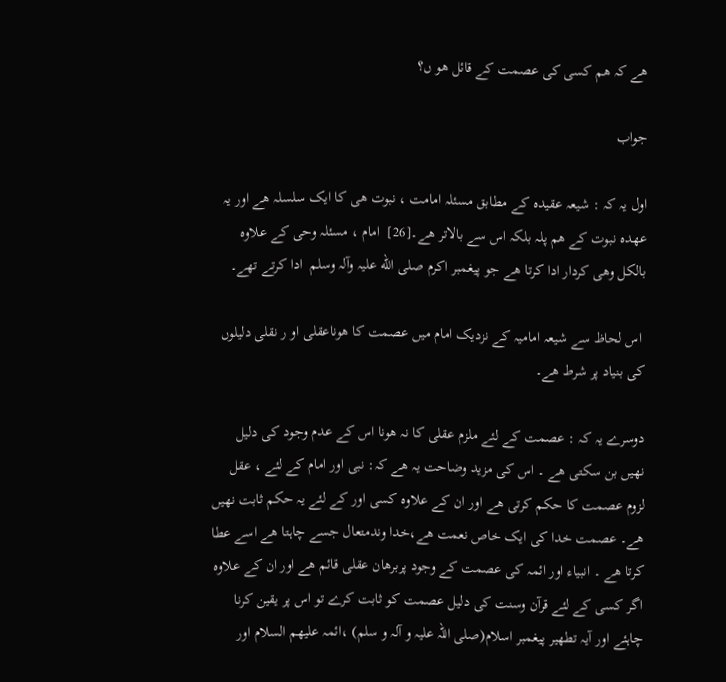ھے کہ ھم کسی کی عصمت کے قائل ھو ں؟

جواب

اول یہ کہ : شیعہ عقیدہ کے مطابق مسئلہ امامت ، نبوت ھی کا ایک سلسلہ ھے اور یہ عھدہ نبوت کے ھم پلہ بلکہ اس سے بالاتر ھے۔[26]  امام ، مسئلہ وحی کے علاوہ بالکل وھی کردار ادا کرتا ھے جو پیغمبر اکرم صلی الله علیہ وآلہ وسلم  ادا کرتے تھے۔

 اس لحاظ سے شیعہ امامیہ کے نزدیک امام میں عصمت کا ھوناعقلی او ر نقلی دلیلوں کی بنیاد پر شرط ھے۔

دوسرے یہ کہ : عصمت کے لئے ملزم عقلی کا نہ ھونا اس کے عدم وجود کی دلیل نھیں بن سکتی ھے ۔ اس کی مزید وضاحت یہ ھے کہ: نبی اور امام کے لئے ، عقل لزوم عصمت کا حکم کرتی ھے اور ان کے علاوہ کسی اور کے لئے یہ حکم ثابت نھیں ھے۔ عصمت خدا کی ایک خاص نعمت ھے،خدا وندمتعال جسے چاہتا ھے اسے عطا کرتا ھے ۔ انبیاء اور ائمہ کی عصمت کے وجود پربرھان عقلی قائم ھے اور ان کے علاوہ اگر کسی کے لئے قرآن وسنت کی دلیل عصمت کو ثابت کرے تو اس پر یقین کرنا چاہئے اور آیہ تطھیر پیغمبر اسلام(صلی اللہ علیہ و آلہ و سلم) ،ائمہ علیھم السلام اور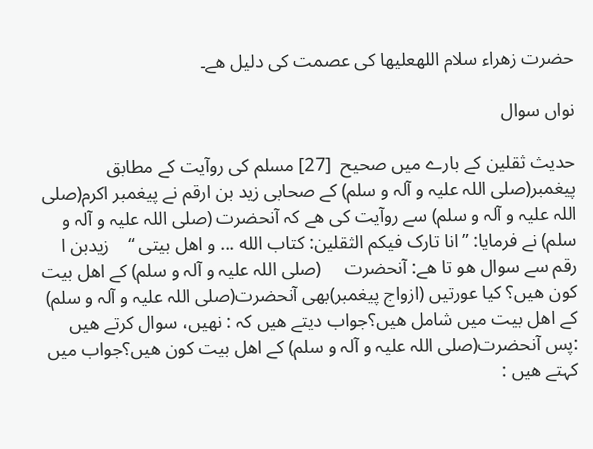حضرت زھراء سلام اللهعلیھا کی عصمت کی دلیل ھے۔

نواں سوال

حدیث ثقلین کے بارے میں صحیح  [27] مسلم کی روآیت کے مطابق پیغمبر(صلی اللہ علیہ و آلہ و سلم) کے صحابی زید بن ارقم نے پیغمبر اکرم(صلی اللہ علیہ و آلہ و سلم) سے روآیت کی ھے کہ آنحضرت (صلی اللہ علیہ و آلہ و سلم) نے فرمایا: ”انا تارک فیکم الثقلین: کتاب الله ... و اھل بیتی “    زیدبن ا رقم سے سوال ھو تا ھے: آنحضرت     (صلی اللہ علیہ و آلہ و سلم) کے اھل بیت کون ھیں؟ کیا عورتیں (ازواج پیغمبر)بھی آنحضرت(صلی اللہ علیہ و آلہ و سلم) کے اھل بیت میں شامل ھیں؟جواب دیتے ھیں کہ : نھیں، سوال کرتے ھیں :پس آنحضرت(صلی اللہ علیہ و آلہ و سلم) کے اھل بیت کون ھیں؟جواب میں کہتے ھیں :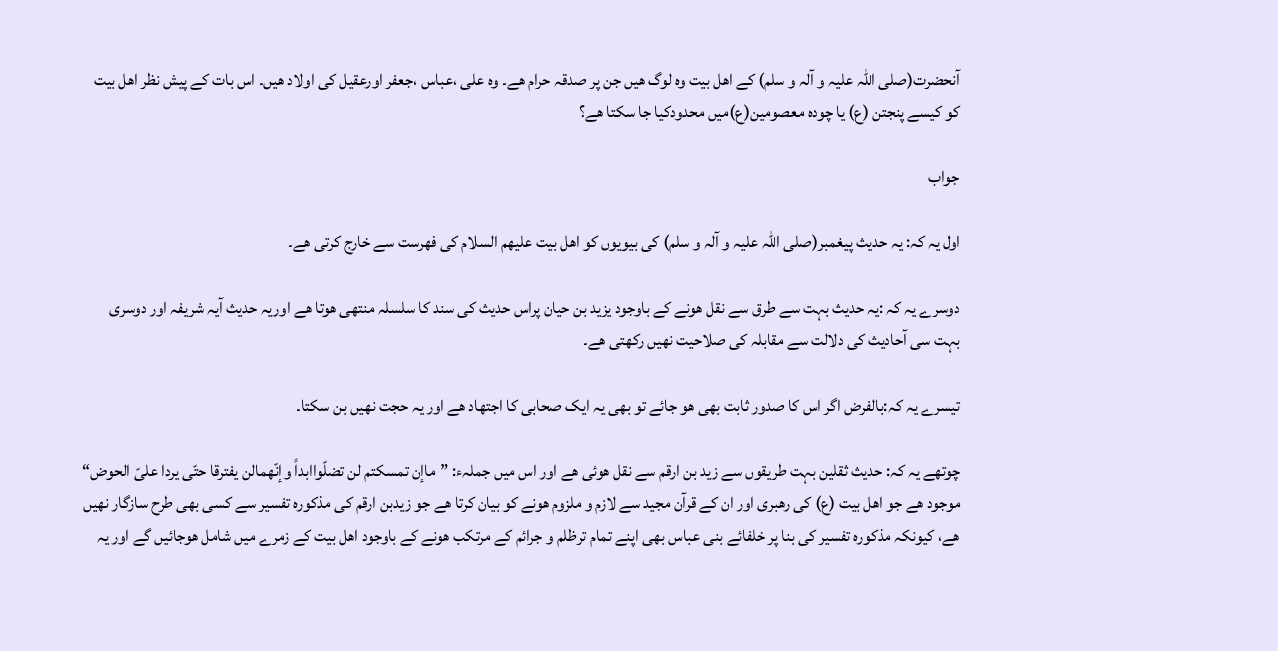آنحضرت(صلی اللہ علیہ و آلہ و سلم) کے اھل بیت وہ لوگ ھیں جن پر صدقہ حرام ھے۔ وہ علی ،عباس ،جعفر اورعقیل کی اولاد ھیں۔ اس بات کے پیش نظر اھل بیت کو کیسے پنجتن (ع) یا چودہ معصومین(ع)میں محدودکیا جا سکتا ھے؟

جواب

اول یہ کہ: یہ حدیث پیغمبر(صلی اللہ علیہ و آلہ و سلم) کی بیویوں کو اھل بیت علیھم السلام کی فھرست سے خارج کرتی ھے۔

دوسرے یہ کہ :یہ حدیث بہت سے طرق سے نقل ھونے کے باوجود یزید بن حیان پراس حدیث کی سند کا سلسلہ منتھی ھوتا ھے اوریہ حدیث آیہ شریفہ اور دوسری بہت سی آحادیث کی دلالت سے مقابلہ کی صلاحیت نھیں رکھتی ھے۔

تیسرے یہ کہ:بالفرض اگر اس کا صدور ثابت بھی ھو جائے تو بھی یہ ایک صحابی کا اجتھاد ھے اور یہ حجت نھیں بن سکتا۔

چوتھے یہ کہ: حدیث ثقلین بہت طریقوں سے زید بن ارقم سے نقل ھوئی ھے اور اس میں جملہء: ”ماإن تمسکتم لن تضلّواابداً وإنّھمالن یفترقا حتّی یردا علیّ الحوض“ موجود ھے جو اھل بیت (ع) کی رھبری اور ان کے قرآن مجید سے لازم و ملزوم ھونے کو بیان کرتا ھے جو زیدبن ارقم کی مذکورہ تفسیر سے کسی بھی طرح سازگار نھیں ھے، کیونکہ مذکورہ تفسیر کی بنا پر خلفائے بنی عباس بھی اپنے تمام ترظلم و جرائم کے مرتکب ھونے کے باوجود اھل بیت کے زمرے میں شامل ھوجائیں گے اور یہ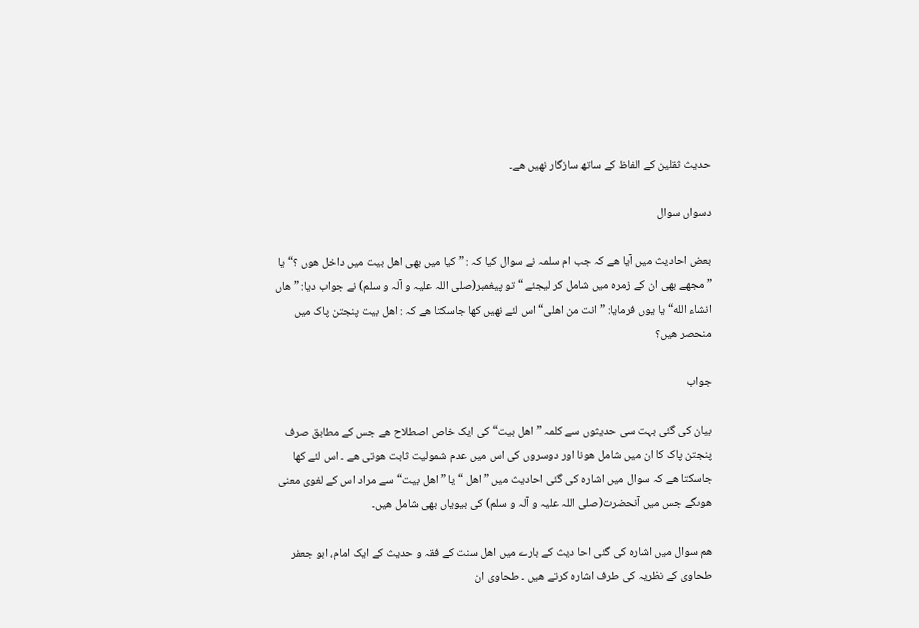حدیث ثقلین کے الفاظ کے ساتھ سازگار نھیں ھے۔

دسواں سوال

بعض احادیث میں آیا ھے کہ جب ام سلمہ نے سوال کیا کہ : ” کیا میں بھی اھل بیت میں داخل ھوں ؟“ یا ” مجھے بھی ان کے زمرہ میں شامل کر لیجئے “ تو پیغمبر(صلی اللہ علیہ و آلہ و سلم) نے جواب دیا: ” ھاں انشاء الله“یا یوں فرمایا: ” انت من اھلی“ اس لئے نھیں کھا جاسکتا ھے کہ : اھل بیت پنجتن پاک میں منحصر ھیں؟

جواب

بیان کی گئی بہت سی حدیثوں سے کلمہ ” اھل بیت“ کی ایک خاص اصطلاح ھے جس کے مطابق صرف پنجتن پاک کا ان میں شامل ھونا اور دوسروں کی اس میں عدم شمولیت ثابت ھوتی ھے ۔ اس لئے کھا جاسکتا ھے کہ سوال میں اشارہ کی گئی احادیث میں ”اھل “ یا ”اھل بیت“سے مراد اس کے لغوی معنی ھوںگے جس میں آنحضرت(صلی اللہ علیہ و آلہ و سلم) کی بیویاں بھی شامل ھیں۔

ھم سوال میں اشارہ کی گئی احا دیث کے بارے میں اھل سنت کے فقہ و حدیث کے ایک امام، ابو جعفر طحاوی کے نظریہ کی طرف اشارہ کرتے ھیں ۔ طحاوی ان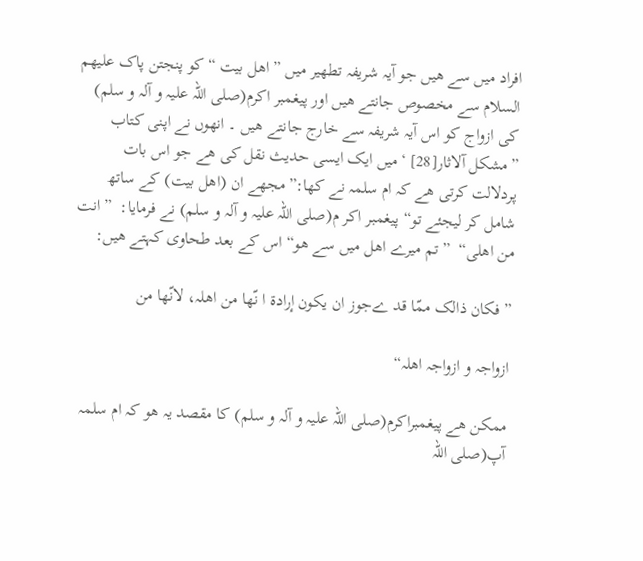افراد میں سے ھیں جو آیہ شریفہ تطھیر میں ” اھل بیت “ کو پنجتن پاک علیھم السلام سے مخصوص جانتے ھیں اور پیغمبر اکرم(صلی اللہ علیہ و آلہ و سلم) کی ازواج کو اس آیہ شریفہ سے خارج جانتے ھیں ۔ انھوں نے اپنی کتاب ”مشکل آلاثار[28] ‘میں ایک ایسی حدیث نقل کی ھے جو اس بات پردلالت کرتی ھے کہ ام سلمہ نے کھا:”مجھے ان (اھل بیت) کے ساتھ شامل کر لیجئے تو“ پیغمبر اکر م(صلی اللہ علیہ و آلہ و سلم) نے فرمایا:  ” انت من اھلی“  ”تم میرے اھل میں سے ھو“ اس کے بعد طحاوی کہتے ھیں:

” فکان ذالک ممّا قد ےجوز ان یکون إرادة ا نّھا من اھلہ، لانّھا من

ازواجہ و ازواجہ اھلہ“

ممکن ھے پیغمبراکرم(صلی اللہ علیہ و آلہ و سلم) کا مقصد یہ ھو کہ ام سلمہ آپ(صلی اللہ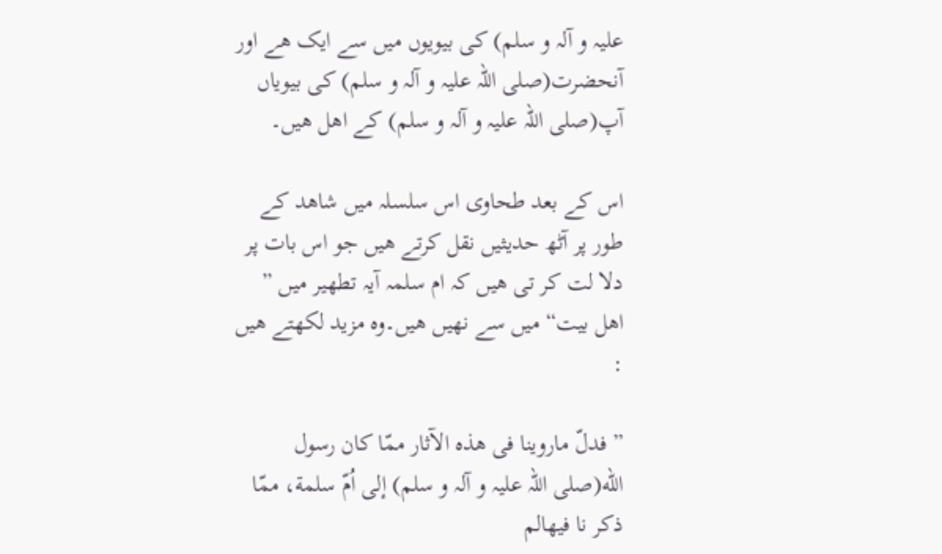علیہ و آلہ و سلم) کی بیویوں میں سے ایک ھے اور آنحضرت(صلی اللہ علیہ و آلہ و سلم) کی بیویاں آپ(صلی اللہ علیہ و آلہ و سلم) کے اھل ھیں۔

اس کے بعد طحاوی اس سلسلہ میں شاھد کے طور پر آٹھ حدیثیں نقل کرتے ھیں جو اس بات پر دلا لت کر تی ھیں کہ ام سلمہ آیہ تطھیر میں ” اھل بیت“ میں سے نھیں ھیں۔وہ مزید لکھتے ھیں :

” فدلّ ماروینا فی ھذہ الآثار ممّا کان رسول الله(صلی اللہ علیہ و آلہ و سلم) إلی اُمّ سلمة، ممّا ذکر نا فیھالم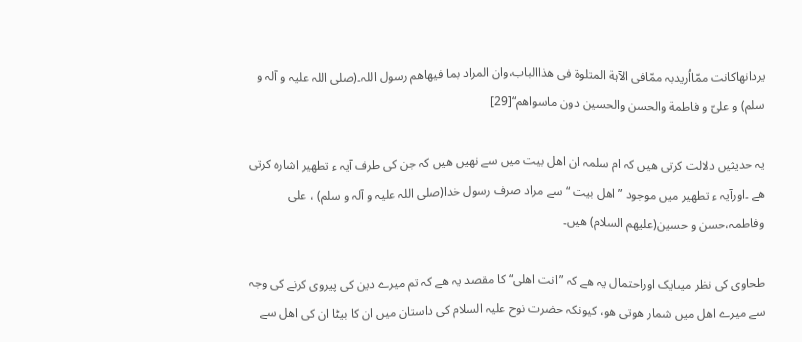یردانھاکانت ممّااُریدبہ ممّافی الآہة المتلوة فی ھذاالباب،وان المراد بما فیھاھم رسول اللہ۔(صلی اللہ علیہ و آلہ و سلم) و علیّ و فاطمة والحسن والحسین دون ماسواھم“[29]

یہ حدیثیں دلالت کرتی ھیں کہ ام سلمہ ان اھل بیت میں سے نھیں ھیں کہ جن کی طرف آیہ ء تطھیر اشارہ کرتی ھے ۔اورآیہ ء تطھیر میں موجود ” اھل بیت “ سے مراد صرف رسول خدا(صلی اللہ علیہ و آلہ و سلم) ، علی وفاطمہ،حسن و حسین(علیھم السلام) ھیں۔

طحاوی کی نظر میںایک اوراحتمال یہ ھے کہ ”انت اھلی“ کا مقصد یہ ھے کہ تم میرے دین کی پیروی کرنے کی وجہ سے میرے اھل میں شمار ھوتی ھو، کیونکہ حضرت نوح علیہ السلام کی داستان میں ان کا بیٹا ان کی اھل سے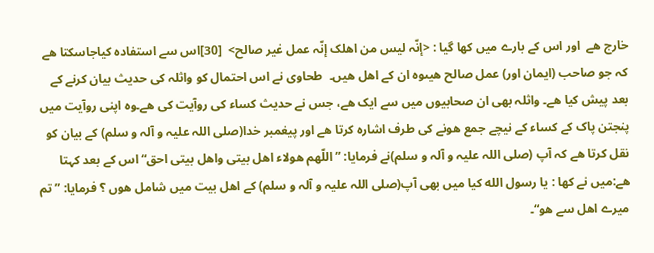خارج ھے  اور اس کے بارے میں کھا گیا : <إنّہ لیس من اھلک إنّہ عمل غیر صالح>  [30]اس سے استفادہ کیاجاسکتا ھے کہ جو صاحب (ایمان اور) عمل صالح ھیںوہ ان کے اھل ھیں۔  طحاوی نے اس احتمال کو واثلہ کی حدیث بیان کرنے کے بعد پیش کیا ھے۔ واثلہ بھی ان صحابیوں میں سے ایک ھے، جس نے حدیث کساء کی روآیت کی ھے۔وہ اپنی روآیت میں پنجتن پاک کے کساء کے نیچے جمع ھونے کی طرف اشارہ کرتا ھے اور پیغمبر خدا(صلی اللہ علیہ و آلہ و سلم) کے بیان کو نقل کرتا ھے کہ آپ (صلی اللہ علیہ و آلہ و سلم)نے فرمایا: ”اللّھم ھولاء اھل بیتی واھل بیتی احق“ اس کے بعد کہتا ھے:میں نے کھا : یا رسول الله کیا میں بھی آپ(صلی اللہ علیہ و آلہ و سلم) کے اھل بیت میں شامل ھوں ؟ فرمایا: ” تم میرے اھل سے ھو“۔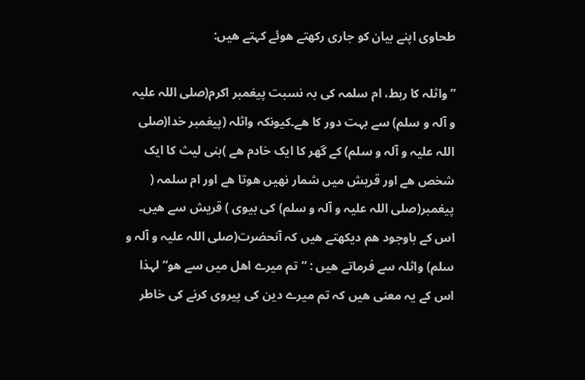طحاوی اپنے بیان کو جاری رکھتے ھوئے کہتے ھیں:

” واثلہ کا ربط، ام سلمہ کی بہ نسبت پیغمبر اکرم(صلی اللہ علیہ و آلہ و سلم) سے بہت دور کا ھے۔کیونکہ واثلہ (پیغمبر خدا(صلی اللہ علیہ و آلہ و سلم) کے گھر کا ایک خادم ھے )بنی لیث کا ایک شخص ھے اور قریش میں شمار نھیں ھوتا ھے اور ام سلمہ ( پیغمبر(صلی اللہ علیہ و آلہ و سلم) کی بیوی ) قریش سے ھیں۔ اس کے باوجود ھم دیکھتے ھیں کہ آنحضرت(صلی اللہ علیہ و آلہ و سلم) واثلہ سے فرماتے ھیں : ” تم میرے اھل میں سے ھو“ لہذا اس کے یہ معنی ھیں کہ تم میرے دین کی پیروی کرنے کی خاطر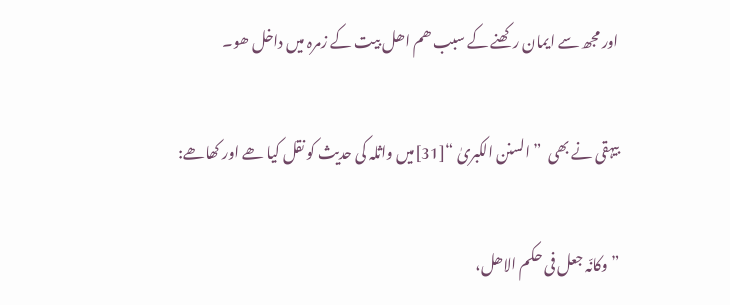اور مجھ سے ایمان رکھنے کے سبب ھم اھل بیت کے زمرہ میں داخل ھو۔

بیہقی نے بھی  ” السنن الکبریٰ “[31]میں واثلہ کی حدیث کو نقل کیا ھے اور کھاھے:

” وکانّہ جعل فی حکم الاھل،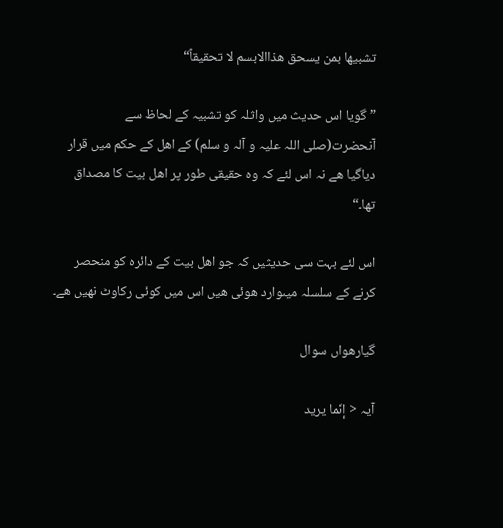تشبیھا بمن یسحق ھذاالابسم لا تحقیقاً“

”گویا اس حدیث میں واثلہ کو تشبیہ کے لحاظ سے آنحضرت(صلی اللہ علیہ و آلہ و سلم) کے اھل کے حکم میں قرار دیاگیا ھے نہ اس لئے کہ وہ حقیقی طور پر اھل بیت کا مصداق تھا۔“

اس لئے بہت سی حدیثیں کہ جو اھل بیت کے دائرہ کو منحصر کرنے کے سلسلہ میںوارد ھوئی ھیں اس میں کوئی رکاوٹ نھیں ھے۔

گیارھواں سوال

آیہ < إنّما یرید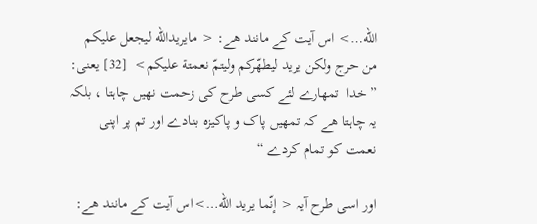الله…> اس آیت کے مانند ھے: < مایریدالله لیجعل علیکم من حرج ولکن یرید لیطھّرکم ولیتمّ نعمتة علیکم>  [32] یعنی: ” خدا  تمھارے لئے کسی طرح کی زحمت نھیں چاہتا ، بلکہ یہ چاہتا ھے کہ تمھیں پاک و پاکیزہ بنادے اور تم پر اپنی نعمت کو تمام کردے “

اور اسی طرح آیہ < إنّما یرید الله…>اس آیت کے مانند ھے: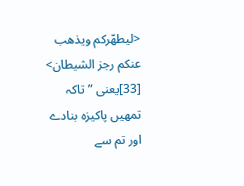<لیطھّرکم ویذھب عنکم رجز الشیطان>   [33]یعنی ” تاکہ تمھیں پاکیزہ بنادے اور تم سے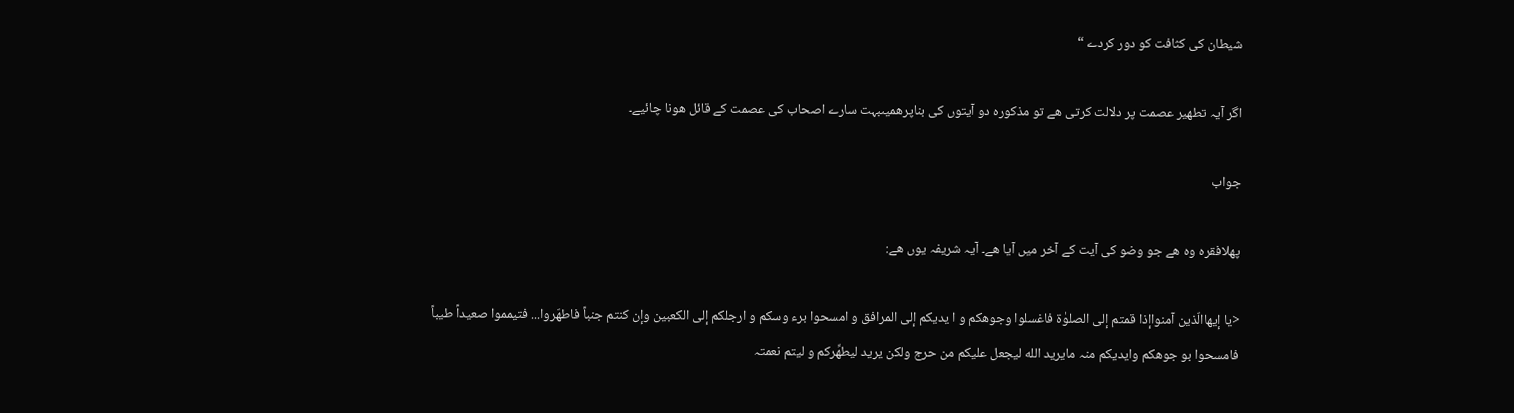شیطان کی کثافت کو دور کردے “

اگر آیہ تطھیر عصمت پر دلالت کرتی ھے تو مذکورہ دو آیتوں کی بناپرھمیںبہت سارے اصحاب کی عصمت کے قائل ھونا چائیے۔

جواب

پھلافقرہ وہ ھے جو وضو کی آیت کے آخر میں آیا ھے۔ آیہ شریفہ یوں ھے:

<یا إیھاالّذین آمنواإذا قمتم إلی الصلوٰة فاغسلوا وجوھکم و ا یدیکم إلی المرافق و امسحوا برء وسکم و ارجلکم إلی الکعبین وإن کنتم جنباً فاطھّروا... فتیمموا صعیداً طیباً فامسحوا بو جوھکم وایدیکم منہ مایرید الله لیجعل علیکم من حرج ولکن یرید لیطھِّرکم و لیتم نعمتہ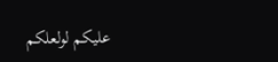علیکم لولعلکم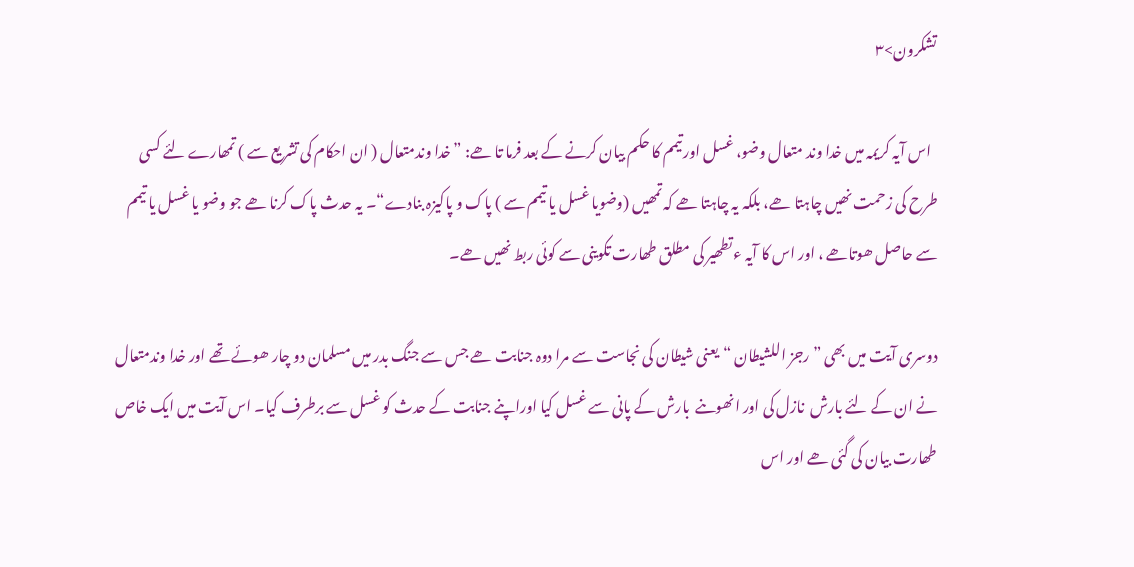تشکرون>۳

  اس آیہ کریمہ میں خدا وند متعال وضو، غسل اور تیمم کا حکم بیان کرنے کے بعد فرما تا ھے: ”خدا وندمتعال ( ان احکام کی تشریع سے ) تمھارے لئے کسی طرح کی زحمت نھیں چاہتا ھے، بلکہ یہ چاہتا ھے کہ تمھیں (وضویا غسل یا تیمم سے ) پاک و پاکیزہ بنادے“۔ یہ حدث پاک کرنا ھے جو وضو یا غسل یا تیمم سے حاصل ھوتاھے ، اور اس کا آیہ ء تطھیر کی مطلق طھارت تکوینی سے کوئی ربط نھیں ھے۔

دوسری آیت میں بھی ”رجز اللشیطان “یعنی شیطان کی نجاست سے مرا دوہ جنابت ھے جس سے جنگ بدر میں مسلمان دو چار ھوئے تھے اور خدا وندمتعال نے ان کے لئے بارش  نازل کی اور انھوںنے  بارش کے پانی سے غسل کیا اوراپنے جنابت کے حدث کو غسل سے برطرف کیا۔ اس آیت میں ایک خاص طھارت بیان کی گئی ھے اور اس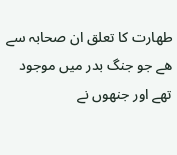طھارت کا تعلق ان صحابہ سے ھے جو جنگ بدر میں موجود تھے اور جنھوں نے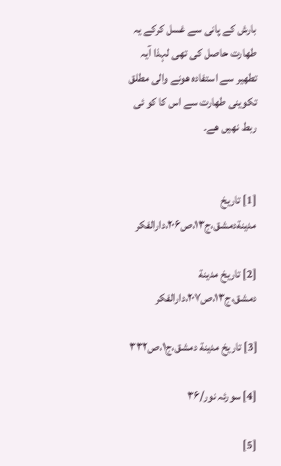بارش کے پانی سے غسل کرکے یہ طھارت حاصل کی تھی لہذا آیہ تطھیر سے استفادہ ھونے والی مطلق تکوینی طھارت سے اس کا کو ئی ربط نھیں ھے۔


[1] تاریخ مدینةدمشق،ج۱۳،ص۲۰۶،دارالفکر

[2] تاریخ مدینة دمشق،ج۱۳،ص۲۰۷،دارالفکر

[3] تاریخ مدینة دمشق،ج۱،ص۳۳۲

[4] سورئہ نور/۳۶

[5]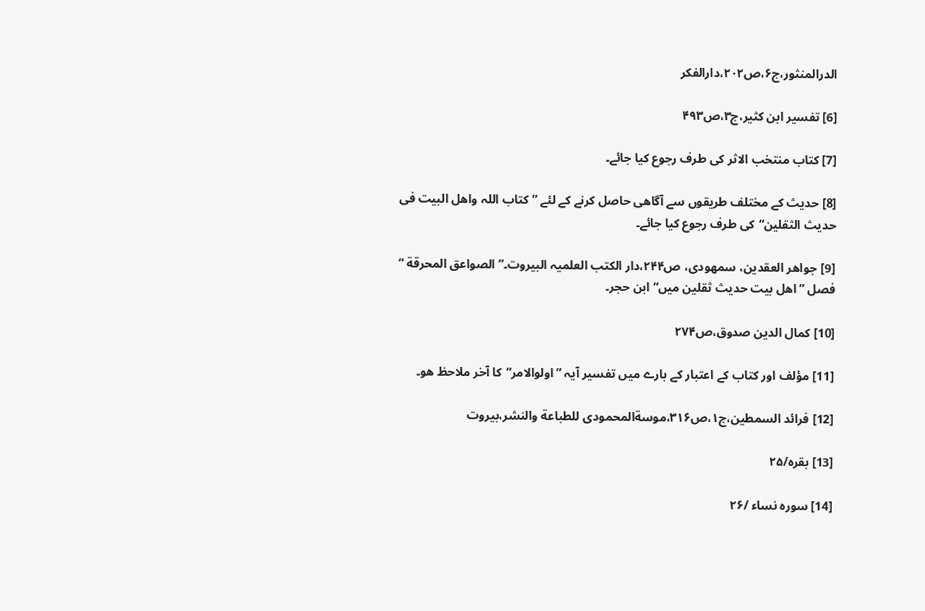الدرالمنثور،ج۶،ص۲۰۲،دارالفکر

[6] تفسیر ابن کثیر،ج۳،ص۴۹۳

[7] کتاب منتخب الاثر کی طرف رجوع کیا جائے۔

[8] حدیث کے مختلف طریقوں سے آگاھی حاصل کرنے کے لئے ”کتاب اللہ واھل البیت فی حدیث الثقلین“کی طرف رجوع کیا جائے۔

[9] جواھر العقدین، سمھودی، ص۲۴۴،دار الکتب العلمیہ البیروت۔” الصواعق المحرقة “ فصل ”اھل بیت حدیث ثقلین میں“ابن حجر۔

[10] کمال الدین صدوق،ص۲۷۴

[11] مؤلف اور کتاب کے اعتبار کے بارے میں تفسیر آیہ ”اولوالامر“کا آخر ملاحظ ھو۔

[12] فرائد السمطین،ج۱،ص۳۱۶،موسةالمحمودی للطباعة والنشر،بیروت

[13] بقرہ/۲۵

[14] سورہ نساء /۲۶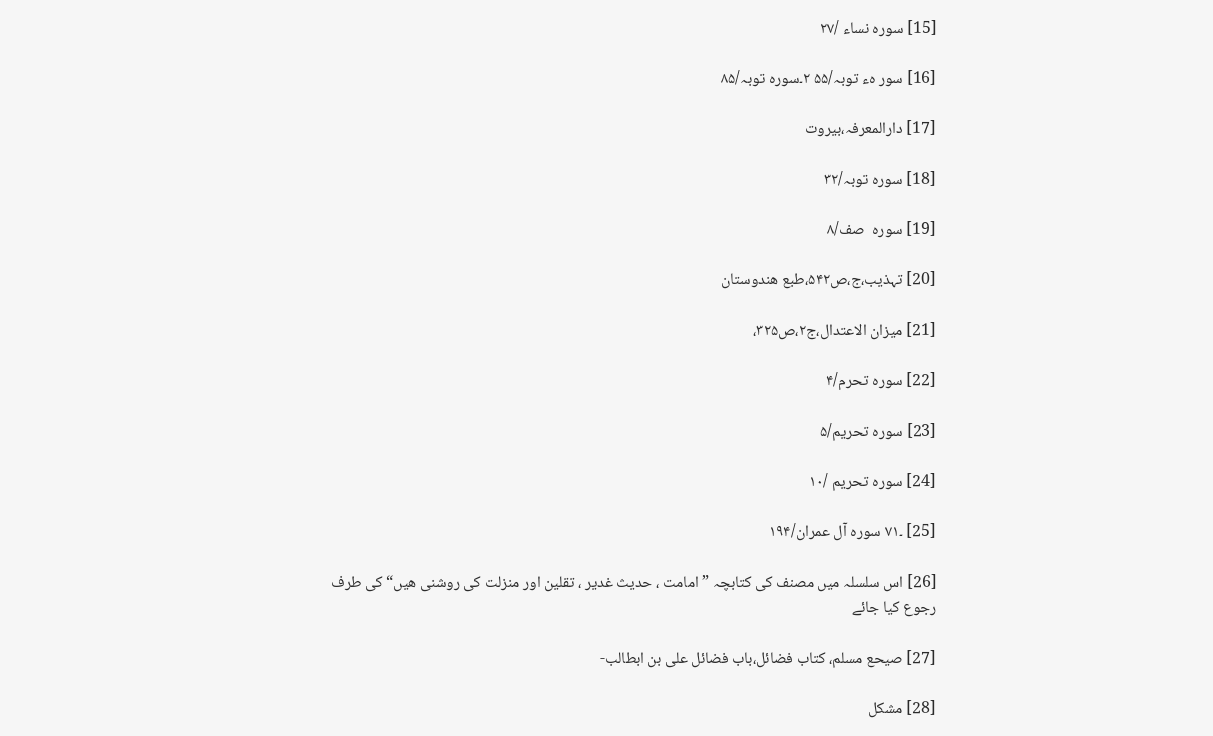[15] سورہ نساء /۲۷

[16] سور ہء توبہ/۵۵ ۲۔سورہ توبہ/۸۵

[17] دارالمعرفہ،بیروت

[18] سورہ توبہ/۳۲

[19] سورہ  صف/۸

[20] تہذیب،ج،ص۵۴۲،طبع ھندوستان

[21] میزان الاعتدال،ج۲،ص۳۲۵،

[22] سورہ تحرم/۴

[23] سورہ تحریم/۵

[24] سورہ تحریم /۱۰

[25] ۔۷۱ سورہ آل عمران/۱۹۴

[26] اس سلسلہ میں مصنف کی کتابچہ ” امامت ، حدیث غدیر ، تقلین اور منزلت کی روشنی ھیں“ کی طرف رجوع کیا جائے

[27] صیحع مسلم، کتاب فضائل،باب فضائل علی بن ابطالب-

[28] مشکل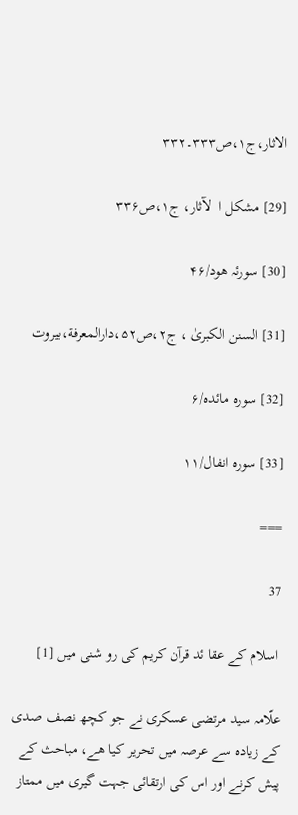الاثار،ج۱،ص۳۳۳۔۳۳۲

[29] مشکل ا  لآثار، ج۱،ص۳۳۶

[30] سورئہ ھود/۴۶

[31] السنن الکبریٰ ، ج۲،ص۵۲،دارالمعرفة،بیروت

[32] سورہ مائدہ/۶

[33] سورہ انفال/۱۱

===

37

 اسلام کے عقا ئد قرآن کریم کی رو شنی میں [1]

علّامہ سید مرتضی عسکری نے جو کچھ نصف صدی کے زیادہ سے عرصہ میں تحریر کیا ھے، مباحث کے پیش کرنے اور اس کی ارتقائی جہت گیری میں ممتاز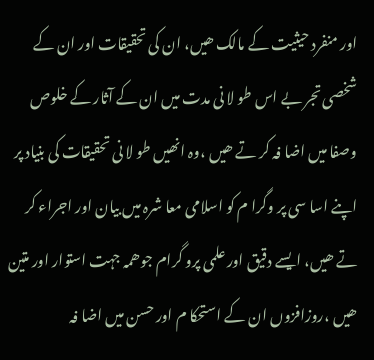اور منفرد حیثیت کے مالک ھیں، ان کی تحقیقات اور ان کے شخصی تجر بے اس طو لا نی مدت میں ان کے آثار کے خلوص وصفا میں اضا فہ کر تے ھیں ،وہ انھیں طو لا نی تحقیقات کی بنیاد پر اپنے اسا سی پر وگرا م کو اسلامی معا شرہ میں بیان اور اجراء کر تے ھیں، ایسے دقیق اور علمی پرو گرام جوھمہ جہت استوار اور متین ھیں ،روزافزوں ان کے استحکا م اور حسن میں اضا فہ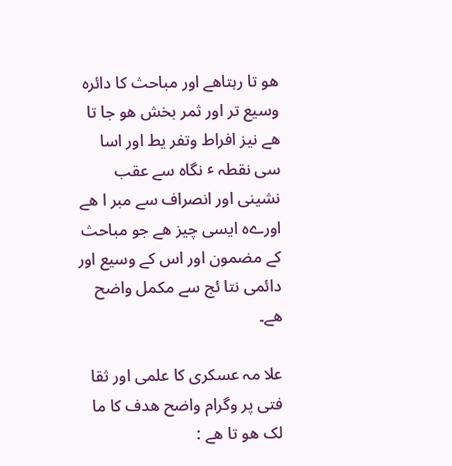ھو تا رہتاھے اور مباحث کا دائرہ وسیع تر اور ثمر بخش ھو جا تا ھے نیز افراط وتفر یط اور اسا سی نقطہ ٴ نگاہ سے عقب نشینی اور انصراف سے مبر ا ھے اورےہ ایسی چیز ھے جو مباحث کے مضمون اور اس کے وسیع اور دائمی نتا ئج سے مکمل واضح ھے۔

علا مہ عسکری کا علمی اور ثقا فتی پر وگرام واضح ھدف کا ما لک ھو تا ھے :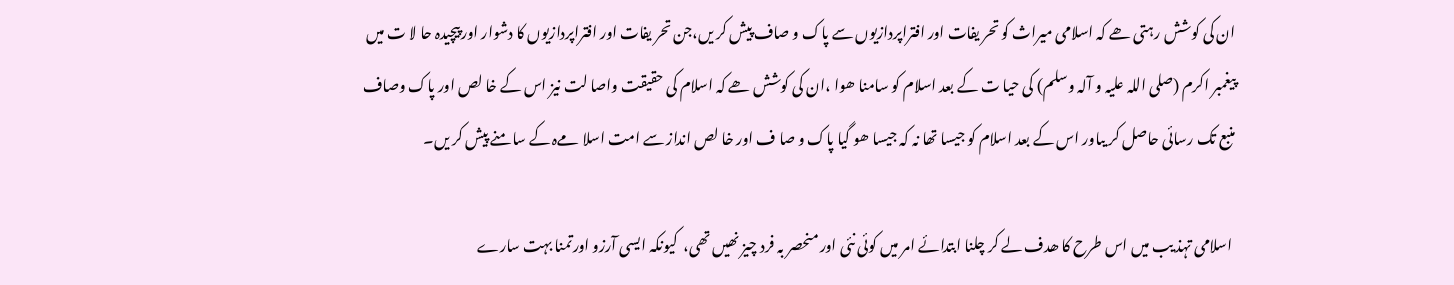ان کی کوشش رہتی ھے کہ اسلامی میراث کو تحر یفات اور افتراپردازیوں سے پاک و صاف پیش کر یں،جن تحر یفات اور افتراپردازیوں کا دشوار اور پیچیدہ حا لا ت میں پیغمبر اکرم (صلی اللہ علیہ و آلہ وسلم) کی حیا ت کے بعد اسلام کو سامنا ھوا ،ان کی کوشش ھے کہ اسلام کی حقیقت واصا لت نیز اس کے خا لص اور پاک وصاف منبع تک رسائی حاصل کر یںاور اس کے بعد اسلام کو جیسا تھا نہ کہ جیسا ھو گیا پاک و صا ف اور خا لص انداز سے امت اسلا مےہ کے سا منے پیش کر یں۔

 اسلامی تہذ یب میں اس طرح کا ھدف لے کر چلنا ابتدائے امر میں کوئی نئی اور منحصر بہ فرد چیز نھیں تھی،  کیونکہ ایسی آرزو اورتمنا بہت سارے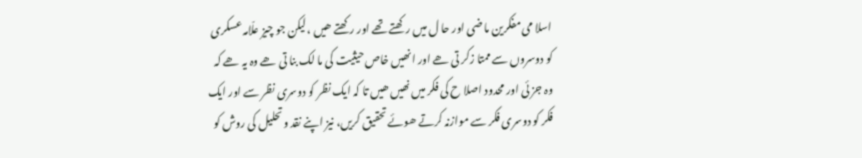اسلا می مفکرین ما ضی اور حا ل میں رکھتے تھے اور رکھتے ھیں ،لیکن جو چیز علّامہ عسکری کو دوسروں سے ممتا زکر تی ھے اور انھیں خاص حیثیت کی ما لک بنا تی ھے وہ یہ ھے کہ وہ جز ئی اور محدود اصلا ح کی فکر میں نھیں ھیں تا کہ ایک نظر کو دوسری نظر سے اور ایک فکر کو دوسری فکر سے موازنہ کرتے ھوئے تحقیق کریں، نیز اپنے نقد وتحلیل کی روش کو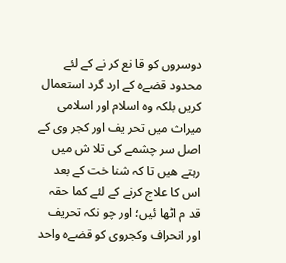دوسروں کو قا نع کر نے کے لئے محدود قضےہ کے ارد گرد استعمال کریں بلکہ وہ اسلام اور اسلامی میراث میں تحر یف اور کجر وی کے اصل سر چشمے کی تلا ش میں رہتے ھیں تا کہ شنا خت کے بعد اس کا علاج کرنے کے لئے کما حقہ قد م اٹھا ئیں؛ اور چو نکہ تحریف اور انحراف وکجروی کو قضےہ واحد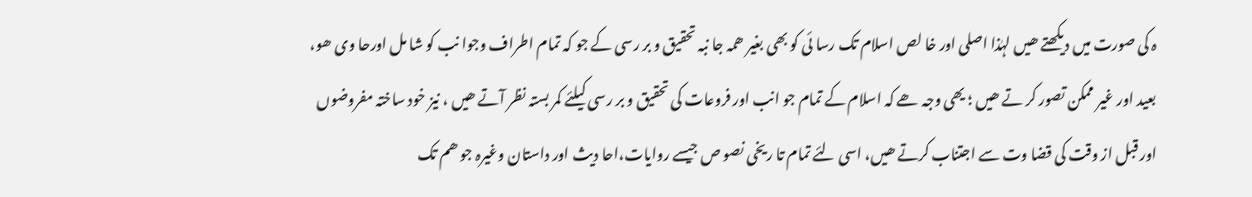ہ کی صورت میں دیکھتے ھیں لہٰذا اصلی اور خا لص اسلام تک رسا ئی کو بھی بغیر ھمہ جا نبہ تحقیق و بر رسی کے جو کہ تمام اطراف وجوا نب کو شا مل اورحا وی ھو، بعید اور غیر ممکن تصور کر تے ھیں ؛ یھی وجہ ھے کہ اسلام کے تمام جو انب اور فروعات کی تحقیق و بر رسی کیلئے کمر بستہ نظر آتے ھیں ، نیز خود ساختہ مفروضوں اور قبل از وقت کی قضا وت سے اجتناب کرتے ھیں، اسی لئے تمام تا ریخی نصو ص جیسے روایات،احا دیث اور داستان وغیرہ جو ھم تک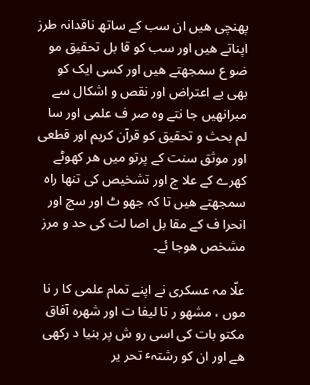پھنچی ھیں ان سب کے ساتھ ناقدانہ طرز اپناتے ھیں اور سب کو قا بل تحقیق مو ضو ع سمجھتے ھیں اور کسی ایک کو بھی بے اعتراض اور نقص و اشکال سے مبرانھیں جا نتے وہ صر ف علمی اور سا لم بحث و تحقیق کو قرآن کریم اور قطعی اور موثق سنت کے پرتو میں ھر کھوٹے کھرے کے علا ج اور تشخیص کی تنھا راہ سمجھتے ھیں تا کہ جھو ٹ اور سچ اور انحرا ف کے مقا بل اصا لت کی حد و مرز مشخص ھوجا ئے۔

علّا مہ عسکری نے اپنے تمام علمی کا ر نا موں ، مشھو ر تا لیفا ت اور شھرہ آفاق مکتو بات کی اسی رو ش پر بنیا د رکھی ھے اور ان کو رشتہٴ تحر یر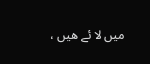میں لا ئے ھیں ،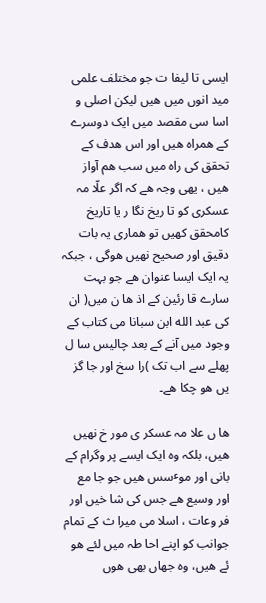ایسی تا لیفا ت جو مختلف علمی مید انوں میں ھیں لیکن اصلی و اسا سی مقصد میں ایک دوسرے کے ھمراہ ھیں اور اس ھدف کے تحقق کی راہ میں سب ھم آواز ھیں ، یھی وجہ ھے کہ اگر علّا مہ عسکری کو تا ریخ نگا ر یا تاریخ کامحقق کھیں تو ھماری یہ بات دقیق اور صحیح نھیں ھوگی ، جبکہ یہ ایک ایسا عنوان ھے جو بہت سارے قا رئین کے اذ ھا ن میں( ان کی عبد الله ابن سبانا می کتاب کے وجود میں آنے کے بعد چالیس سا ل پھلے سے اب تک )را سخ اور جا گز یں ھو چکا ھے۔

ھا ں علا مہ عسکر ی مور خ نھیں ھیں، بلکہ وہ ایک ایسے پر وگرام کے بانی اور موٴسس ھیں جو جا مع اور وسیع ھے جس کی شا خیں اور فر وعات ، اسلا می میرا ث کے تمام جوانب کو اپنے احا طہ میں لئے ھو ئے ھیں، وہ جھاں بھی ھوں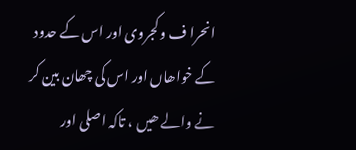انحرا ف و کجروی اور اس کے حدود کے خواھاں اور اس کی چھان بین کر نے والے ھیں ، تاکہ اصلی اور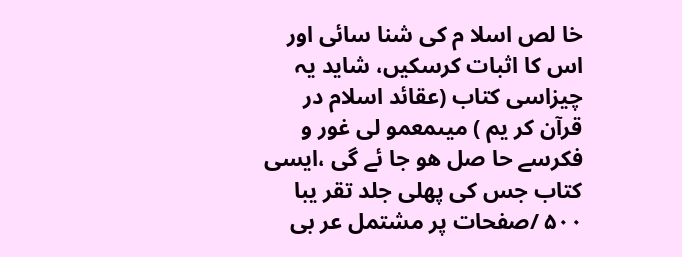خا لص اسلا م کی شنا سائی اور اس کا اثبات کرسکیں، شاید یہ چیزاسی کتاب (عقائد اسلام در قرآن کر یم ) میںمعمو لی غور و فکرسے حا صل ھو جا ئے گی ،ایسی کتاب جس کی پھلی جلد تقر یبا ۵۰۰ /صفحات پر مشتمل عر بی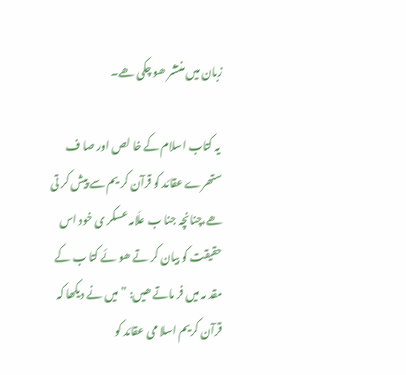زبان میں منتشر ھو چکی ھے۔

 یہ کتاب اسلام کے خا لص اور صا ف ستھرے عقائد کو قرآن کر یم سے پیش کر تی ھے،چنانچہ جنا ب علّامہ عسکر ی خود اس حقیقت کو بیان کر تے ھو ئے کتا ب کے مقد مہ میں فر ماتے ھیں: ” میں نے دیکھا کہ قرآن کریم اسلا می عقائد کو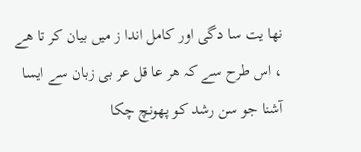نھا یت سا دگی اور کامل اندا ز میں بیان کر تا ھے ، اس طرح سے کہ ھر عا قل عر بی زبان سے ایسا آشنا جو سن رشد کو پھونچ چکا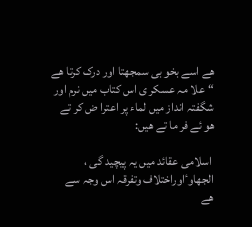ھے اسے بخو بی سمجھتا اور درک کرتا ھے “علا مہ عسکر ی اس کتاب میں نرم اور شگفتہ انداز میں لماء پر اعترا ض کر تے ھو ئے فر ما تے ھیں:

 اسلامی عقائد میں یہ پیچید گی ، الجھاوٴاوراختلاف وتفرقہ اس وجہ سے ھے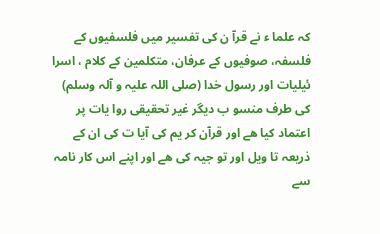کہ علما ء نے قرآ ن کی تفسیر میں فلسفیوں کے فلسفہ، صوفیوں کے عرفان، متکلمین کے کلام ، اسرا ئیلیات اور رسول خدا (صلی اللہ علیہ و آلہ وسلم) کی طرف منسو ب دیگر غیر تحقیقی روا یات پر اعتماد کیا ھے اور قرآن کر یم کی آیا ت کی ان کے ذریعہ تا ویل اور تو جیہ کی ھے اور اپنے اس کار نامہ سے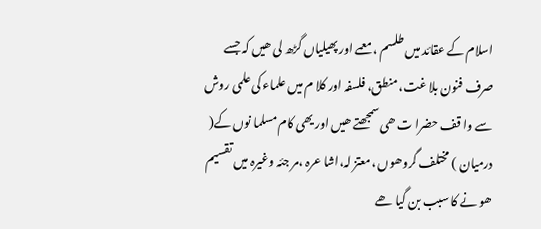اسلام کے عقائد میں طلسم ، معمے اور پھیلیاں گڑھ لی ھیں کہ جسے صرف فنون بلا غت، منطق، فلسفہ اور کلا م میں علماء کی علمی روش سے وا قف حضرا ت ھی سمجھتے ھیں اور یھی کام مسلما نوں کے( درمیان ) مختلف گروھوں ،معتز لہ،اشا عرہ ،مر جئہ وغیرہ میں تقسیم ھو نے کا سبب بن گیا ھے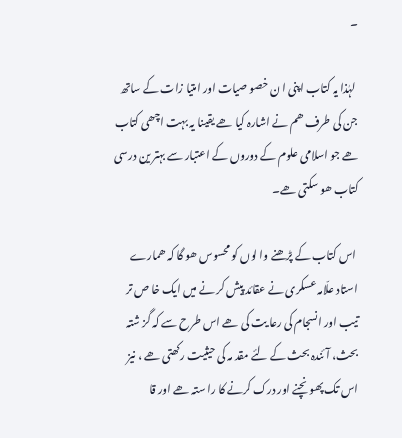۔

 لہٰذا یہ کتاب اپنی ا ن خصو صیات اور امتیا زات کے ساتھ جن کی طرف ھم نے اشارہ کیا ھے یقینا یہ بہت اچھی کتاب ھے جو اسلامی علوم کے دوروں کے اعتبار سے بہتر ین درسی کتاب ھو سکتی ھے۔

 اس کتاب کے پڑھنے وا لوں کو محسوس ھو گا کہ ھمارے استاد علّامہ عسکری نے عقائد پیش کر نے میں ایک خا ص تر تیب اور انسجام کی رعا یت کی ھے اس طرح سے کہ گز شتہ بحث، آئندہ بحث کے لئے مقد مہ کی حیثیت رکھتی ھے ، نیز اس تک پھو نچنے اور درک کرنے کا را ستہ ھے اور قا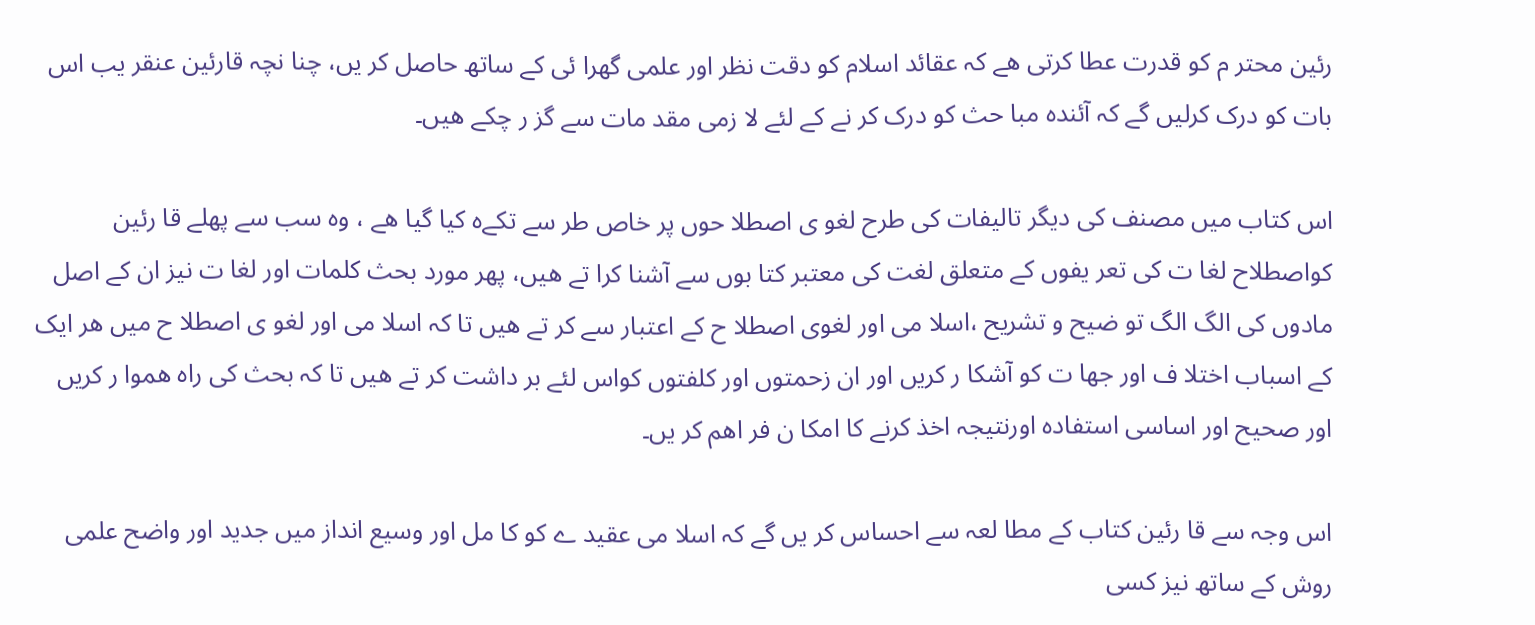رئین محتر م کو قدرت عطا کرتی ھے کہ عقائد اسلام کو دقت نظر اور علمی گھرا ئی کے ساتھ حاصل کر یں، چنا نچہ قارئین عنقر یب اس بات کو درک کرلیں گے کہ آئندہ مبا حث کو درک کر نے کے لئے لا زمی مقد مات سے گز ر چکے ھیں۔

اس کتاب میں مصنف کی دیگر تالیفات کی طرح لغو ی اصطلا حوں پر خاص طر سے تکےہ کیا گیا ھے ، وہ سب سے پھلے قا رئین کواصطلاح لغا ت کی تعر یفوں کے متعلق لغت کی معتبر کتا بوں سے آشنا کرا تے ھیں، پھر مورد بحث کلمات اور لغا ت نیز ان کے اصل مادوں کی الگ الگ تو ضیح و تشریح ،اسلا می اور لغوی اصطلا ح کے اعتبار سے کر تے ھیں تا کہ اسلا می اور لغو ی اصطلا ح میں ھر ایک کے اسباب اختلا ف اور جھا ت کو آشکا ر کریں اور ان زحمتوں اور کلفتوں کواس لئے بر داشت کر تے ھیں تا کہ بحث کی راہ ھموا ر کریں اور صحیح اور اساسی استفادہ اورنتیجہ اخذ کرنے کا امکا ن فر اھم کر یں۔

اس وجہ سے قا رئین کتاب کے مطا لعہ سے احساس کر یں گے کہ اسلا می عقید ے کو کا مل اور وسیع انداز میں جدید اور واضح علمی روش کے ساتھ نیز کسی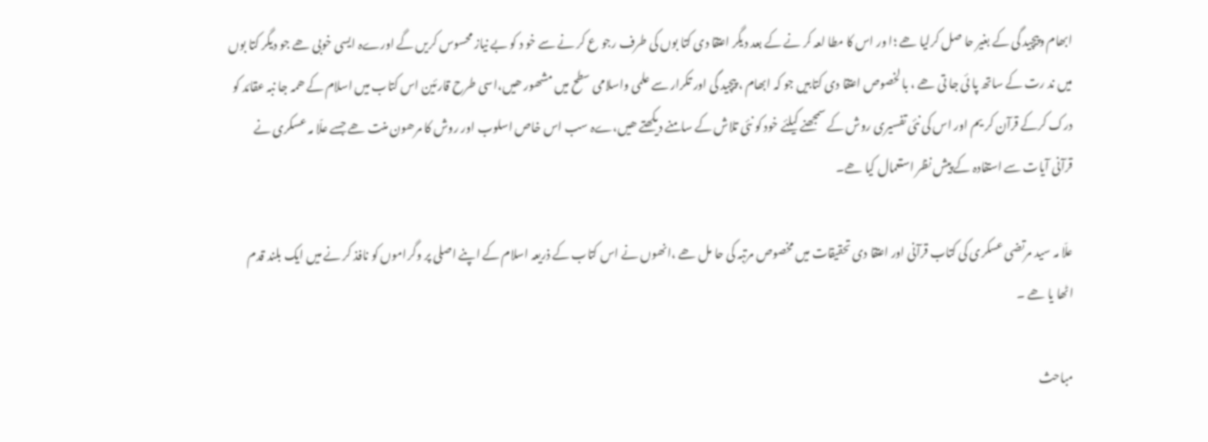ابھام وپیچید گی کے بغیر حا صل کرلیا ھے ؛ا ور اس کا مطا لعہ کر نے کے بعد دیگر اعتقا دی کتا بوں کی طرف رجو ع کر نے سے خو د کو بے نیاز محسوس کریں گے اورےہ ایسی خوبی ھے جو دیگر کتا بوں میں ند رت کے ساتھ پا ئی جا تی ھے ، با لخصوص اعتقا دی کتابیں جو کہ ابھام ، پیچید گی اور تکرار سے علمی واسلامی سطح میں مشھور ھیں،اسی طرح قارئین اس کتاب میں اسلام کے ھمہ جا نبہ عقائد کو درک کرکے قرآن کر یم اور اس کی نئی تفسیری روش کے سمجھنے کیلئے خود کو نئی تلاش کے سامنے دیکھتے ھیں،ےہ سب اس خاص اسلوب اور روش کا مرھون منت ھے جسے علّا مہ عسکری نے قرآنی آیات سے استفادہ کے پیش نظر استعمال کیا ھے۔

علّا مہ سید مرتضی عسکری کی کتاب قرآنی اور اعتقا دی تحقیقات میں مخصوص مرتبہ کی حا مل ھے ،انھوں نے اس کتاب کے ذریعہ اسلام کے اپنے اصلی پر وگراموں کو نافذ کر نے میں ایک بلند قدم اٹھا یا ھے ۔

مباحث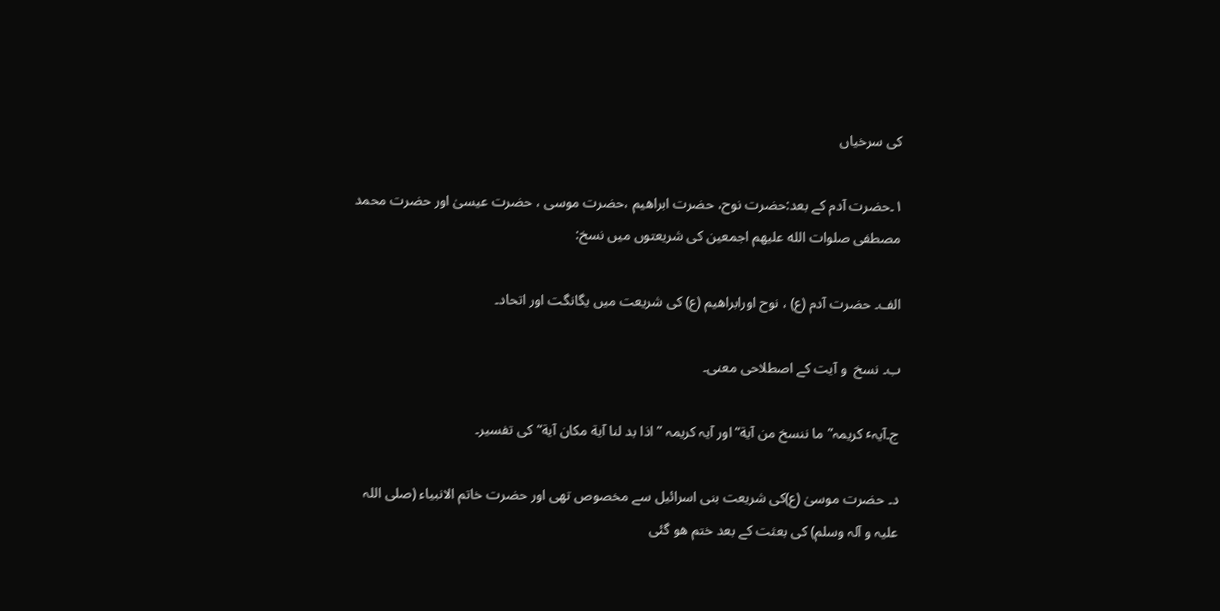کی سرخیاں

۱۔حضرت آدم کے بعد:حضرت نوح، حضرت ابراھیم ،حضرت موسی ، حضرت عیسیٰ اور حضرت محمد مصطفی صلوات الله علیھم اجمعین کی شریعتوں میں نسخ:

الف۔ حضرت آدم (ع) ، نوح اورابراھیم (ع) کی شریعت میں یگانگت اور اتحاد۔

ب۔ نسخ  و آیت کے اصطلاحی معنی۔

ج۔آیہٴ کریمہ”ما ننسخ من آیة“اور آیہ کریمہ ” اذا بد لنا آیة مکان آیة“کی تفسیر۔

د۔ حضرت موسیٰ (ع)کی شریعت بنی اسرائیل سے مخصوص تھی اور حضرت خاتم الانبیاء (صلی اللہ علیہ و آلہ وسلم) کی بعثت کے بعد ختم ھو گئی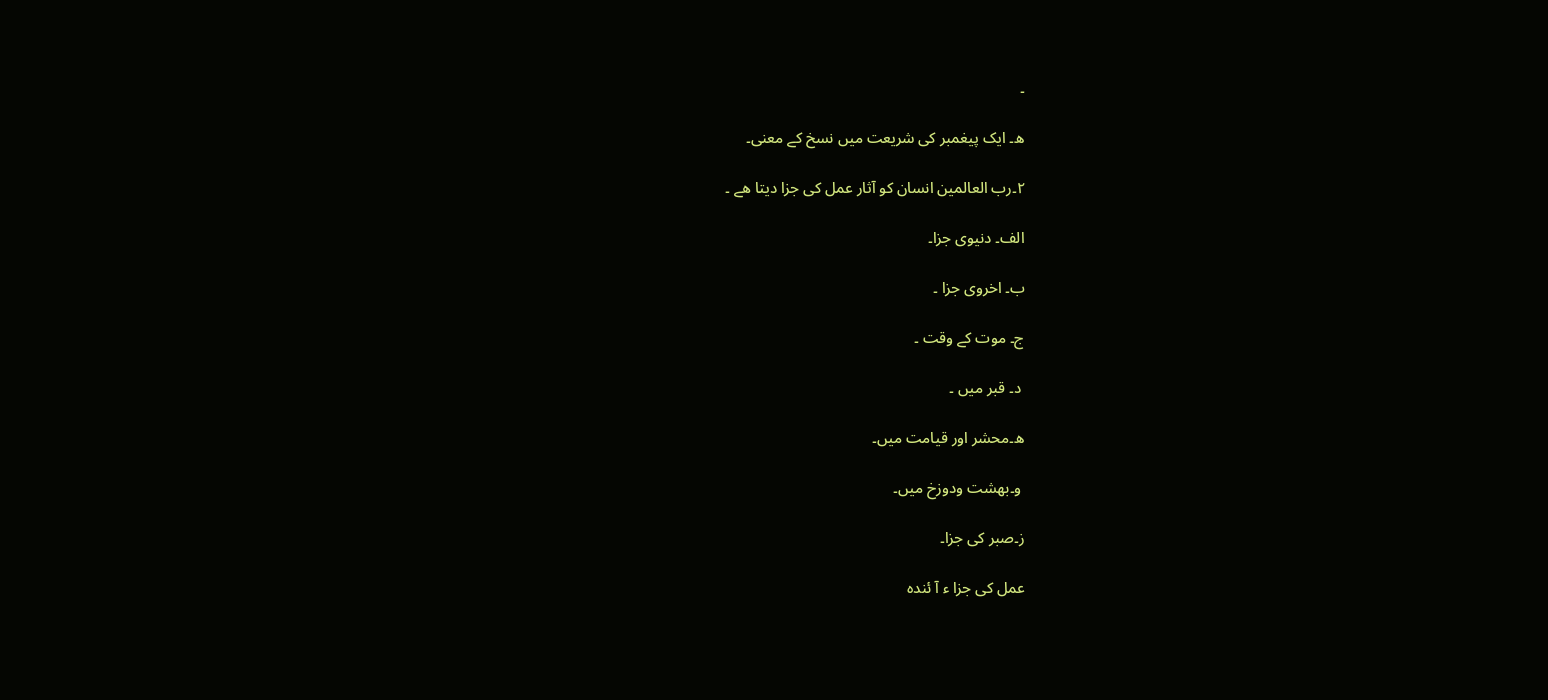۔

ھ۔ ایک پیغمبر کی شریعت میں نسخ کے معنی۔

۲۔رب العالمین انسان کو آثار عمل کی جزا دیتا ھے ۔

الف۔ دنیوی جزا۔

ب۔ اخروی جزا ۔

ج۔ موت کے وقت ۔

 د۔ قبر میں ۔

ھ۔محشر اور قیامت میں۔

 و۔بھشت ودوزخ میں۔

ز۔صبر کی جزا۔

عمل کی جزا ء آ ئندہ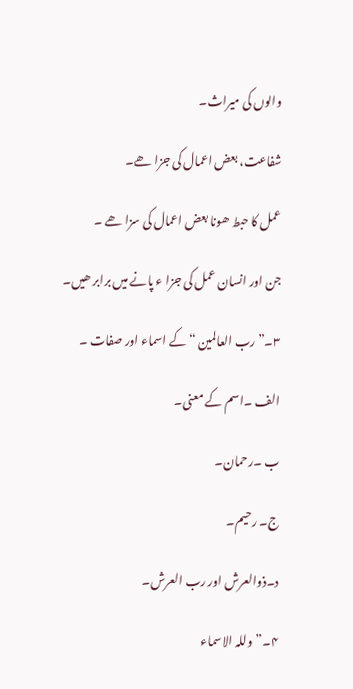والوں کی میراث۔

شفاعت، بعض اعمال کی جزا ھے۔

عمل کا حبط ھونا بعض اعمال کی سزا ھے ۔

جن اور انسان عمل کی جزا ء پانے میں برابر ھیں۔

۳۔”رب العالمین “کے اسماء اور صفات ۔

الف ۔اسم کے معنی۔

ب ۔رحمان۔

ج۔ رحیم۔

د۔ذوالعرش اور رب العرش۔

۴۔”وللہ الاسماء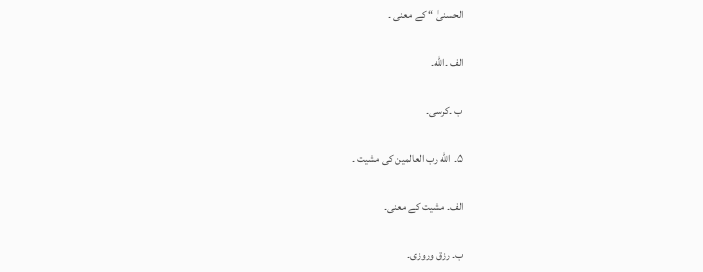الحسنیٰ “ کے معنی ۔

الف ۔الله۔

ب ۔کرسی۔

۵۔  الله رب العالمین کی مشیت ۔

الف۔ مشیت کے معنی۔

ب۔ رزق وروزی۔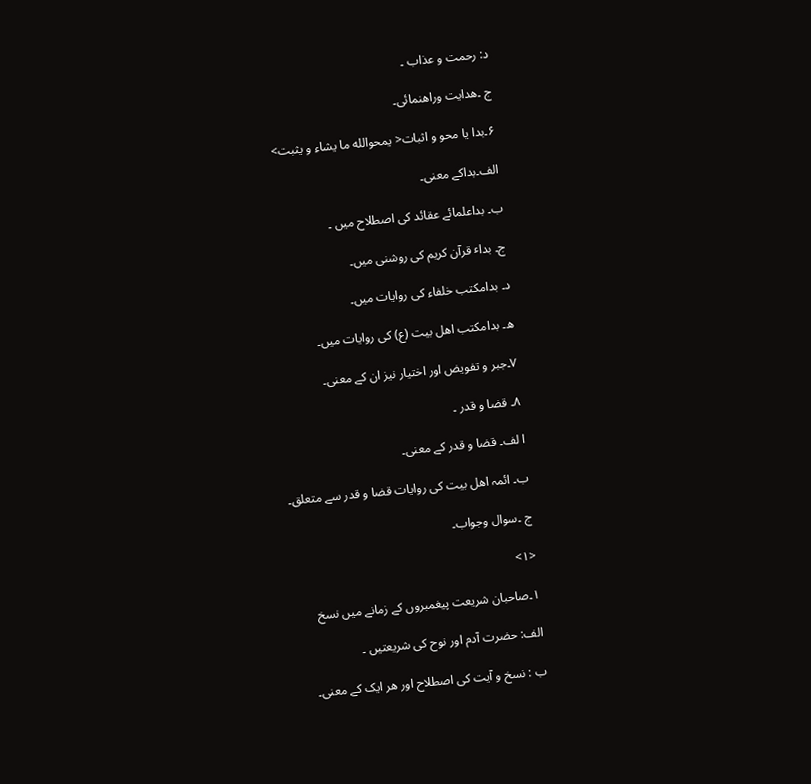د: رحمت و عذاب ۔

ج ۔ھدایت وراھنمائی۔

۶۔بدا یا محو و اثبات< یمحوالله ما یشاء و یثبت>

الف۔بداکے معنی۔

ب۔ بداعلمائے عقائد کی اصطلاح میں ۔

ج۔ بداٴ قرآن کریم کی روشنی میں۔

د۔ بدامکتب خلفاء کی روایات میں۔

ھ۔ بدامکتب اھل بیت (ع) کی روایات میں۔

۷۔جبر و تفویض اور اختیار نیز ان کے معنی۔

۸۔ قضا و قدر ۔

ا لف۔ قضا و قدر کے معنی۔

ب۔ ائمہ اھل بیت کی روایات قضا و قدر سے متعلق۔

ج ۔سوال وجواب۔

<۱>

۱۔صاحبان شریعت پیغمبروں کے زمانے میں نسخ

الف: حضرت آدم اور نوح کی شریعتیں ۔

ب : نسخ و آیت کی اصطلاح اور ھر ایک کے معنی۔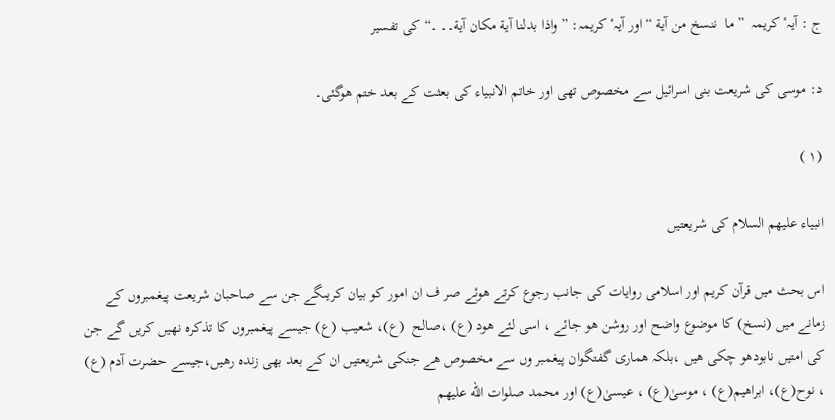ج : آیہٴ کریمہ  ”ما  ننسخ من آیة “اور آیہٴ کریمہ: ”واذا بدلنا آیة مکان آیة۔۔ ۔“کی تفسیر

د: موسی کی شریعت بنی اسرائیل سے مخصوص تھی اور خاتم الانبیاء کی بعثت کے بعد ختم ھوگئی۔

(۱ )

انبیاء علیھم السلام کی شریعتیں

اس بحث میں قرآن کریم اور اسلامی روایات کی جانب رجوع کرتے ھوئے صر ف ان امور کو بیان کریںگے جن سے صاحبان شریعت پیغمبروں کے زمانے میں (نسخ) کا موضوع واضح اور روشن ھو جائے ، اسی لئے ھود (ع) ،صالح  (ع)، شعیب (ع) جیسے پیغمبروں کا تذکرہ نھیں کریں گے جن کی امتیں نابودھو چکی ھیں ،بلکہ ھماری گفتگوان پیغمبر وں سے مخصوص ھے جنکی شریعتیں ان کے بعد بھی زندہ رھیں،جیسے حضرت آدم (ع) ، نوح(ع)، ابراھیم(ع) ، موسیٰ(ع) ، عیسیٰ(ع) اور محمد صلوات الله علیھم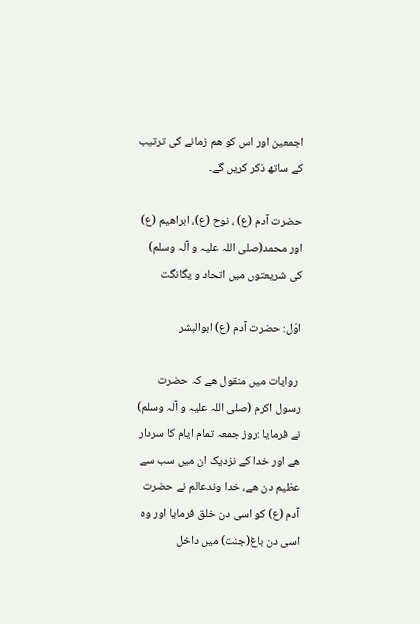اجمعین اور اس کو ھم زمانے کی ترتیب کے ساتھ ذکر کریں گے۔

حضرت آدم (ع) ، نوح (ع)، ابراھیم (ع) اور محمد(صلی اللہ علیہ و آلہ وسلم) کی شریعتوں میں اتحاد و یگانگت

اوّل: حضرت آدم (ع) ابوالبشر

 روایات میں منقول ھے کہ حضرت رسول اکرم (صلی اللہ علیہ و آلہ وسلم) نے فرمایا :روز جمعہ تمام ایام کا سردار ھے اور خدا کے نزدیک ان میں سب سے عظیم دن ھے، خدا وندعالم نے حضرت آدم (ع) کو اسی دن خلق فرمایا اور وہ اسی دن باغ(جنت) میں داخل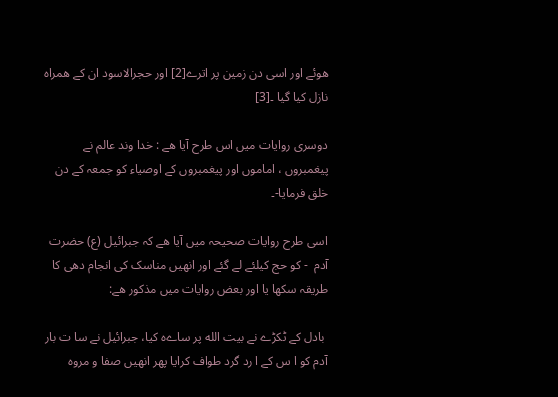ھوئے اور اسی دن زمین پر اترے[2] اور حجرالاسود ان کے ھمراہ نازل کیا گیا ۔[3]

دوسری روایات میں اس طرح آیا ھے : خدا وند عالم نے پیغمبروں ، اماموں اور پیغمبروں کے اوصیاء کو جمعہ کے دن خلق فرمایا-۔

اسی طرح روایات صحیحہ میں آیا ھے کہ جبرائیل (ع) حضرت آدم  - کو حج کیلئے لے گئے اور انھیں مناسک کی انجام دھی کا طریقہ سکھا یا اور بعض روایات میں مذکور ھے:

 بادل کے ٹکڑے نے بیت الله پر ساےہ کیا، جبرائیل نے سا ت بار آدم کو ا س کے ا رد گرد طواف کرایا پھر انھیں صفا و مروہ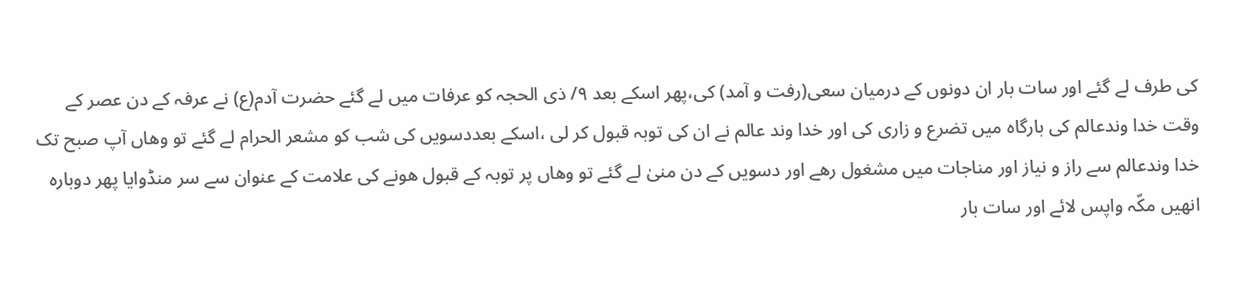کی طرف لے گئے اور سات بار ان دونوں کے درمیان سعی(رفت و آمد) کی،پھر اسکے بعد ۹/ ذی الحجہ کو عرفات میں لے گئے حضرت آدم(ع) نے عرفہ کے دن عصر کے وقت خدا وندعالم کی بارگاہ میں تضرع و زاری کی اور خدا وند عالم نے ان کی توبہ قبول کر لی ،اسکے بعددسویں کی شب کو مشعر الحرام لے گئے تو وھاں آپ صبح تک خدا وندعالم سے راز و نیاز اور مناجات میں مشغول رھے اور دسویں کے دن منیٰ لے گئے تو وھاں پر توبہ کے قبول ھونے کی علامت کے عنوان سے سر منڈوایا پھر دوبارہ انھیں مکّہ واپس لائے اور سات بار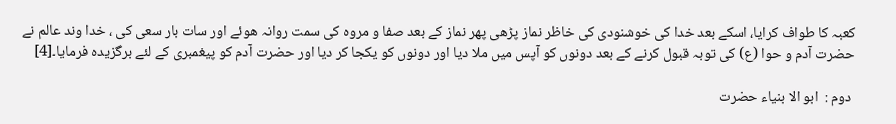کعبہ کا طواف کرایا، اسکے بعد خدا کی خوشنودی کی خاظر نماز پڑھی پھر نماز کے بعد صفا و مروہ کی سمت روانہ ھوئے اور سات بار سعی کی ، خدا وند عالم نے حضرت آدم و حوا (ع) کی توبہ قبول کرنے کے بعد دونوں کو آپس میں ملا دیا اور دونوں کو یکجا کر دیا اور حضرت آدم کو پیغمبری کے لئے برگزیدہ فرمایا۔[4]

 دوم :  ابو الا بنیاء حضرت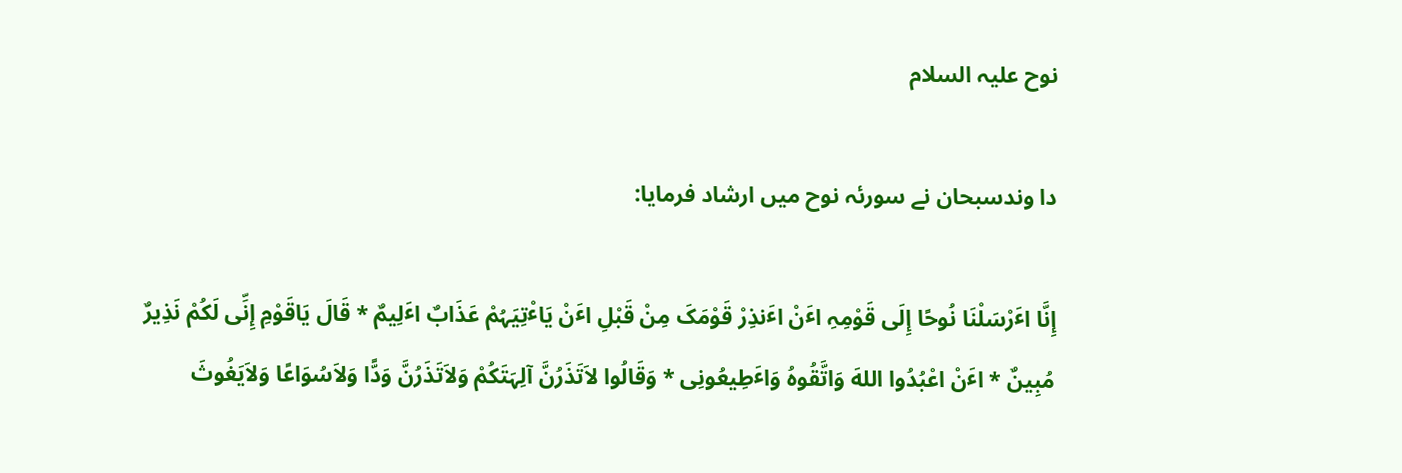نوح علیہ السلام

دا وندسبحان نے سورئہ نوح میں ارشاد فرمایا:

إِنَّا اٴَرْسَلْنَا نُوحًا إِلَی قَوْمِہِ اٴَنْ اٴَنذِرْ قَوْمَکَ مِنْ قَبْلِ اٴَنْ یَاٴْتِیَہُمْ عَذَابٌ اٴَلِیمٌ * قَالَ یَاقَوْمِ إِنِّی لَکُمْ نَذِیرٌ مُبِینٌ * اٴَنْ اعْبُدُوا اللهَ وَاتَّقُوہُ وَاٴَطِیعُونِی * وَقَالُوا لاَتَذَرُنَّ آلِہَتَکُمْ وَلاَتَذَرُنَّ وَدًّا وَلاَسُوَاعًا وَلاَیَغُوثَ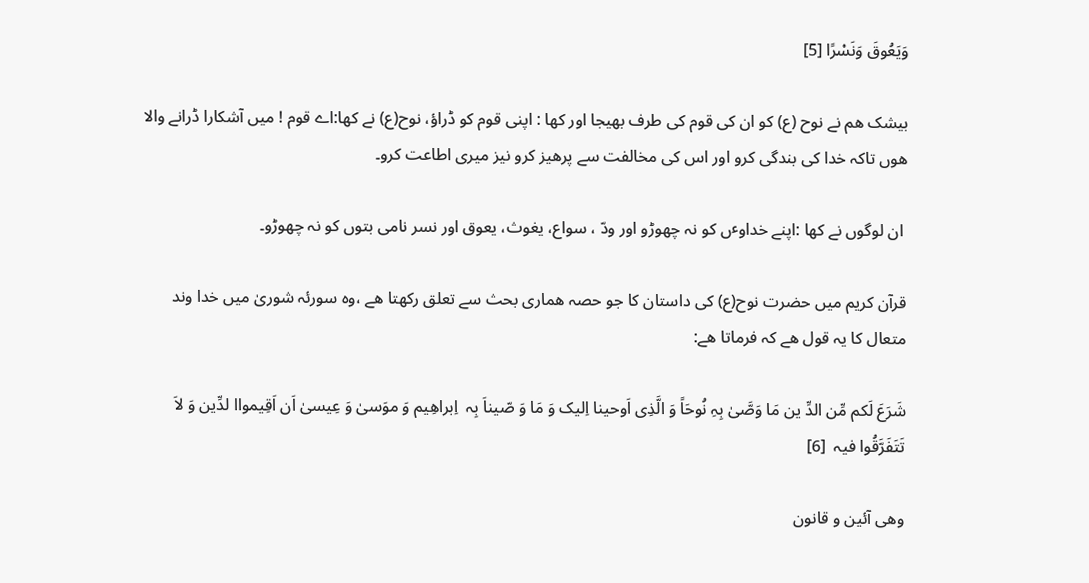وَیَعُوقَ وَنَسْرًا [5]

بیشک ھم نے نوح (ع) کو ان کی قوم کی طرف بھیجا اور کھا : اپنی قوم کو ڈراؤ، نوح(ع) نے کھا:اے قوم ! میں آشکارا ڈرانے والا ھوں تاکہ خدا کی بندگی کرو اور اس کی مخالفت سے پرھیز کرو نیز میری اطاعت کرو۔

 ان لوگوں نے کھا :اپنے خداوٴں کو نہ چھوڑو اور ودّ ، سواع، یغوث، یعوق اور نسر نامی بتوں کو نہ چھوڑو۔

قرآن کریم میں حضرت نوح(ع) کی داستان کا جو حصہ ھماری بحث سے تعلق رکھتا ھے ،وہ سورئہ شوریٰ میں خدا وند متعال کا یہ قول ھے کہ فرماتا ھے:

شَرَعَ لَکم مِّن الدِّ ین مَا وَصَّیٰ بِہِ نُوحَاً وَ الَّذِی اَوحینا اِلیک وَ مَا وَ صّیناَ بِہ  اِبراھِیم وَ موَسیٰ وَ عِیسیٰ اَن اَقِیمواا لدِّین وَ لاَ تَتَفَرَّقُوا فیہ  [6]

وھی آئین و قانون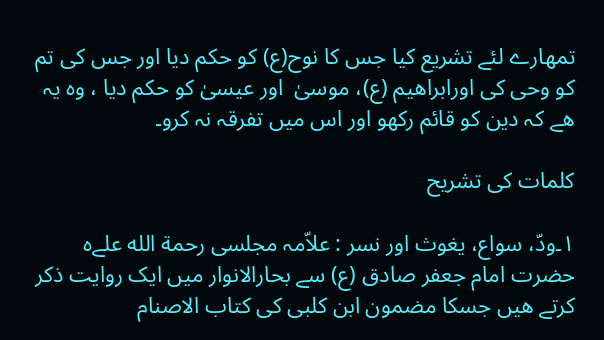تمھارے لئے تشریع کیا جس کا نوح(ع) کو حکم دیا اور جس کی تم کو وحی کی اورابراھیم (ع)، موسیٰ  اور عیسیٰ کو حکم دیا ، وہ یہ ھے کہ دین کو قائم رکھو اور اس میں تفرقہ نہ کرو۔

کلمات کی تشریح

۱۔ودّ، سواع، یغوث اور نسر : علاّمہ مجلسی رحمة الله علےہ حضرت امام جعفر صادق (ع) سے بحارالانوار میں ایک روایت ذکر کرتے ھیں جسکا مضمون ابن کلبی کی کتاب الاصنام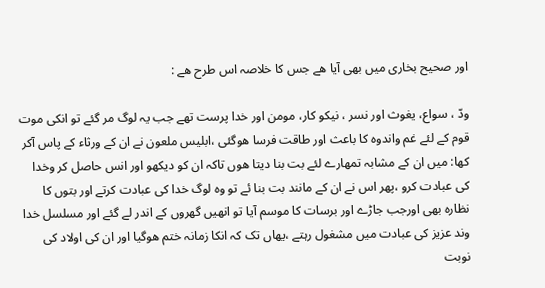اور صحیح بخاری میں بھی آیا ھے جس کا خلاصہ اس طرح ھے :

ودّ ، سواع، یغوث اور نسر ، نیکو کار، مومن اور خدا پرست تھے جب یہ لوگ مر گئے تو انکی موت قوم کے لئے غم واندوہ کا باعث اور طاقت فرسا ھوگئی ،ابلیس ملعون نے ان کے ورثاء کے پاس آکر کھا: میں ان کے مشابہ تمھارے لئے بت بنا دیتا ھوں تاکہ ان کو دیکھو اور انس حاصل کر وخدا کی عبادت کرو ،پھر اس نے ان کے مانند بت بنا ئے تو وہ لوگ خدا کی عبادت کرتے اور بتوں کا نظارہ بھی اورجب جاڑے اور برسات کا موسم آیا تو انھیں گھروں کے اندر لے گئے اور مسلسل خدا وند عزیز کی عبادت میں مشغول رہتے ،یھاں تک کہ انکا زمانہ ختم ھوگیا اور ان کی اولاد کی نوبت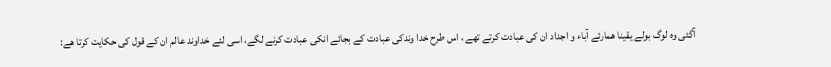آگئی وہ لوگ بولے یقینا ھمارئے آباء و اجداد ان کی عبادت کرتے تھے ، اس طرح خدا وندکی عبادت کے بجائے انکی عبادت کرنے لگے، اسی لئے خداوند عالم ان کے قول کی حکایت کرتا ھے: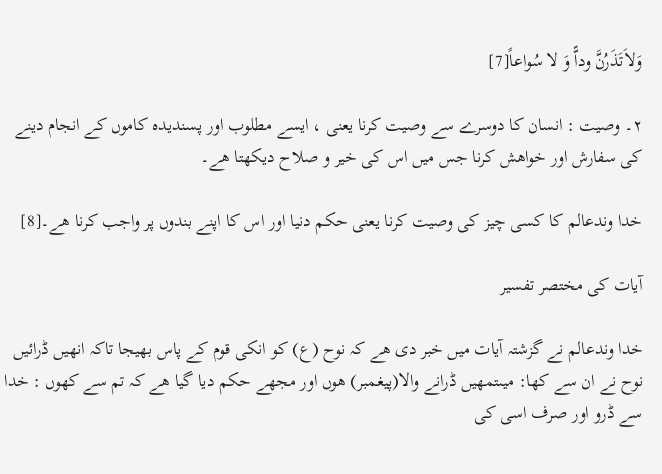وَلاَتَذَرُنَّ وداًّ وَ لا سُواعاً[7]

۲۔ وصیت : انسان کا دوسرے سے وصیت کرنا یعنی ، ایسے مطلوب اور پسندیدہ کاموں کے انجام دینے کی سفارش اور خواھش کرنا جس میں اس کی خیر و صلاح دیکھتا ھے۔

خدا وندعالم کا کسی چیز کی وصیت کرنا یعنی حکم دنیا اور اس کا اپنے بندوں پر واجب کرنا ھے۔[8]

آیات کی مختصر تفسیر

خدا وندعالم نے گزشتہ آیات میں خبر دی ھے کہ نوح (ع) کو انکی قوم کے پاس بھیجا تاکہ انھیں ڈرائیں نوح نے ان سے کھا: میںتمھیں ڈرانے والا(پیغمبر) ھوں اور مجھے حکم دیا گیا ھے کہ تم سے کھوں : خدا سے ڈرو اور صرف اسی کی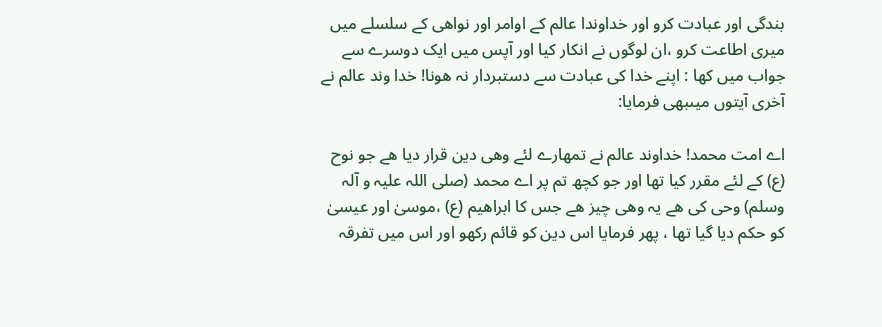بندگی اور عبادت کرو اور خداوندا عالم کے اوامر اور نواھی کے سلسلے میں میری اطاعت کرو ،ان لوگوں نے انکار کیا اور آپس میں ایک دوسرے سے جواب میں کھا : اپنے خدا کی عبادت سے دستبردار نہ ھونا! خدا وند عالم نے آخری آیتوں میںبھی فرمایا:

اے امت محمد! خداوند عالم نے تمھارے لئے وھی دین قرار دیا ھے جو نوح (ع) کے لئے مقرر کیا تھا اور جو کچھ تم پر اے محمد (صلی اللہ علیہ و آلہ وسلم) وحی کی ھے یہ وھی چیز ھے جس کا ابراھیم (ع) ،موسیٰ اور عیسیٰ کو حکم دیا گیا تھا ، پھر فرمایا اس دین کو قائم رکھو اور اس میں تفرقہ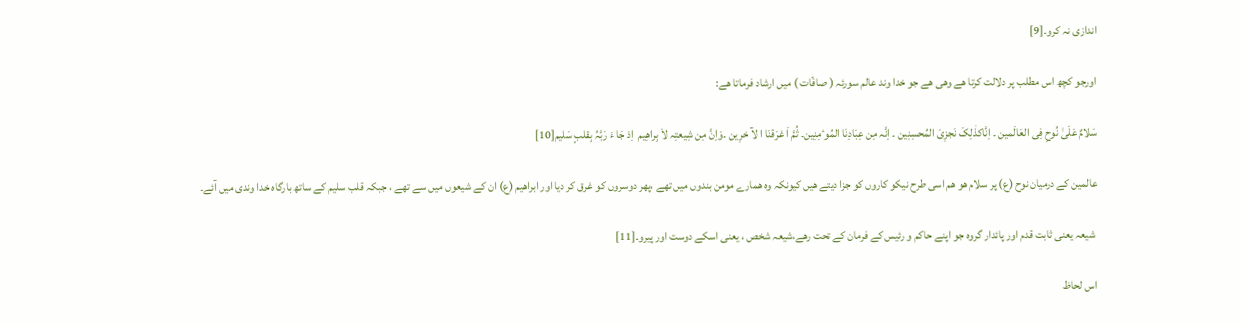اندازی نہ کرو۔[9]

اورجو کچھ اس مطلب پر دلالت کرتا ھے وھی ھے جو خدا وند عالم سورئہ ( صافّات ) میں ارشاد فرماتا ھے:

سَلامٌ عَلَیٰ نُوحِ فِی العَالَمین ۔ اِنَّاکذٰلِکَ نَجزِیَ المُحسِنِین ۔ اِنَّہ مِن عِبَادِنَا المُوٴمِنِین۔ ثُمَّ اَ غرَقنَا ا لآ خرِین ۔وَاِنَّ مِن شِیعتِہ لاَ بِراھِیم  اِذ جَا ءَ رَبَّہُ بِقلبٍ سَلیم[10]

عالمین کے درمیان نوح (ع) پر سلام ھو ھم اسی طرح نیکو کاروں کو جزا دیتے ھیں کیونکہ وہ ھمارے مومن بندوں میں تھے ،پھر دوسروں کو غرق کر دیا اور ابراھیم (ع) ان کے شیعوں میں سے تھے ، جبکہ قلب سلیم کے ساتھ بارگاہ خدا وندی میں آئے۔

 شیعہ یعنی ثابت قدم اور پائدار گروہ جو اپنے حاکم و رئیس کے فرمان کے تحت رھے،شیعہ شخص ، یعنی اسکے دوست اور پیرو۔[11]

اس لحاظ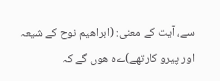سے، آیت کے معنی: (ابراھیم نوح کے شیعہ اور پیرو کارتھے)ےہ ھوں گے کہ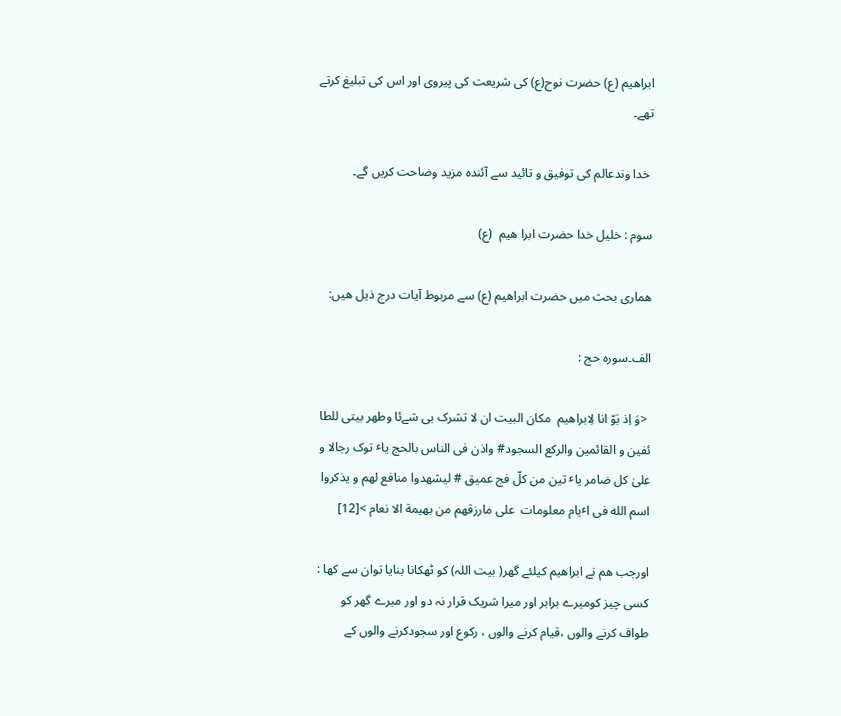ابراھیم (ع) حضرت نوح(ع) کی شریعت کی پیروی اور اس کی تبلیغ کرتے تھے۔

 خدا وندعالم کی توفیق و تائید سے آئندہ مزید وضاحت کریں گے۔

سوم : خلیل خدا حضرت ابرا ھیم  (ع)

ھماری بحث میں حضرت ابراھیم (ع) سے مربوط آیات درج ذیل ھیں:

الف۔سورہ حج :

 <وَ اِذ بَوّ انا لِابراھیم  مکان البیت ان لا تشرک بی شےئا وطھر بیتی للطا  ئفین و القائمین والرکع السجود# واذن فی الناس بالحج یاٴ توک رجالا و علیٰ کل ضامر یاٴ تین من کلّ فج عمیق # لیشھدوا منافع لھم و یذکروا اسم الله فی اٴیام معلومات  علی مارزقھم من بھیمة الا نعام >[12]

اورجب ھم نے ابراھیم کیلئے گھر( بیت اللہ) کو ٹھکانا بنایا توان سے کھا : کسی چیز کومیرے برابر اور میرا شریک قرار نہ دو اور میرے گھر کو طواف کرنے والوں ،قیام کرنے والوں ، رکوع اور سجودکرنے والوں کے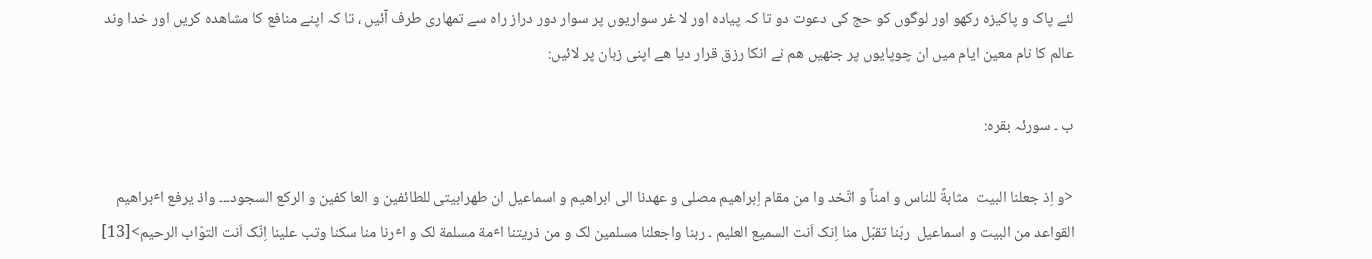لئے پاک و پاکیزہ رکھو اور لوگوں کو حج کی دعوت دو تا کہ پیادہ اور لا غر سواریوں پر سوار دور دراز راہ سے تمھاری طرف آئیں ، تا کہ اپنے منافع کا مشاھدہ کریں اور خدا وند عالم کا نام معین ایام میں ان چوپایوں پر جنھیں ھم نے انکا رزق قرار دیا ھے اپنی زبان پر لائیں:

ب ۔ سورئہ بقرہ:

<و اِذ جعلنا البیت  مثابةً للناس و امناً و اتّخد وا من مقام اِبراھیم مصلی و عھدنا الی ابراھیم و اسماعیل ان طھرابیتی للطائفین و العا کفین و الرکع السجود۔۔۔ واذ یرفع اٴبراھیم القواعد من البیت و اسماعیل  ربّنا تقبّل منا اِنک اَنت السمیع العلیم ۔ ربنا واجعلنا مسلمین لک و من ذریتنا اٴمة مسلمة لک و اٴرنا منا سکنا وتب علینا اِنّک اَنت التوّاب الرحیم>[13]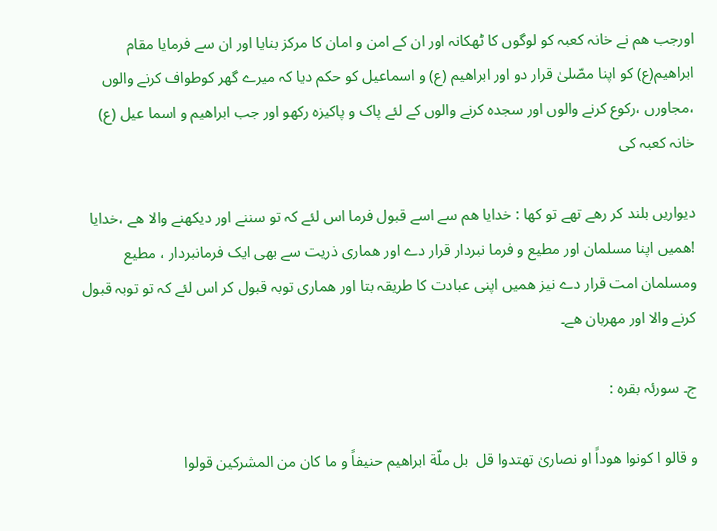اورجب ھم نے خانہ کعبہ کو لوگوں کا ٹھکانہ اور ان کے امن و امان کا مرکز بنایا اور ان سے فرمایا مقام ابراھیم(ع) کو اپنا مصّلیٰ قرار دو اور ابراھیم (ع) و اسماعیل کو حکم دیا کہ میرے گھر کوطواف کرنے والوں ،مجاورں ،رکوع کرنے والوں اور سجدہ کرنے والوں کے لئے پاک و پاکیزہ رکھو اور جب ابراھیم و اسما عیل (ع) خانہ کعبہ کی

دیواریں بلند کر رھے تھے تو کھا : خدایا ھم سے اسے قبول فرما اس لئے کہ تو سننے اور دیکھنے والا ھے ،خدایا !ھمیں اپنا مسلمان اور مطیع و فرما نبردار قرار دے اور ھماری ذریت سے بھی ایک فرمانبردار ، مطیع ومسلمان امت قرار دے نیز ھمیں اپنی عبادت کا طریقہ بتا اور ھماری توبہ قبول کر اس لئے کہ تو توبہ قبول کرنے والا اور مھربان ھے۔

ج۔ سورئہ بقرہ :

و قالو ا کونوا ھوداً او نصاریٰ تھتدوا قل  بل ملّة ابراھیم حنیفاً و ما کان من المشرکین قولوا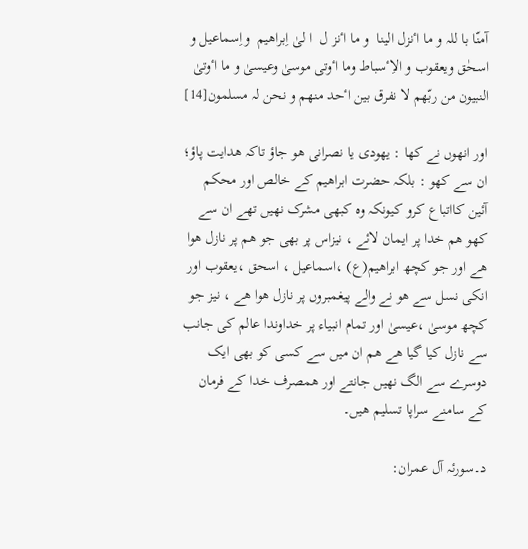آمنّا با للہ و ما اٴنزل الینا  و ما اٴنز ل  ا لیٰ اِبراھیم  واِسماعیل و اسحٰق ویعقوب و الاِٴسباط وما اٴوتی موسیٰ وعیسیٰ و ما اٴوتیٰ  النبیون من ربّھم لا نفرق بین اٴحد منھم و نحن لہ مسلمون[14]

اور انھوں نے کھا : یھودی یا نصرانی ھو جاؤ تاکہ ھدایت پاؤ؛ ان سے کھو : بلکہ حضرت ابراھیم کے خالص اور محکم آئین کااتباع کرو کیونکہ وہ کبھی مشرک نھیں تھے ان سے کھو ھم خدا پر ایمان لائے ، نیزاس پر بھی جو ھم پر نازل ھوا ھے اور جو کچھ ابراھیم(ع) ،اسماعیل ، اسحق ،یعقوب اور انکی نسل سے ھو نے والے پیغمبروں پر نازل ھوا ھے ، نیز جو کچھ موسیٰ ،عیسیٰ اور تمام انبیاء پر خداوندا عالم کی جانب سے نازل کیا گیا ھے ھم ان میں سے کسی کو بھی ایک دوسرے سے الگ نھیں جانتے اور ھمصرف خدا کے فرمان کے سامنے سراپا تسلیم ھیں۔

د۔سورئہ آل عمران: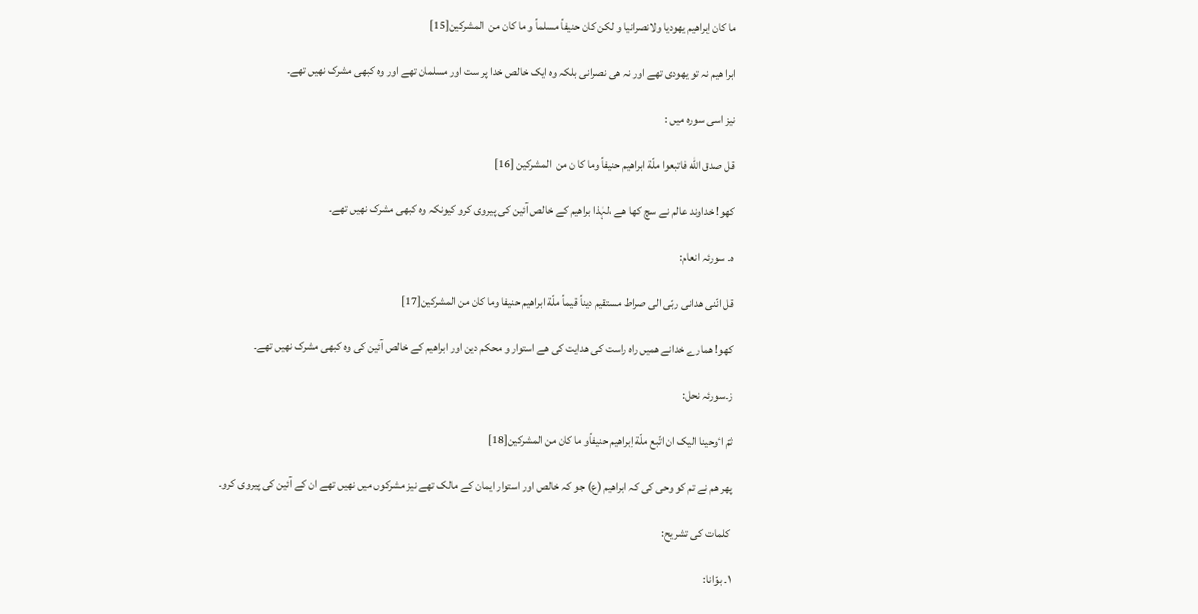ما کان اِبراھیم یھودیا ولانصرانیا و لکن کان حنیفاً مسلماً و ما کان من  المشرکین[15]

ابرا ھیم نہ تو یھودی تھے اور نہ ھی نصرانی بلکہ وہ ایک خالص خدا پر ست اور مسلمان تھے اور وہ کبھی مشرک نھیں تھے۔

نیز اسی سورہ میں :

قل صدق الله فاتبعوا ملّة ابراھیم حنیفاً وما کا ن من  المشرکین [16]

کھو! خداوند عالم نے سچ کھا ھے ،لہٰذا براھیم کے خالص آئین کی پیروی کرو کیونکہ وہ کبھی مشرک نھیں تھے۔

ہ۔ سورئہ انعام:

قل انّنی ھدانی ربّی الی صراط مستقیم دیناً قیماً ملّة ابراھیم حنیفا وما کان من المشرکین[17]

کھو! ھمارے خدانے ھمیں راہ راست کی ھدایت کی ھے استوار و محکم دین اور ابراھیم کے خالص آئین کی وہ کبھی مشرک نھیں تھے۔

ز۔سورئہ نحل:

ثمّ اٴوحینا الیک ان اتّبع ملّة اِبراھیم حنیفاًو ما کان من المشرکین[18]

پھر ھم نے تم کو وحی کی کہ ابراھیم (ع) جو کہ خالص اور استوار ایمان کے مالک تھے نیز مشرکوں میں نھیں تھے ان کے آئین کی پیروی کرو۔

 کلمات کی تشریح:

۱۔ بوّانا: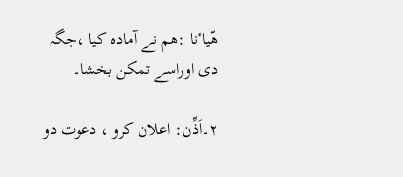ھّیاٴنا :ھم نے آمادہ کیا ،جگہ دی اوراسے تمکن بخشا۔

۲۔اَذِّن: اعلان کرو ، دعوت دو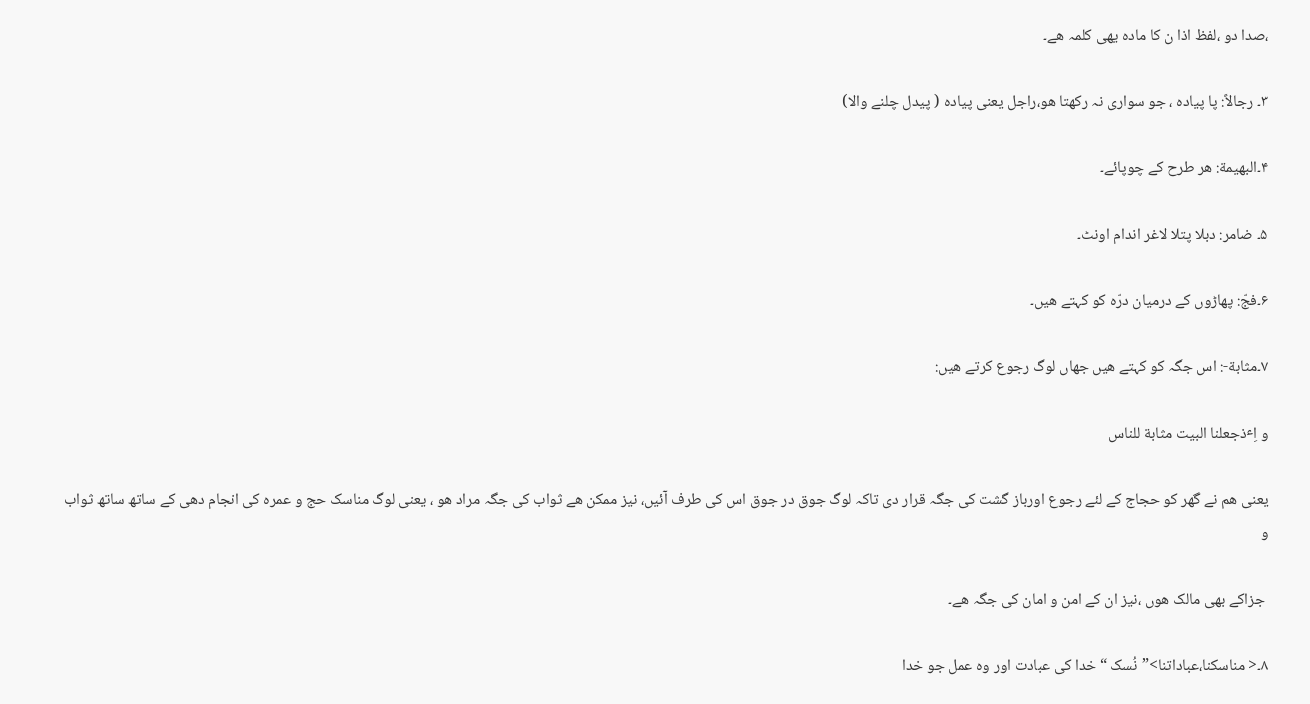،صدا دو ،لفظ اذا ن کا مادہ یھی کلمہ ھے۔

۳۔ رجالاً: پا پیادہ ، جو سواری نہ رکھتا ھو،راجل یعنی پیادہ ( پیدل چلنے والا)

۴۔البھیمة: ھر طرح کے چوپائے۔

۵۔ ضامر: دبلا پتلا لاغر اندام اونٹ۔

۶۔فجّ: پھاڑوں کے درمیان درّہ کو کہتے ھیں۔

۷۔مثابة-: اس جگہ کو کہتے ھیں جھاں لوگ رجوع کرتے ھیں:

و اِٴذجعلنا البیت مثابة للناس

یعنی ھم نے گھر کو حجاج کے لئے رجوع اورباز گشت کی جگہ قرار دی تاکہ لوگ جوق در جوق اس کی طرف آئیں، نیز ممکن ھے ثواب کی جگہ مراد ھو ، یعنی لوگ مناسک حج و عمرہ کی انجام دھی کے ساتھ ساتھ ثواب و

 جزاکے بھی مالک ھوں ،نیز ان کے امن و امان کی جگہ ھے۔

۸۔< مناسکنا،عباداتنا>”نُسک “خدا کی عبادت اور وہ عمل جو خدا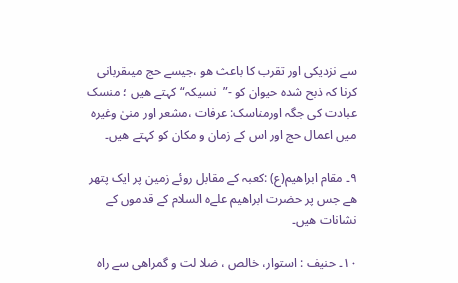سے نزدیکی اور تقرب کا باعث ھو ،جیسے حج میںقربانی کرنا کہ ذبح شدہ حیوان کو -”  نسیکہ“کہتے ھیں ؛ منسک عبادت کی جگہ اورمناسک: عرفات ،مشعر اور منیٰ وغیرہ میں اعمال حج اور اس کے زمان و مکان کو کہتے ھیں۔

۹۔ مقام ابراھیم(ع) :کعبہ کے مقابل روئے زمین پر ایک پتھر ھے جس پر حضرت ابراھیم علےہ السلام کے قدموں کے نشانات ھیں۔

۱۰۔ حنیف : استوار، خالص ، ضلا لت و گمراھی سے راہ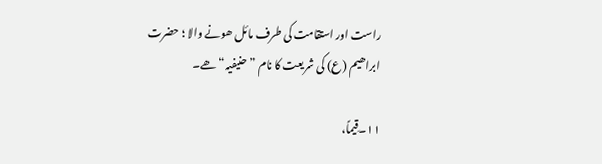راست اور استقامت کی طرف مائل ھونے والا ؛ حضرت ابراھیم (ع) کی شریعت کا نام ”حنیفیہ“ ھے۔

۱۱۔قِیماً،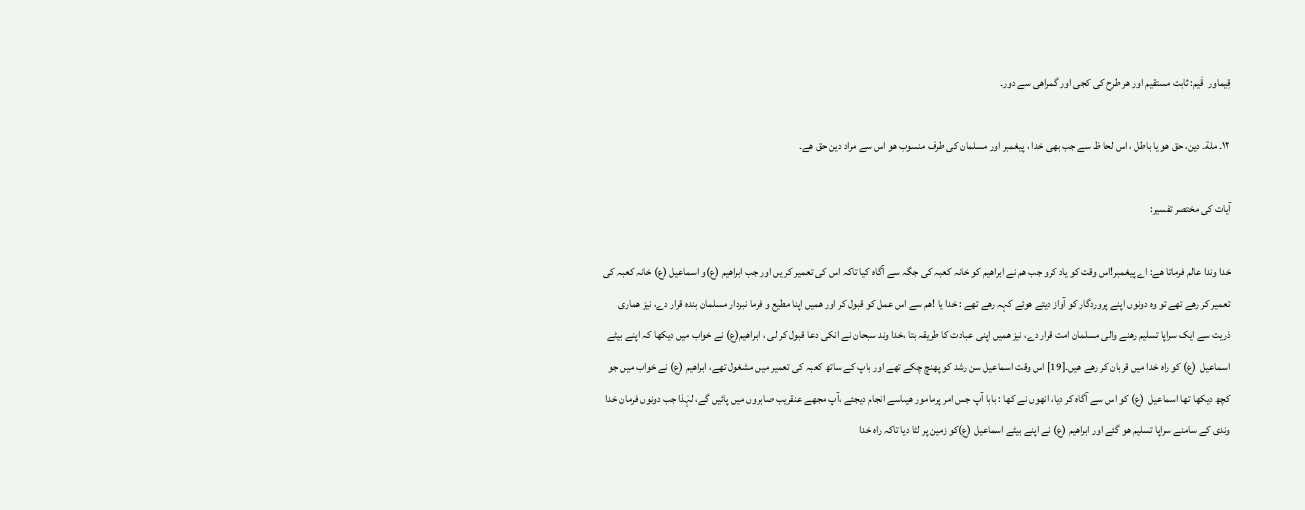قِیماور  قَیم: ثابت مستقیم اور ھر طرح کی کجی اور گمراھی سے دور۔

۱۲۔ ملة۔ دین، حق ھو یا باطل ، اس لحا ظ سے جب بھی خدا ، پیغمبر اور مسلمان کی طرف منسوب ھو اس سے مراد دین حق ھے۔

آیات کی مختصر تفسیر:

خدا وندا عالم فرماتا ھے: اے پیغمبر!اس وقت کو یاد کرو جب ھم نے ابراھیم کو خانہ کعبہ کی جگہ سے آگاہ کیا تاکہ اس کی تعمیر کر یں اور جب ابراھیم (ع)و اسماعیل (ع) خانہ کعبہ کی تعمیر کر رھے تھے تو وہ دونوں اپنے پروردگار کو آواز دیتے ھوئے کہہ رھے تھے : خدا یا !ھم سے اس عمل کو قبول کر اور ھمیں اپنا مطیع و فرما نبردار مسلمان بندہ قرار دے، نیز ھماری ذریت سے ایک سراپا تسلیم رھنے والی مسلمان امت قرار دے، نیز ھمیں اپنی عبادت کا طریقہ بتا ،خدا وند سبحان نے انکی دعا قبول کر لی ، ابراھیم(ع) نے خواب میں دیکھا کہ اپنے بیٹے اسماعیل  (ع) کو راہ خدا میں قربان کر رھے ھیں۔[19] اس وقت اسماعیل سن رشد کو پھنچ چکے تھے اور باپ کے ساتھ کعبہ کی تعمیر میں مشغول تھے، ابراھیم (ع) نے خواب میں جو کچھ دیکھا تھا اسماعیل  (ع) کو اس سے آگاہ کر دیا، انھوں نے کھا : بابا آپ جس امر پرمامور ھیںاسے انجام دیجئے ،آپ مجھے عنقریب صابروں میں پائیں گے، لہٰذا جب دونوں فرمان خدا وندی کے سامنے سراپا تسلیم ھو گئے اور ابراھیم (ع) نے اپنے بیٹے اسماعیل (ع)کو زمین پر لٹا دیا تاکہ راہ خدا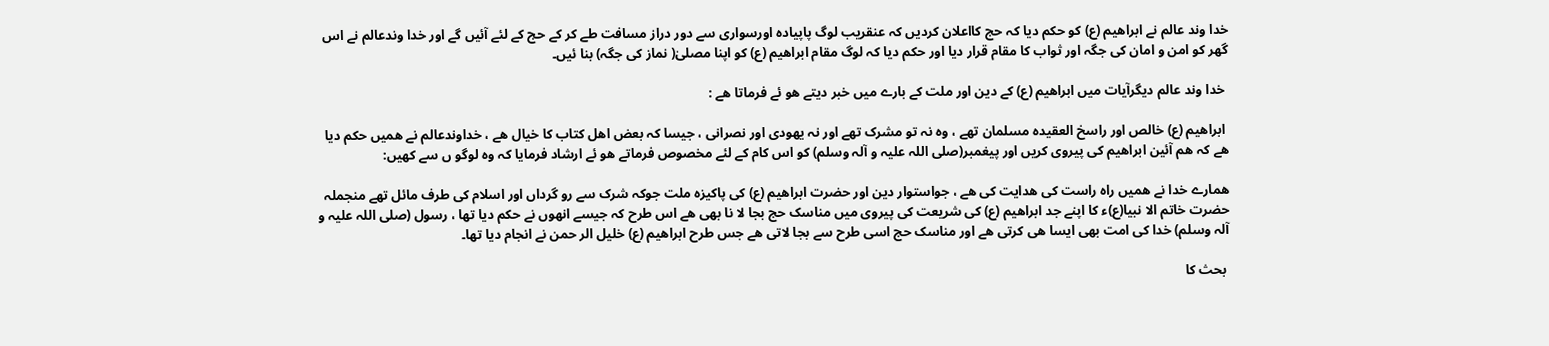خدا وند عالم نے ابراھیم (ع) کو حکم دیا کہ حج کااعلان کردیں کہ عنقریب لوگ پاپیادہ اورسواری سے دور دراز مسافت طے کر کے حج کے لئے آئیں گے اور خدا وندعالم نے اس گھر کو امن و امان کی جگہ اور ثواب کا مقام قرار دیا اور حکم دیا کہ لوگ مقام ابراھیم (ع) کو اپنا مصلیٰ( نماز کی جگہ) بنا ئیں۔

 خدا وند عالم دیگرآیات میں ابراھیم (ع) کے دین اور ملت کے بارے میں خبر دیتے ھو ئے فرماتا ھے :

 ابراھیم (ع) خالص اور راسخ العقیدہ مسلمان تھے ، وہ نہ تو مشرک تھے اور نہ یھودی اور نصرانی ، جیسا کہ بعض اھل کتاب کا خیال ھے ، خداوندعالم نے ھمیں حکم دیا ھے کہ ھم آئین ابراھیم کی پیروی کریں اور پیغمبر(صلی اللہ علیہ و آلہ وسلم) کو اس کام کے لئے مخصوص فرماتے ھو ئے ارشاد فرمایا کہ وہ لوگو ں سے کھیں:

ھمارے خدا نے ھمیں راہ راست کی ھدایت کی ھے ، جواستوار دین اور حضرت ابراھیم (ع) کی پاکیزہ ملت جوکہ شرک سے رو گرداں اور اسلام کی طرف مائل تھے منجملہ حضرت خاتم الا نبیا(ع)ء کا اپنے جد ابراھیم (ع) کی شریعت کی پیروی میں مناسک حج بجا لا نا بھی ھے اس طرح کہ جیسے انھوں نے حکم دیا تھا ، رسول (صلی اللہ علیہ و آلہ وسلم) خدا کی امت بھی ایسا ھی کرتی ھے اور مناسک حج اسی طرح سے بجا لاتی ھے جس طرح ابراھیم (ع) خلیل الر حمن نے انجام دیا تھا۔

 بحث کا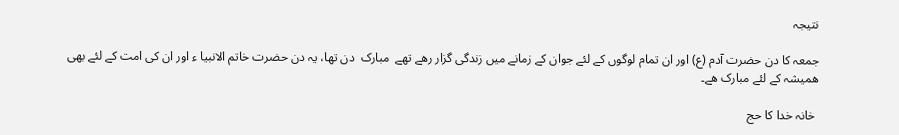نتیجہ

جمعہ کا دن حضرت آدم (ع) اور ان تمام لوگوں کے لئے جوان کے زمانے میں زندگی گزار رھے تھے  مبارک  دن تھا، یہ دن حضرت خاتم الانبیا ء اور ان کی امت کے لئے بھی ھمیشہ کے لئے مبارک ھے۔

 خانہ خدا کا حج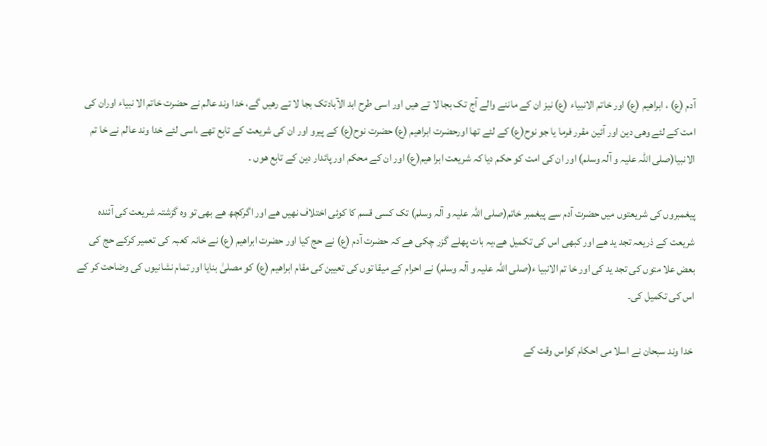آدم (ع) ، ابراھیم (ع) اور خاتم الانبیاء (ع) نیز ان کے ماننے والے آج تک بجا لا تے ھیں اور اسی طرح ابد الآبادتک بجا لا تے رھیں گے، خدا وند عالم نے حضرت خاتم الا نبیاء اوران کی امت کے لئے وھی دین اور آئین مقرر فرما یا جو نوح(ع) کے لئے تھا اورحضرت ابراھیم (ع) حضرت نوح(ع) کے پیرو اور ان کی شریعت کے تابع تھے ،اسی لئے خدا وند عالم نے خا تم الانبیا(صلی اللہ علیہ و آلہ وسلم) اور ان کی امت کو حکم دیا کہ شریعت ابرا ھیم(ع) اور ان کے محکم اور پائدار دین کے تابع ھوں ۔

پیغمبروں کی شریعتوں میں حضرت آدم سے پیغمبر خاتم(صلی اللہ علیہ و آلہ وسلم) تک کسی قسم کا کوئی اختلاف نھیں ھے اور اگرکچھ ھے بھی تو وہ گزشتہ شریعت کی آئندہ شریعت کے ذریعہ تجد ید ھے اور کبھی اس کی تکمیل ھے،یہ بات پھلے گزر چکی ھے کہ حضرت آدم (ع) نے حج کیا اور حضرت ابراھیم (ع) نے خانہ کعبہ کی تعمیر کرکے حج کی بعض علا متوں کی تجد ید کی اور خا تم الانبیا ء(صلی اللہ علیہ و آلہ وسلم) نے احرام کے میقا توں کی تعیین کی مقام ابراھیم (ع) کو مصلیٰ بنایا اور تمام نشانیوں کی وضاحت کر کے اس کی تکمیل کی۔

 خدا وند سبحان نے اسلا می احکام کواس وقت کے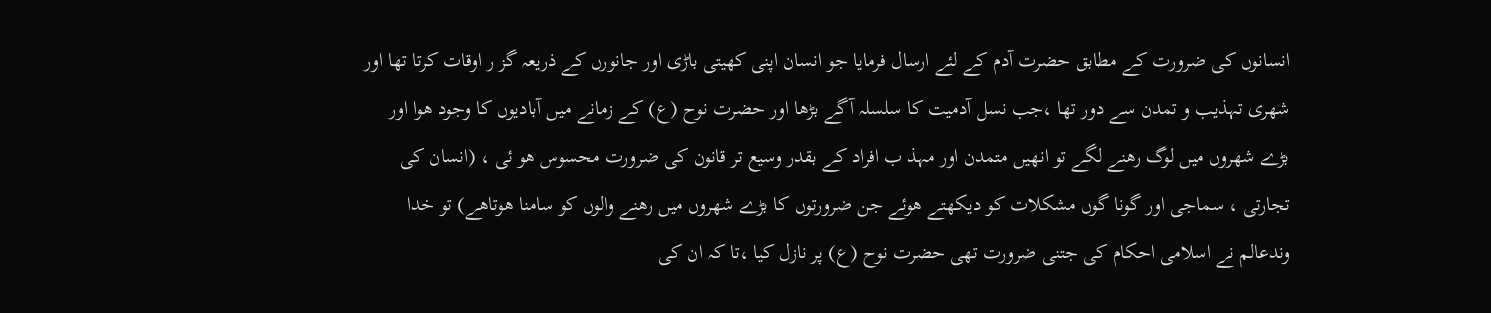انسانوں کی ضرورت کے مطابق حضرت آدم کے لئے ارسال فرمایا جو انسان اپنی کھیتی باڑی اور جانورں کے ذریعہ گز ر اوقات کرتا تھا اور شھری تہذیب و تمدن سے دور تھا ،جب نسل آدمیت کا سلسلہ آگے بڑھا اور حضرت نوح (ع) کے زمانے میں آبادیوں کا وجود ھوا اور بڑے شھروں میں لوگ رھنے لگے تو انھیں متمدن اور مہذ ب افراد کے بقدر وسیع تر قانون کی ضرورت محسوس ھو ئی ، (انسان کی تجارتی ، سماجی اور گونا گوں مشکلات کو دیکھتے ھوئے جن ضرورتوں کا بڑے شھروں میں رھنے والوں کو سامنا ھوتاھے) تو خدا وندعالم نے اسلامی احکام کی جتنی ضرورت تھی حضرت نوح (ع) پر نازل کیا ،تا کہ ان کی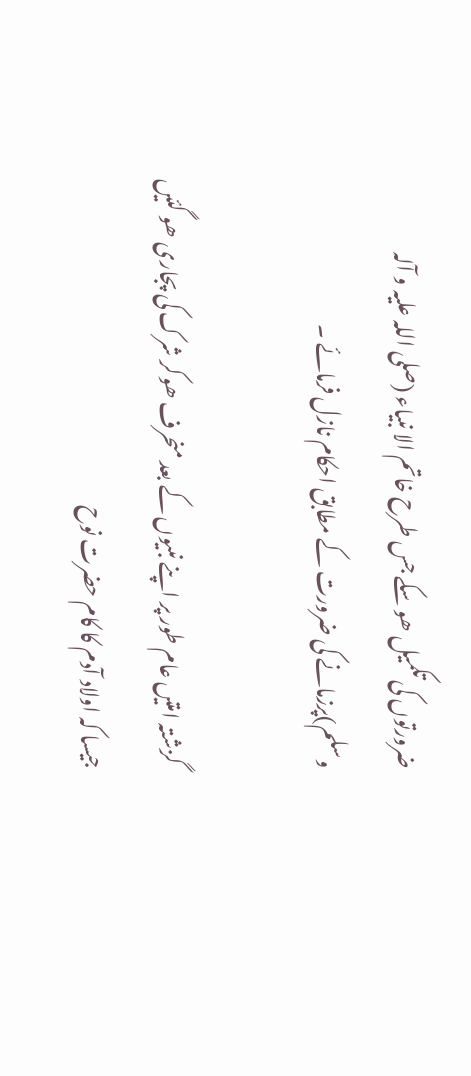ضرورتوں کی تکمیل ھو سکے جس طرح خاتم الا نبیاء (صلی اللہ علیہ و آلہ وسلم)پرزمانے کی ضرورت کے مطابق احکام نازل فرمائے ۔

 گزشتہ امتیں عام طور پر اپنے نبیوں کے بعد منحرف ھوکر شرک کی پجاری ھو گئیں جیسا کہ اولاد آدم کا کام حضرت نوح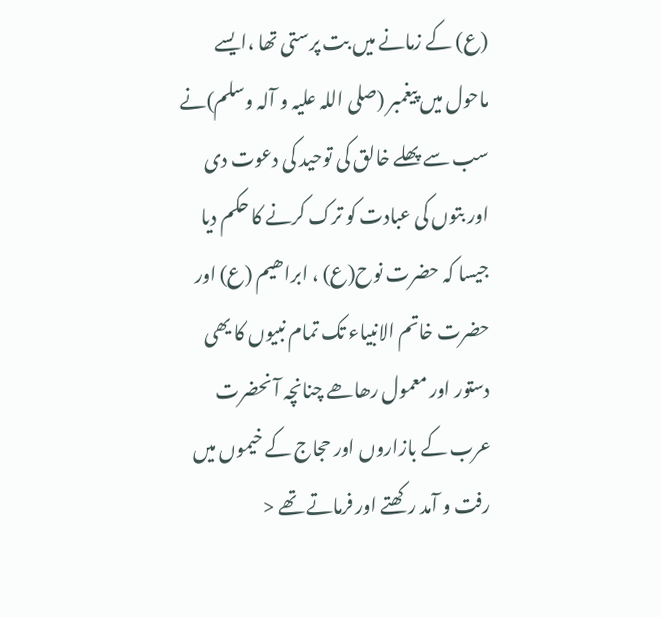(ع) کے زمانے میں بت پرستی تھا ،ایسے ماحول میں پیغمبر (صلی اللہ علیہ و آلہ وسلم)نے سب سے پھلے خالق کی توحید کی دعوت دی اور بتوں کی عبادت کو ترک کرنے کا حکم دیا جیسا کہ حضرت نوح(ع) ، ابراھیم (ع) اور حضرت خاتم الانبیاء تک تمام نبیوں کا یھی دستور اور معمول رھاھے چنانچہ آ نحضرت عرب کے بازاروں اور حجاج کے خیموں میں رفت و آمد رکھتے اور فرماتے تھے <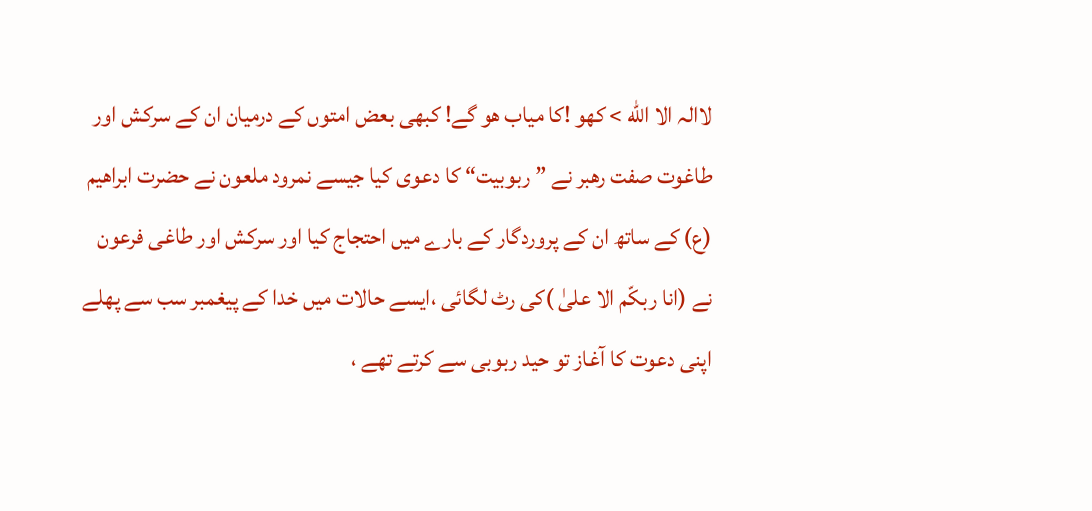لاالہ الا الله > کھو !کا میاب ھو گے! کبھی بعض امتوں کے درمیان ان کے سرکش اور طاغوت صفت رھبر نے ” ربوبیت“ کا دعوی کیا جیسے نمرود ملعون نے حضرت ابراھیم (ع) کے ساتھ ان کے پروردگار کے بارے میں احتجاج کیا اور سرکش اور طاغی فرعون نے (انا ربکّم الا علیٰ )کی رٹ لگائی ،ایسے حالات میں خدا کے پیغمبر سب سے پھلے اپنی دعوت کا آغاز تو حید ربوبی سے کرتے تھے ،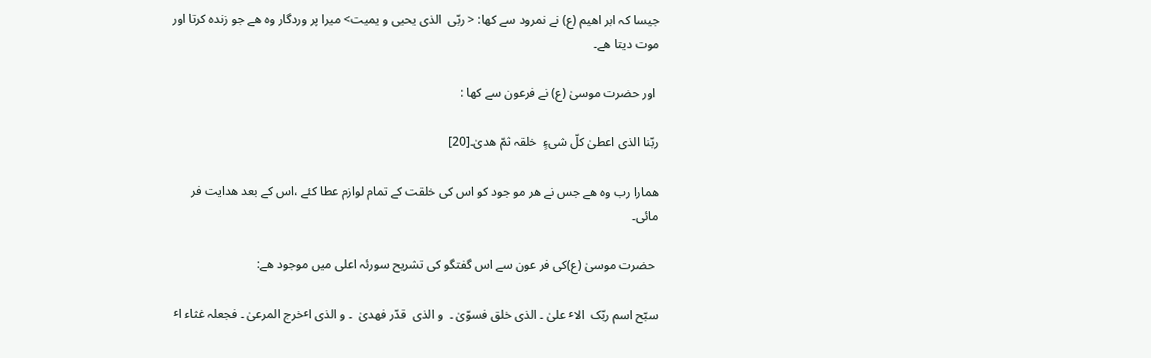جیسا کہ ابر اھیم (ع) نے نمرود سے کھا: < ربّی  الذی یحیی و یمیت> میرا پر وردگار وہ ھے جو زندہ کرتا اور موت دیتا ھے۔

 اور حضرت موسیٰ (ع) نے فرعون سے کھا :

ربّنا الذی اعطیٰ کلّ شیءٍ  خلقہ ثمّ ھدیٰ۔[20]

ھمارا رب وہ ھے جس نے ھر مو جود کو اس کی خلقت کے تمام لوازم عطا کئے ،اس کے بعد ھدایت فر مائی۔

 حضرت موسیٰ (ع)کی فر عون سے اس گفتگو کی تشریح سورئہ اعلی میں موجود ھے:

سبّح اسم ربّک  الاٴ علیٰ ۔ الذی خلق فسوّیٰ ۔  و الذی  قدّر فھدیٰ  ۔ و الذی اٴخرج المرعیٰ ۔ فجعلہ غثاء اٴ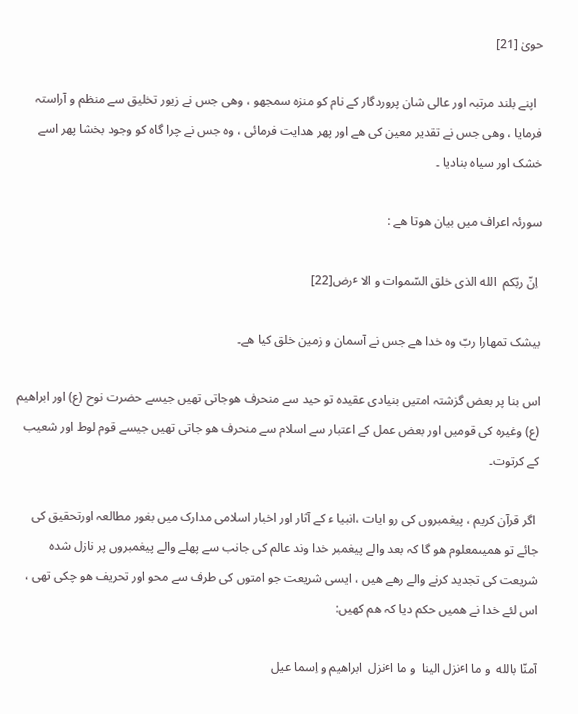حویٰ [21]

  اپنے بلند مرتبہ اور عالی شان پروردگار کے نام کو منزہ سمجھو ، وھی جس نے زیور تخلیق سے منظم و آراستہ فرمایا ، وھی جس نے تقدیر معین کی ھے اور پھر ھدایت فرمائی ، وہ جس نے چرا گاہ کو وجود بخشا پھر اسے خشک اور سیاہ بنادیا ۔

سورئہ اعراف میں بیان ھوتا ھے :

 اِنّ ربّکم  الله الذی خلق السّموات و الا ٴرض[22]

بیشک تمھارا ربّ وہ خدا ھے جس نے آسمان و زمین خلق کیا ھے۔

اس بنا پر بعض گزشتہ امتیں بنیادی عقیدہ تو حید سے منحرف ھوجاتی تھیں جیسے حضرت نوح (ع) اور ابراھیم (ع) وغیرہ کی قومیں اور بعض عمل کے اعتبار سے اسلام سے منحرف ھو جاتی تھیں جیسے قوم لوط اور شعیب کے کرتوت۔

 اگر قرآن کریم ، پیغمبروں کی رو ایات ،انبیا ء کے آثار اور اخبار اسلامی مدارک میں بغور مطالعہ اورتحقیق کی جائے تو ھمیںمعلوم ھو گا کہ بعد والے پیغمبر خدا وند عالم کی جانب سے پھلے والے پیغمبروں پر نازل شدہ شریعت کی تجدید کرنے والے رھے ھیں ، ایسی شریعت جو امتوں کی طرف سے محو اور تحریف ھو چکی تھی ، اس لئے خدا نے ھمیں حکم دیا کہ ھم کھیں:

آمنّا بالله  و ما اٴنزل الینا  و ما اٴنزل  ابراھیم و اِسما عیل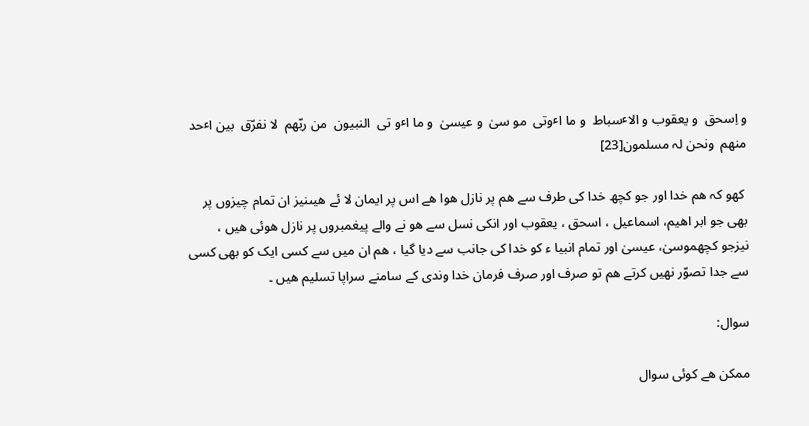و اِسحق  و یعقوب و الاٴسباط  و ما اٴوتی  مو سیٰ  و عیسیٰ  و ما اٴو تی  النبیون  من ربّھم  لا نفرّق  بین اٴحد  منھم  ونحن لہ مسلمون[23]

 کھو کہ ھم خدا اور جو کچھ خدا کی طرف سے ھم پر نازل ھوا ھے اس پر ایمان لا ئے ھیںنیز ان تمام چیزوں پر بھی جو ابر اھیم، اسماعیل ، اسحق ، یعقوب اور انکی نسل سے ھو نے والے پیغمبروں پر نازل ھوئی ھیں ، نیزجو کچھموسیٰ، عیسیٰ اور تمام انبیا ء کو خدا کی جانب سے دیا گیا ، ھم ان میں سے کسی ایک کو بھی کسی سے جدا تصوّر نھیں کرتے ھم تو صرف اور صرف فرمان خدا وندی کے سامنے سراپا تسلیم ھیں ۔

سوال:

ممکن ھے کوئی سوال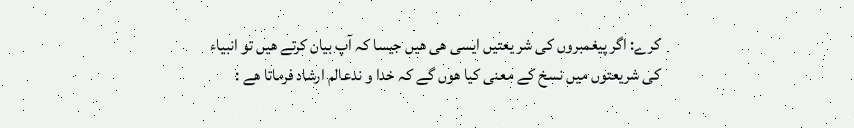کرے: اگر پیغمبروں کی شر یعتیں ایسی ھی ھیں جیسا کہ آپ بیان کرتے ھیں تو انبیاء کی شریعتوں میں نسخ کے معنی کیا ھوں گے کہ خدا و ندعالم ارشاد فرماتا ھے :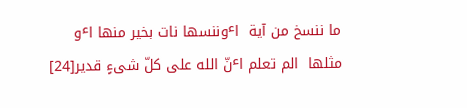ما ننسخ من آیة  اٴوننسھا نات بخیر منھا اٴو مثلھا  الم تعلم اٴنّ الله علی کلّ شیءٍ قدیر[24]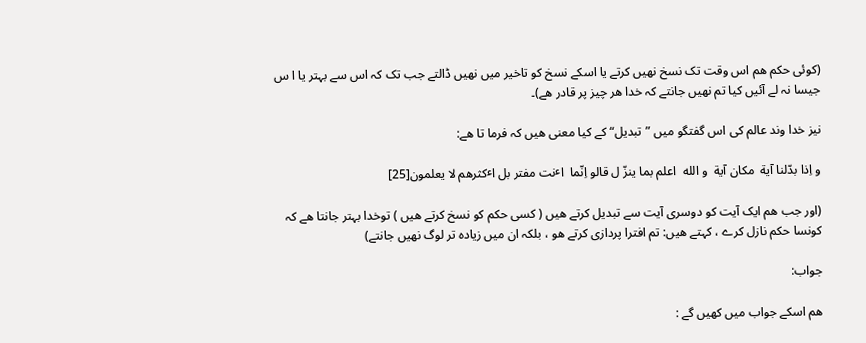(کوئی حکم ھم اس وقت تک نسخ نھیں کرتے یا اسکے نسخ کو تاخیر میں نھیں ڈالتے جب تک کہ اس سے بہتر یا ا س جیسا نہ لے آئیں کیا تم نھیں جانتے کہ خدا ھر چیز پر قادر ھے)۔

نیز خدا وند عالم کی اس گفتگو میں ”تبدیل“ کے کیا معنی ھیں کہ فرما تا ھے:

و اِذا بدّلنا آیة  مکان آیة  و الله  اعلم بما ینزّ ل قالو اِنّما  اٴنت مفتر بل اٴکثرھم لا یعلمون[25]

(اور جب ھم ایک آیت کو دوسری آیت سے تبدیل کرتے ھیں ( کسی حکم کو نسخ کرتے ھیں ) توخدا بہتر جانتا ھے کہ کونسا حکم نازل کرے ، کہتے ھیں: تم افترا پردازی کرتے ھو ، بلکہ ان میں زیادہ تر لوگ نھیں جانتے)

جواب:

ھم اسکے جواب میں کھیں گے :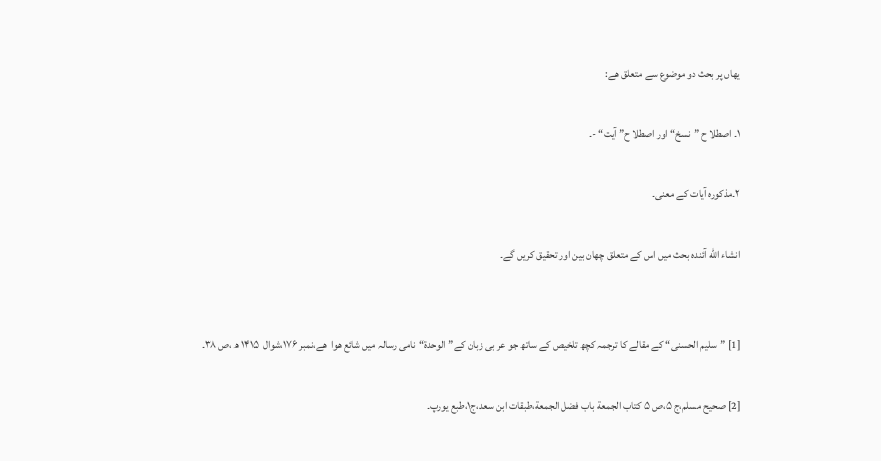یھاں پر بحث دو موضوع سے متعلق ھے:

۱۔ اصطلا ح ”نسخ“ اور اصطلا ح” آیت“ -۔

۲۔مذکورہ آیات کے معنی۔

انشاء الله آئندہ بحث میں اس کے متعلق چھان بین اور تحقیق کریں گے۔


[1] ”سلیم الحسنی“ کے مقالے کا ترجمہ کچھ تلخیص کے ساتھ جو عر بی زبان کے”الوحدة“نامی رسالہ میں شائع ھوا  ھے،نمبر ۱۷۶،شوال  ۱۴۱۵ ھ ،ص ۳۸۔

[2] صحیح مسلم،ج ۵،ص ۵ کتاب الجمعة باب فضل الجمعة،طبقات ابن سعد،ج۱،طبع یورپ۔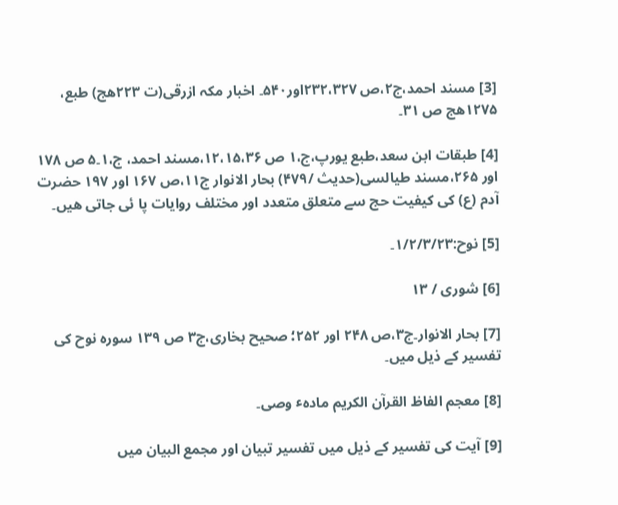[3] مسند احمد،ج۲،ص ۲۳۲،۳۲۷اور۵۴۰۔ اخبار مکہ ازرقی(ت ۲۲۳ھج) طبع، ۱۲۷۵ھج ص ۳۱۔

[4] طبقات ابن سعد،طبع یورپ،ج،۱ ص ۱۲،۱۵،۳۶،مسند احمد، ج،۱۔۵ ص ۱۷۸ اور ۲۶۵،مسند طیالسی(حدیث /۴۷۹) بحار الانوار ج۱۱،ص ۱۶۷ اور ۱۹۷ حضرت آدم (ع) کی کیفیت حج سے متعلق متعدد اور مختلف روایات پا ئی جاتی ھیں۔

[5] نوح:۱/۲/۳/۲۳۔

[6] شوری / ۱۳

[7] بحار الانوار۔ج۳،ص ۲۴۸ اور ۲۵۲؛ صحیح بخاری،ج۳ ص ۱۳۹ سورہ نوح کی تفسیر کے ذیل میں۔

[8] معجم الفاظ القرآن الکریم مادہٴ وصی۔

[9] آیت کی تفسیر کے ذیل میں تفسیر تبیان اور مجمع البیان میں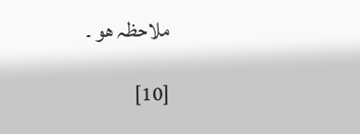ملاحظہ ھو ۔

[10]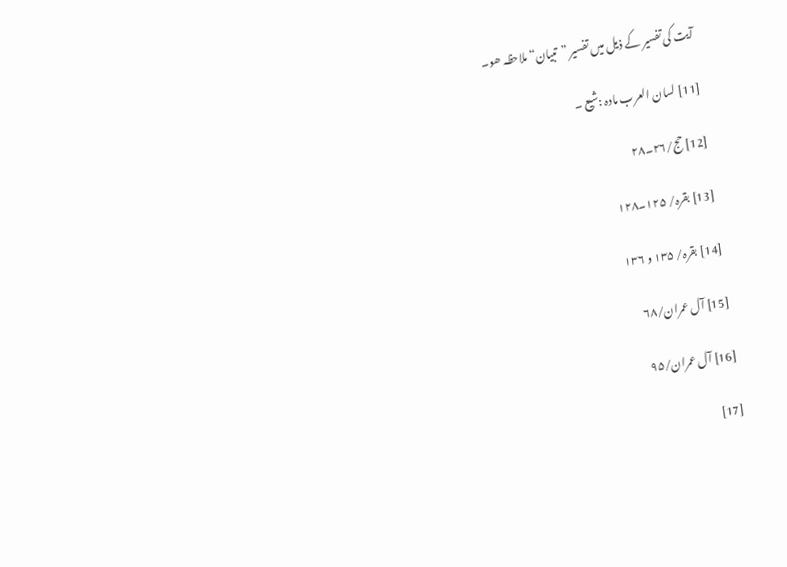آیت کی تفسیر کے ذیل میں تفسیر ”تبیان“ ملاحظہ ھو۔

[11] لسان العرب مادہ :شیع ۔

[12] حج/۲۶۔۲۸

[13] بقرہ/ ۱۲۵۔۱۲۸

[14] بقرہ/ ۱۳۵ و ۱۳۶

[15] آل عمران/۶۸

[16] آل عمران/۹۵

[17]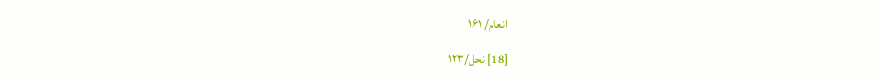انعام/ ۱۶۱

[18] نحل/۱۲۳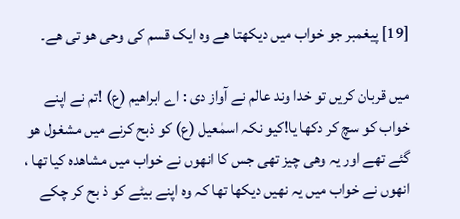[19] پیغمبر جو خواب میں دیکھتا ھے وہ ایک قسم کی وحی ھو تی ھے۔

میں قربان کریں تو خدا وند عالم نے آواز دی : اے ابراھیم (ع) !تم نے اپنے خواب کو سچ کر دکھا یا!کیو نکہ اسمٰعیل (ع) کو ذبح کرنے میں مشغول ھو گئے تھے اور یہ وھی چیز تھی جس کا انھوں نے خواب میں مشاھدہ کیا تھا ، انھوں نے خواب میں یہ نھیں دیکھا تھا کہ وہ اپنے بیٹے کو ذ بح کر چکے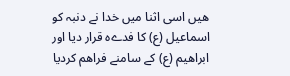ھیں اسی اثنا میں خدا نے دنبہ کو اسماعیل (ع) کا فدےہ قرار دیا اور ابراھیم (ع) کے سامنے فراھم کردیا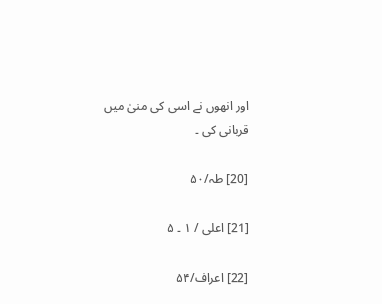اور انھوں نے اسی کی منیٰ میں قربانی کی ۔

[20] طہ/۵۰

[21] اعلی / ۱ ۔ ۵

[22] اعراف/۵۴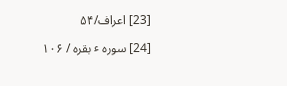[23] اعراف/۵۴

[24] سورہ ٴ بقرہ / ۱۰۶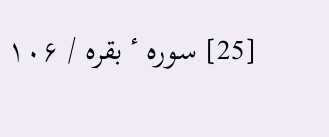[25] سورہ ٴ بقرہ / ۱۰۶